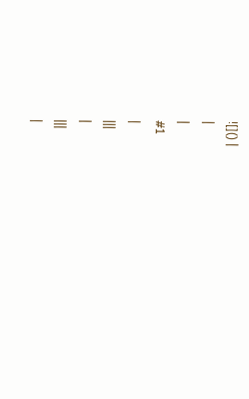![]() |
|
|
#1
|
|||
|
|||
|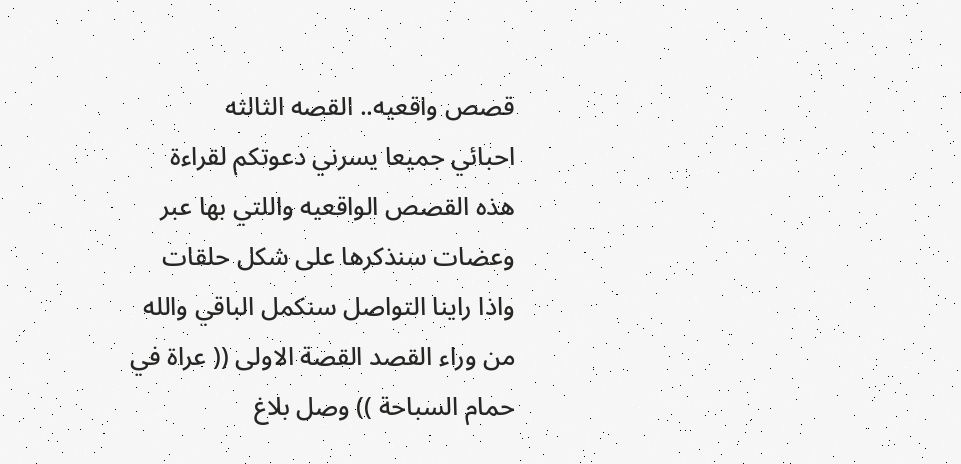قصص واقعيه.. القصه الثالثه
احبائي جميعا يسرني دعوتكم لقراءة هذه القصص الواقعيه واللتي بها عبر وعضات سنذكرها على شكل حلقات واذا راينا التواصل سنكمل الباقي والله من وراء القصد القصة الاولى (( عراة في حمام السباحة )) وصل بلاغ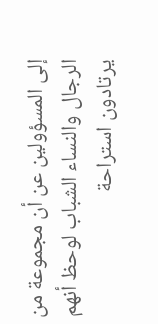إلى المسؤولين عن أن مجموعة من الرجال والنساء الشباب لوحظ أنهم يرتادون استراحة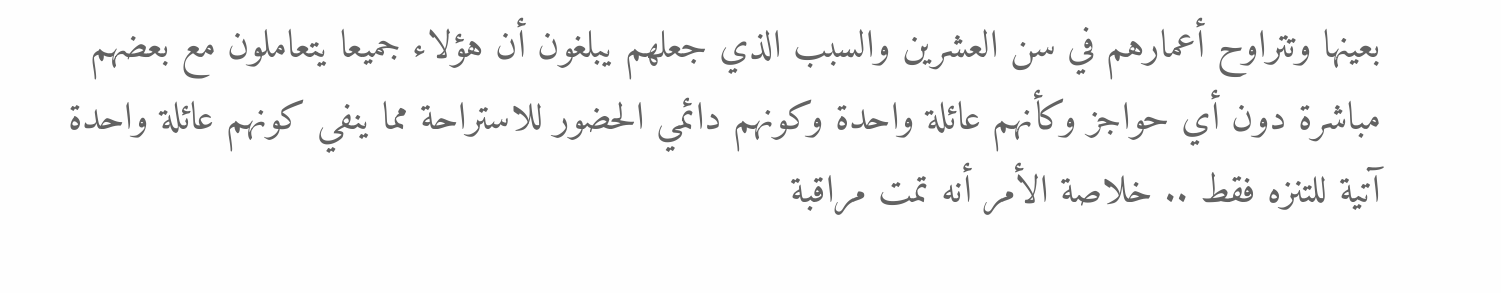بعينها وتتراوح أعمارهم في سن العشرين والسبب الذي جعلهم يبلغون أن هؤلاء جميعا يتعاملون مع بعضهم مباشرة دون أي حواجز وكأنهم عائلة واحدة وكونهم دائمي الحضور للاستراحة مما ينفي كونهم عائلة واحدة آتية للتنزه فقط .. خلاصة الأمر أنه تمت مراقبة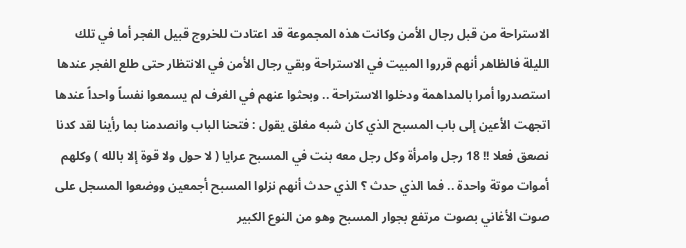الاستراحة من قبل رجال الأمن وكانت هذه المجموعة قد اعتادت للخروج قبيل الفجر أما في تلك الليلة فالظاهر أنهم قرروا المبيت في الاستراحة وبقي رجال الأمن في الانتظار حتى طلع الفجر عندها استصدروا أمرا بالمداهمة ودخلوا الاستراحة .. وبحثوا عنهم في الغرف لم يسمعوا نفساً واحداً عندها اتجهت الأعين إلى باب المسبح الذي كان شبه مغلق يقول : فتحنا الباب وانصدمنا بما رأينا لقد كدنا نصعق فعلا !! 18 رجل وامرأة وكل رجل معه بنت في المسبح عرايا ( لا حول ولا قوة إلا بالله ) وكلهم أموات موتة واحدة .. فما الذي حدث ؟ الذي حدث أنهم نزلوا المسبح أجمعين ووضعوا المسجل على صوت الأغاني بصوت مرتفع بجوار المسبح وهو من النوع الكبير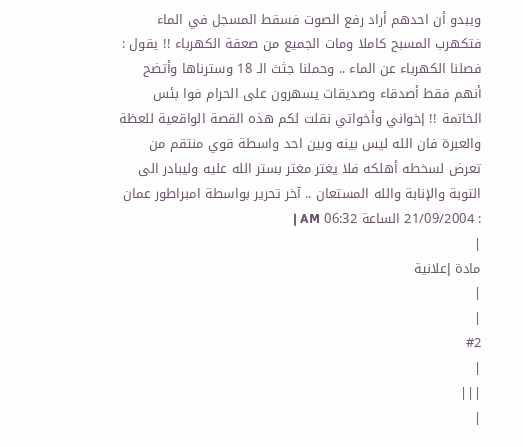ويبدو أن احدهم أراد رفع الصوت فسقط المسجل في الماء فتكهرب المسبح كاملا ومات الجميع من صعقة الكهرباء !! يقول : فصلنا الكهرباء عن الماء .. وحملنا جثث الـ 18 وسترناها وأتضح أنهم فقط أصدقاء وصديقات يسهرون على الحرام فوا بئس الخاتمة !! إخواني وأخواتي نقلت لكم هذه القصة الواقعية للعظة والعبرة فان الله ليس بينه وبين احد واسطة قوي منتقم من تعرض لسخطه أهلكه فلا يغتر مغتر بستر الله عليه وليبادر الى التوبة والإنابة والله المستعان .. آخر تحرير بواسطة امبراطور عمان : 21/09/2004 الساعة 06:32 AM |
|
مادة إعلانية
|
|
#2
|
|||
|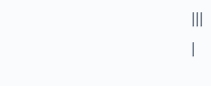|||
|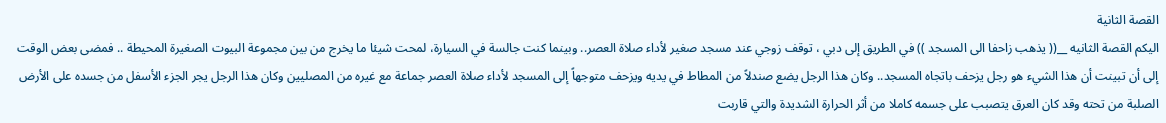القصة الثانية
اليكم القصة الثانيه __(( يذهب زاحفا الى المسجد )) في الطريق إلى دبي ، توقف زوجي عند مسجد صغير لأداء صلاة العصر.. وبينما كنت جالسة في السيارة، لمحت شيئا ما يخرج من بين مجموعة البيوت الصغيرة المحيطة .. فمضى بعض الوقت إلى أن تبينت أن هذا الشيء هو رجل يزحف باتجاه المسجد.. وكان هذا الرجل يضع صندلاً من المطاط في يديه ويزحف متوجهاً إلى المسجد لأداء صلاة العصر جماعة مع غيره من المصليين وكان هذا الرجل يجر الجزء الأسفل من جسده على الأرض الصلبة من تحته وقد كان العرق يتصبب على جسمه كاملا من أثر الحرارة الشديدة والتي قاربت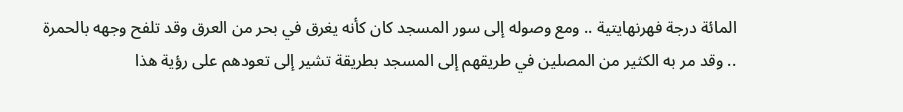المائة درجة فهرنهايتية .. ومع وصوله إلى سور المسجد كان كأنه يغرق في بحر من العرق وقد تلفح وجهه بالحمرة .. وقد مر به الكثير من المصلين في طريقهم إلى المسجد بطريقة تشير إلى تعودهم على رؤية هذا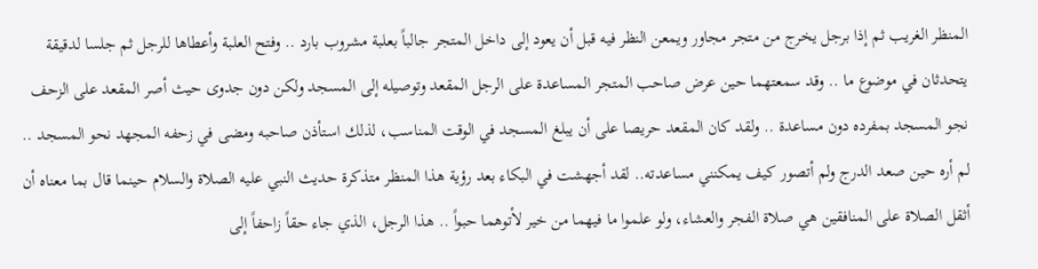المنظر الغريب ثم إذا برجل يخرج من متجر مجاور ويمعن النظر فيه قبل أن يعود إلى داخل المتجر جالباً بعلبة مشروب بارد .. وفتح العلبة وأعطاها للرجل ثم جلسا لدقيقة يتحدثان في موضوع ما .. وقد سمعتهما حين عرض صاحب المتجر المساعدة على الرجل المقعد وتوصيله إلى المسجد ولكن دون جدوى حيث أصر المقعد على الزحف نجو المسجد بمفرده دون مساعدة .. ولقد كان المقعد حريصا على أن يبلغ المسجد في الوقت المناسب، لذلك استأذن صاحبه ومضى في زحفه المجهد نحو المسجد .. لم أره حين صعد الدرج ولم أتصور كيف يمكنني مساعدته.. لقد أجهشت في البكاء بعد رؤية هذا المنظر متذكرة حديث النبي عليه الصلاة والسلام حينما قال بما معناه أن أثقل الصلاة على المنافقين هي صلاة الفجر والعشاء، ولو علموا ما فيهما من خير لأتوهما حبواً .. هذا الرجل، الذي جاء حقاً زاحفاً إلى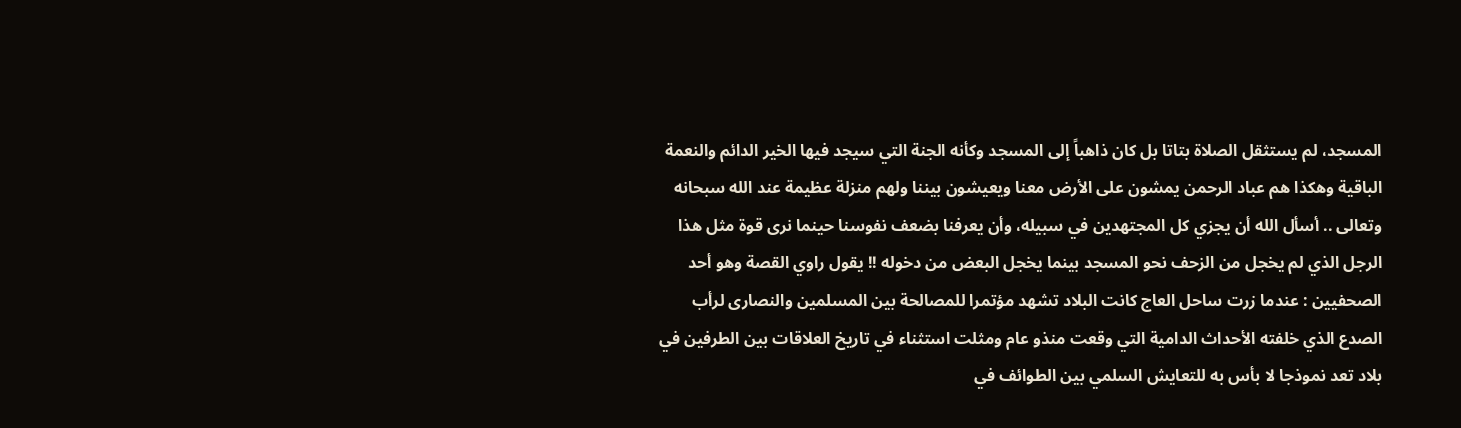المسجد، لم يستثقل الصلاة بتاتا بل كان ذاهباً إلى المسجد وكأنه الجنة التي سيجد فيها الخير الدائم والنعمة الباقية وهكذا هم عباد الرحمن يمشون على الأرض معنا ويعيشون بيننا ولهم منزلة عظيمة عند الله سبحانه وتعالى .. أسأل الله أن يجزي كل المجتهدين في سبيله، وأن يعرفنا بضعف نفوسنا حينما نرى قوة مثل هذا الرجل الذي لم يخجل من الزحف نحو المسجد بينما يخجل البعض من دخوله !! يقول راوي القصة وهو أحد الصحفيين : عندما زرت ساحل العاج كانت البلاد تشهد مؤتمرا للمصالحة بين المسلمين والنصارى لرأب الصدع الذي خلفته الأحداث الدامية التي وقعت منذو عام ومثلت استثناء في تاريخ العلاقات بين الطرفين في بلاد تعد نموذجا لا بأس به للتعايش السلمي بين الطوائف في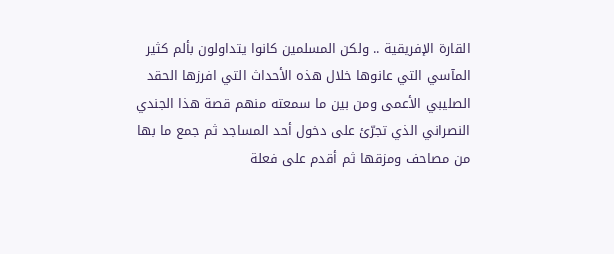القارة الإفريقية .. ولكن المسلمين كانوا يتداولون بألم كثير المآسي التي عانوها خلال هذه الأحداث التي افرزها الحقد الصليبي الأعمى ومن بين ما سمعته منهم قصة هذا الجندي النصراني الذي تجرّئ على دخول أحد المساجد ثم جمع ما بها من مصاحف ومزقها ثم أقدم على فعلة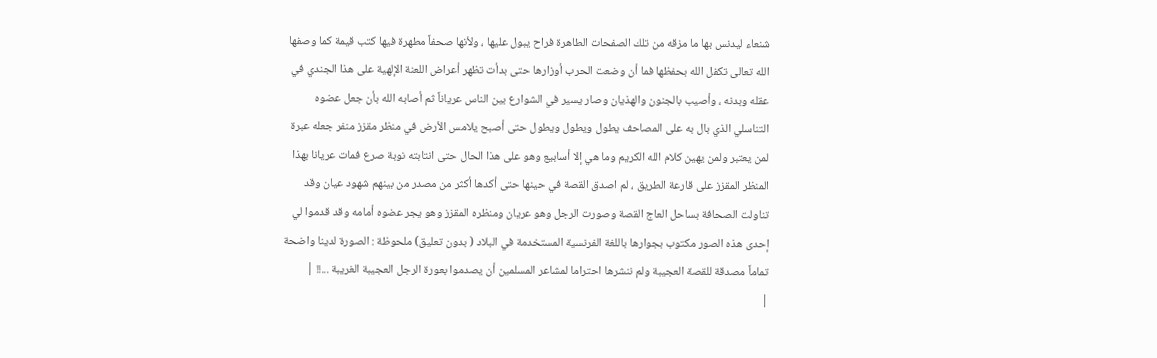شنعاء ليدنس بها ما مزقه من تلك الصفحات الطاهرة فراح يبول عليها ، ولأنها صحفاً مطهرة فيها كتب قيمة كما وصفها الله تعالى تكفل الله بحفظها فما أن وضعت الحرب أوزارها حتى بدأت تظهر أعراض اللعنة الإلهية على هذا الجندي في عقله وبدنه ، وأصيب بالجنون والهذيان وصار يسير في الشوارع بين الناس عرياناً ثم أصابه الله بأن جعل عضوه التناسلي الذي بال به على المصاحف يطول ويطول ويطول حتى أصبح يلامس الأرض في منظر مقزز منفر جعله عبرة لمن يعتبر ولمن يهين كلام الله الكريم وما هي إلا أسابيع وهو على هذا الحال حتى انتابته نوبة صرع فمات عريانا بهذا المنظر المقزز على قارعة الطريق ، لم اصدق القصة في حينها حتى أكدها أكثر من مصدر من بينهم شهود عيان وقد تناولت الصحافة بساحل العاج القصة وصورت الرجل وهو عريان ومنظره المقزز وهو يجر عضوه أمامه وقد قدموا لي إحدى هذه الصور مكتوب بجوارها باللغة الفرنسية المستخدمة في البلاد ( بدون تعليق) ملحوظة : الصورة لدينا واضحة تماماً مصدقة للقصة العجيبة ولم ننشرها احتراما لمشاعر المسلمين أن يصدموا بعورة الرجل العجيبة الغريبة ...!! |
|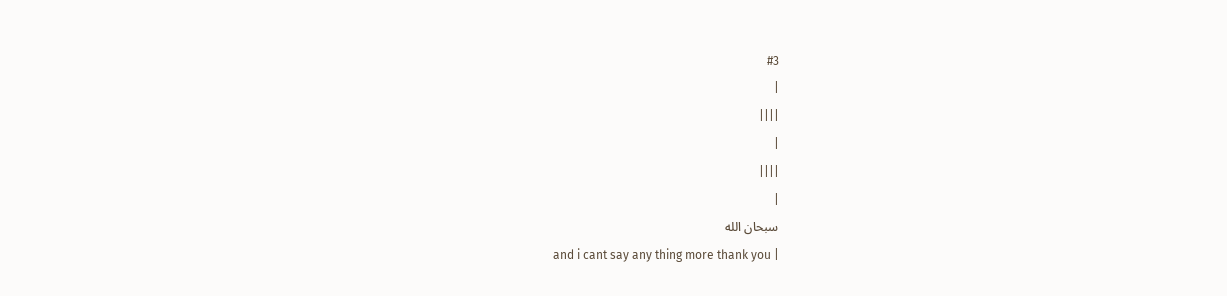#3
|
||||
|
||||
|
سبحان الله
and i cant say any thing more thank you |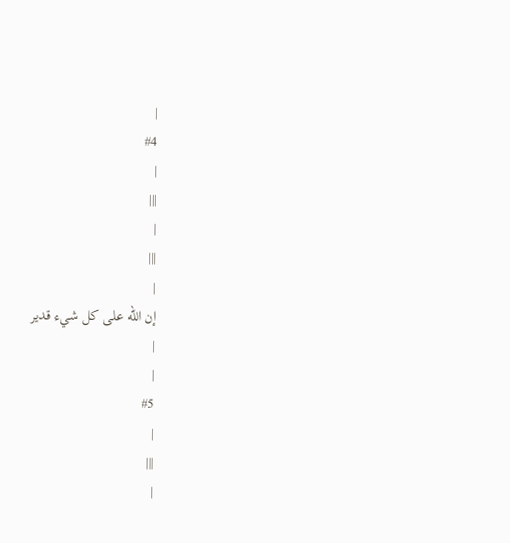|
#4
|
|||
|
|||
|
إن الله على كل شيء قدير
|
|
#5
|
|||
|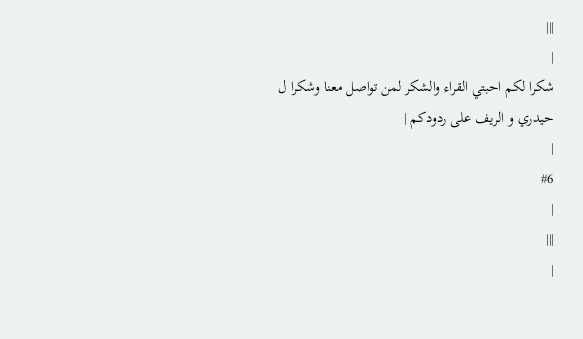|||
|
شكرا لكم احبتي القراء والشكر لمن تواصل معنا وشكرا ل
حيدري و الريف على ردودكم |
|
#6
|
|||
|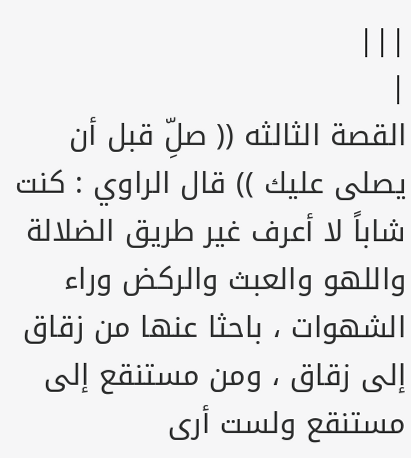|||
|
القصة الثالثه (( صلِّ قبل أن يصلى عليك )) قال الراوي : كنت شاباً لا أعرف غير طريق الضلالة واللهو والعبث والركض وراء الشهوات ، باحثا عنها من زقاق إلى زقاق ، ومن مستنقع إلى مستنقع ولست أرى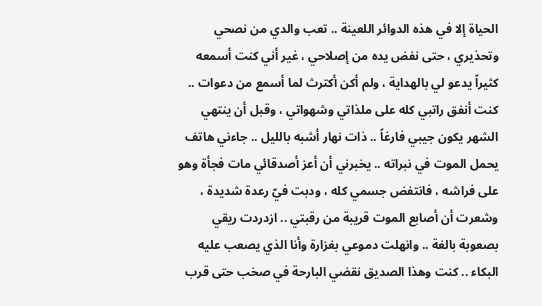الحياة إلا في هذه الدوائر اللعينة .. تعب والدي من نصحي وتحذيري ، حتى نفض يده من إصلاحي ، غير أني كنت أسمعه كثيراً يدعو لي بالهداية ، ولم أكن أكترث لما أسمع من دعوات .. كنت أنفق راتبي كله على ملذاتي وشهواتي ، وقبل أن ينتهي الشهر يكون جيبي فارغاً .. ذات نهار أشبه بالليل .. جاءني هاتف يحمل الموت في نبراته .. يخبرني أن أعز أصدقائي مات فجأة وهو على فراشه ، فانتفض جسمي كله ، ودبت فيّ رعدة شديدة ، وشعرت أن أصابع الموت قريبة من رقبتي .. ازدردت ريقي بصعوبة بالغة .. وانهلت دموعي بغزارة وأنا الذي يصعب عليه البكاء .. كنت وهذا الصديق نقضي البارحة في صخب حتى قرب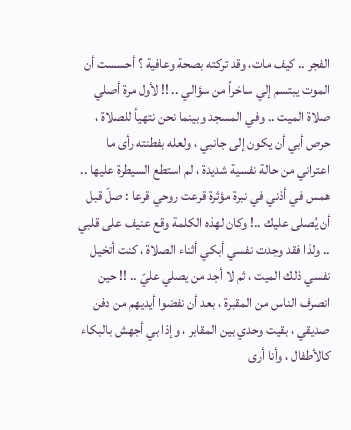الفجر .. كيف مات، وقد تركته بصحة وعافية ؟ أحسست أن الموت يبتسم إلي ساخراً من سؤالي .. !! لأول مرة أصلي صلاة الميت .. وفي المسجد وبينما نحن نتهيأ للصلاة ، حرص أبي أن يكون إلى جانبي ، ولعله بفطنته رأى ما اعتراني من حالة نفسية شديدة ، لم استطع السيطرة عليها .. همس في أذني في نبرة مؤثرة قرعت روحي قرعا : صلّ قبل أن يُصلى عليك ..! وكان لهذه الكلمة وقع عنيف على قلبي .. ولذا فقد وجدت نفسي أبكي أثناء الصلاة ، كنت أتخيل نفسي ذلك الميت ، ثم لا أجد من يصلي عليّ .. !! حين انصرف الناس من المقبرة ، بعد أن نفضوا أيديهم من دفن صديقي ، بقيت وحدي بين المقابر ، وإذا بي أجهش بالبكاء كالأطفال ، وأنا أرى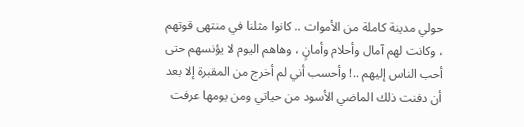حولي مدينة كاملة من الأموات .. كانوا مثلنا في منتهى قوتهم ، وكانت لهم آمال وأحلام وأمانٍ ، وهاهم اليوم لا يؤنسهم حتى أحب الناس إليهم ..! وأحسب أني لم أخرج من المقبرة إلا بعد أن دفنت ذلك الماضي الأسود من حياتي ومن يومها عرفت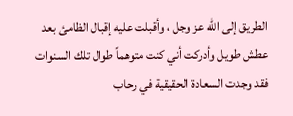الطريق إلى الله عز وجل ، وأقبلت عليه إقبال الظامئ بعد عطش طويل وأدركت أني كنت متوهماً طوال تلك السنوات فقد وجدت السعادة الحقيقية في رحاب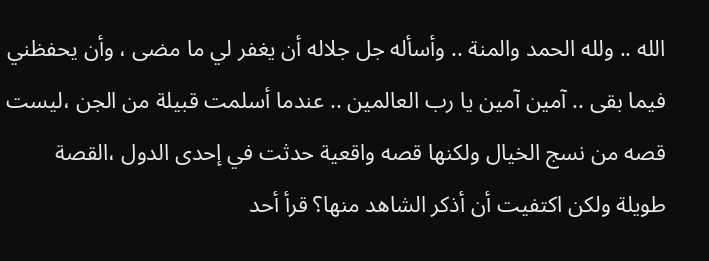الله .. ولله الحمد والمنة .. وأسأله جل جلاله أن يغفر لي ما مضى ، وأن يحفظني فيما بقى .. آمين آمين يا رب العالمين .. عندما أسلمت قبيلة من الجن ،ليست قصه من نسج الخيال ولكنها قصه واقعية حدثت في إحدى الدول ،القصة طويلة ولكن اكتفيت أن أذكر الشاهد منها؟ قرأ أحد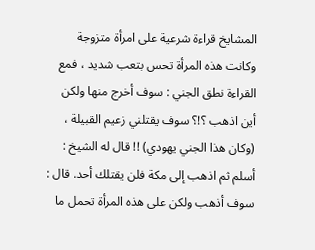المشايخ قراءة شرعية على امرأة متزوجة وكانت هذه المرأة تحس بتعب شديد ، فمع القراءة نطق الجني : سوف أخرج منها ولكن أين اذهب ؟!؟ سوف يقتلني زعيم القبيلة ، (وكان هذا الجني يهودي) !! قال له الشيخ : أسلم ثم اذهب إلى مكة فلن يقتلك أحد. قال : سوف أذهب ولكن على هذه المرأة تحمل ما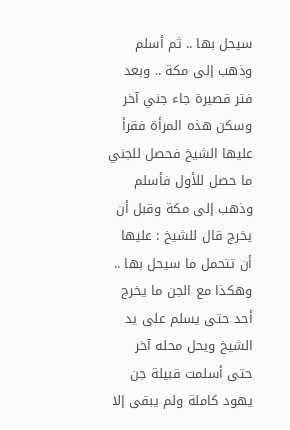سيحل بها .. ثم أسلم وذهب إلى مكة .. وبعد فتر قصيرة جاء جني آخر وسكن هذه المرأة فقرأ عليها الشيخ فحصل للجني ما حصل للأول فأسلم وذهب إلى مكة وقبل أن يخرج قال للشيخ : عليها أن تتحمل ما سيحل بها .. وهكذا مع الجن ما يخرج أحد حتى يسلم على يد الشيخ ويحل محله آخر حتى أسلمت قبيلة جن يهود كاملة ولم يبقى إلا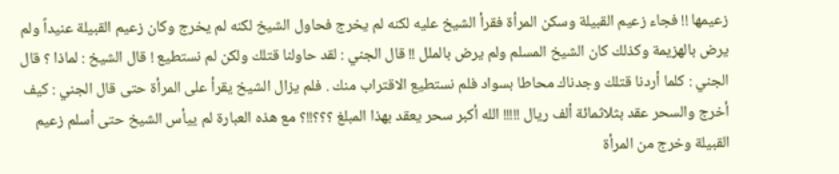زعيمها !! فجاء زعيم القبيلة وسكن المرأة فقرأ الشيخ عليه لكنه لم يخرج فحاول الشيخ لكنه لم يخرج وكان زعيم القبيلة عنيداً ولم يرض بالهزيمة وكذلك كان الشيخ المسلم ولم يرض بالملل !! قال الجني : لقد حاولنا قتلك ولكن لم نستطيع ! قال الشيخ : لماذا ؟ قال الجني : كلما أردنا قتلك وجدناك محاطا بسواد فلم نستطيع الاقتراب منك . فلم يزال الشيخ يقرأ على المرأة حتى قال الجني : كيف أخرج والسحر عقد بثلاثمائة ألف ريال !!!!! الله أكبر سحر يعقد بهذا المبلغ ؟؟؟!!؟ مع هذه العبارة لم ييأس الشيخ حتى أسلم زعيم القبيلة وخرج من المرأة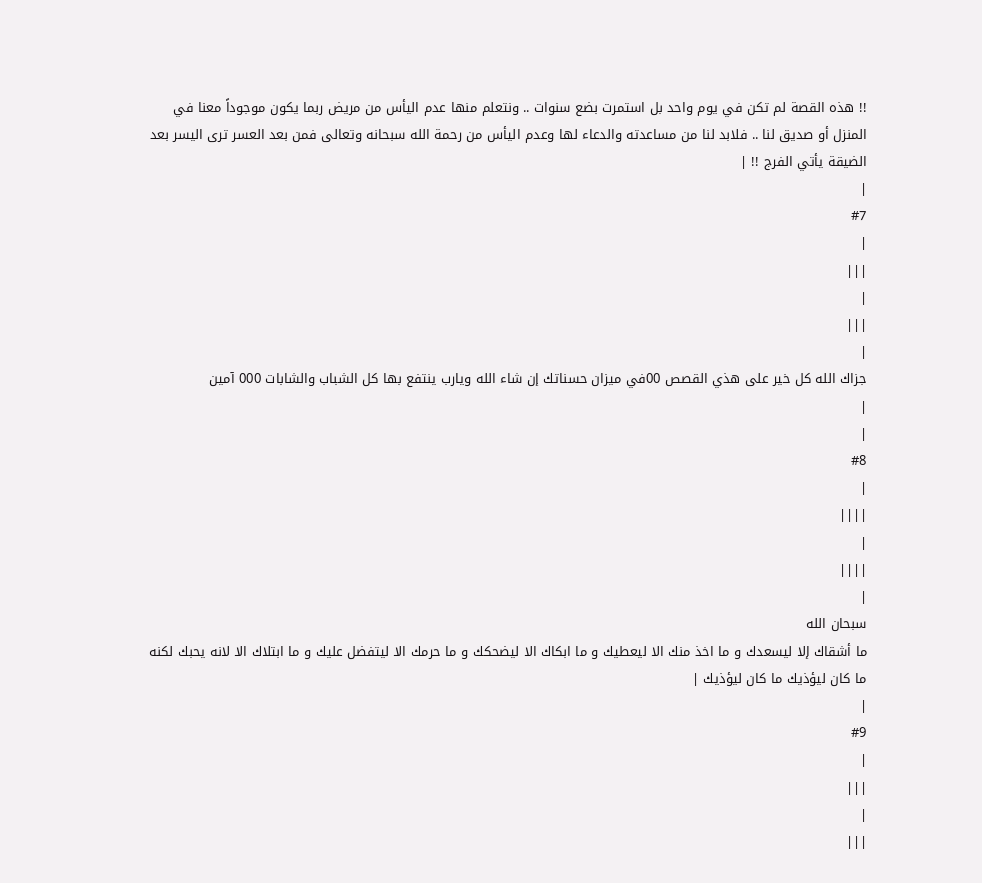!! هذه القصة لم تكن في يوم واحد بل استمرت بضع سنوات .. ونتعلم منها عدم اليأس من مريض ربما يكون موجوداً معنا في المنزل أو صديق لنا .. فلابد لنا من مساعدته والدعاء لها وعدم اليأس من رحمة الله سبحانه وتعالى فمن بعد العسر ترى اليسر بعد الضيقة يأتي الفرج !! |
|
#7
|
|||
|
|||
|
جزاك الله كل خير على هذي القصص 00في ميزان حسناتك إن شاء الله ويارب ينتفع بها كل الشباب والشابات 000 آمين
|
|
#8
|
||||
|
||||
|
سبحان الله
ما أشقاك إلا ليسعدك و ما اخذ منك الا ليعطيك و ما ابكاك الا ليضحكك و ما حرمك الا ليتفضل عليك و ما ابتلاك الا لانه يحبك لكنه ما كان ليؤذيك ما كان ليؤذيك |
|
#9
|
|||
|
|||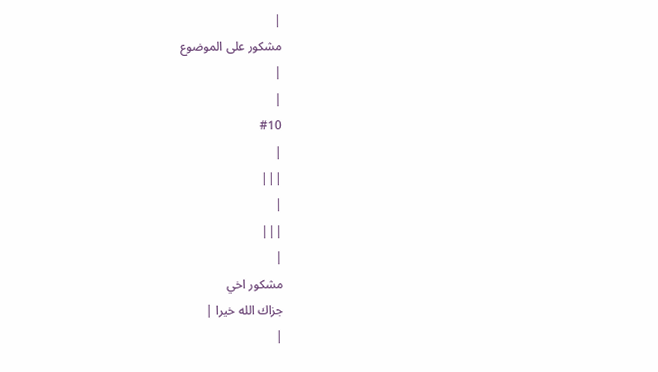|
مشكور على الموضوع
|
|
#10
|
|||
|
|||
|
مشكور اخي
جزاك الله خيرا |
|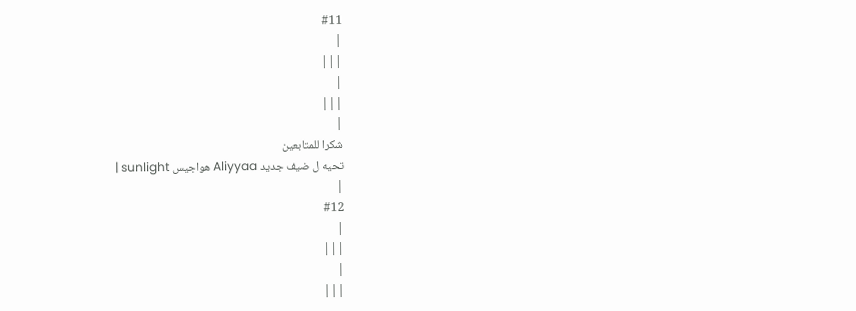#11
|
|||
|
|||
|
شكرا للمتابعين
تحيه ل ضيف جديد Aliyyaa هواجيس sunlight |
|
#12
|
|||
|
|||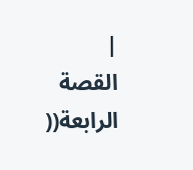|
القصة الرابعة((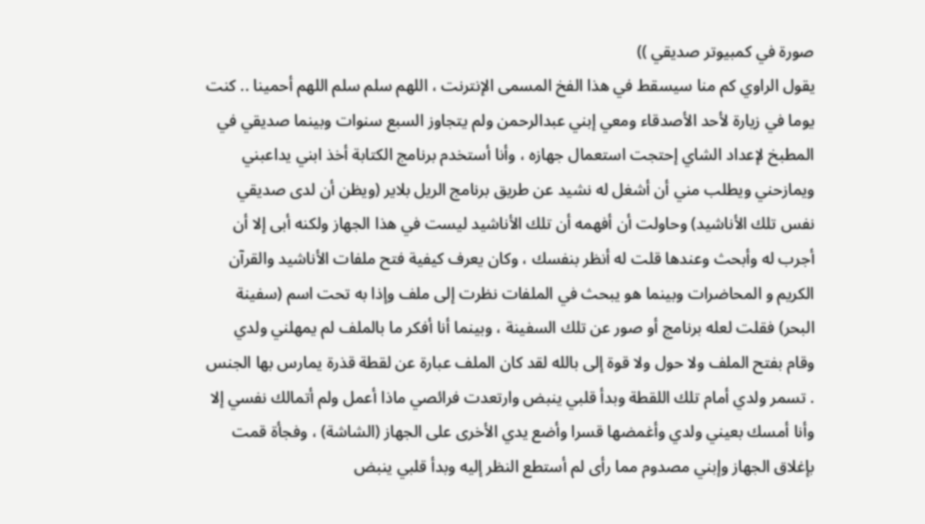صورة في كمبيوتر صديقي ))
يقول الراوي كم منا سيسقط في هذا الفخ المسمى الإنترنت ، اللهم سلم سلم اللهم أحمينا .. كنت يوما في زيارة لأحد الأصدقاء ومعي إبني عبدالرحمن ولم يتجاوز السبع سنوات وبينما صديقي في المطبخ لإعداد الشاي إحتجت استعمال جهازه ، وأنا أستخدم برنامج الكتابة أخذ ابني يداعبني ويمازحني ويطلب مني أن أشغل له نشيد عن طريق برنامج الريل بلاير (ويظن أن لدى صديقي نفس تلك الأناشيد) وحاولت أن أفهمه أن تلك الأناشيد ليست في هذا الجهاز ولكنه أبى إلا أن أجرب له وأبحث وعندها قلت له أنظر بنفسك ، وكان يعرف كيفية فتح ملفات الأناشيد والقرآن الكريم و المحاضرات وبينما هو يبحث في الملفات نظرت إلى ملف وإذا به تحت اسم (سفينة البحر) فقلت لعله برنامج أو صور عن تلك السفينة ، وبينما أنا أفكر ما بالملف لم يمهلني ولدي وقام بفتح الملف ولا حول ولا قوة إلى بالله لقد كان الملف عبارة عن لقطة قذرة يمارس بها الجنس . تسمر ولدي أمام تلك اللقطة وبدأ قلبي ينبض وارتعدت فرائصي ماذا أعمل ولم أتمالك نفسي إلا وأنا أمسك بعيني ولدي وأغمضها قسرا وأضع يدي الأخرى على الجهاز (الشاشة) ، وفجأة قمت بإغلاق الجهاز وإبني مصدوم مما رأى لم أستطع النظر إليه وبدأ قلبي ينبض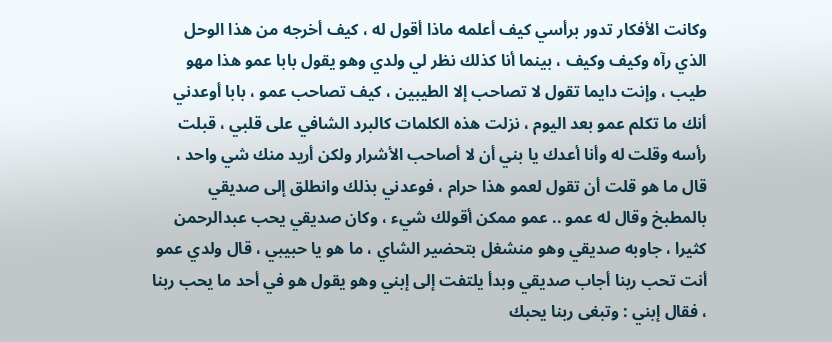وكانت الأفكار تدور برأسي كيف أعلمه ماذا أقول له ، كيف أخرجه من هذا الوحل الذي رآه وكيف وكيف ، بينما أنا كذلك نظر لي ولدي وهو يقول بابا عمو هذا مهو طيب ، وإنت دايما تقول لا تصاحب إلا الطيبين ، كيف تصاحب عمو ، بابا أوعدني أنك ما تكلم عمو بعد اليوم ، نزلت هذه الكلمات كالبرد الشافي على قلبي ، قبلت رأسه وقلت له وأنا أعدك يا بني أن لا أصاحب الأشرار ولكن أريد منك شي واحد ، قال ما هو قلت أن تقول لعمو هذا حرام ، فوعدني بذلك وانطلق إلى صديقي بالمطبخ وقال له عمو .. عمو ممكن أقولك شيء ، وكان صديقي يحب عبدالرحمن كثيرا ، جاوبه صديقي وهو منشغل بتحضير الشاي ، ما هو يا حبيبي ، قال ولدي عمو أنت تحب ربنا أجاب صديقي وبدأ يلتفت إلى إبني وهو يقول هو في أحد ما يحب ربنا ، فقال إبني : وتبغى ربنا يحبك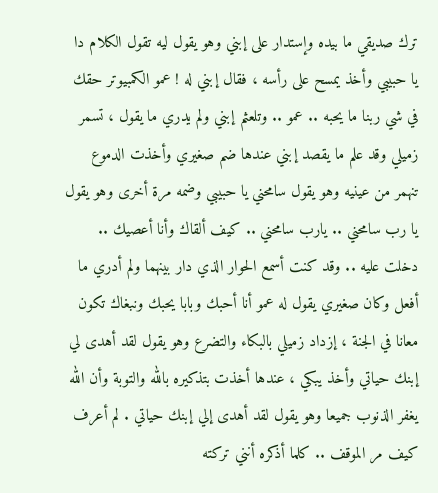ترك صديقي ما بيده وإستدار على إبني وهو يقول ليه تقول الكلام دا يا حبيبي وأخذ يمسح على رأسه ، فقال إبني له ! عمو الكمبيوتر حقك في شي ربنا ما يحبه .. عمو .. وتلعثم إبني ولم يدري ما يقول ، تسمر زميلي وقد علم ما يقصد إبني عندها ضم صغيري وأخذت الدموع تنهمر من عينيه وهو يقول سامحني يا حبيبي وضمه مرة أخرى وهو يقول يا رب سامحني .. يارب سامحني .. كيف ألقاك وأنا أعصيك .. دخلت عليه .. وقد كنت أسمع الحوار الذي دار بينهما ولم أدري ما أفعل وكان صغيري يقول له عمو أنا أحبك وبابا يحبك ونبغاك تكون معانا في الجنة ، إزداد زميلي بالبكاء والتضرع وهو يقول لقد أهدى لي إبنك حياتي وأخذ يبكي ، عندها أخذت بتذكيره بالله والتوبة وأن الله يغفر الذنوب جميعا وهو يقول لقد أهدى إلي إبنك حياتي . لم أعرف كيف مر الموقف .. كلما أذكره أنني تركته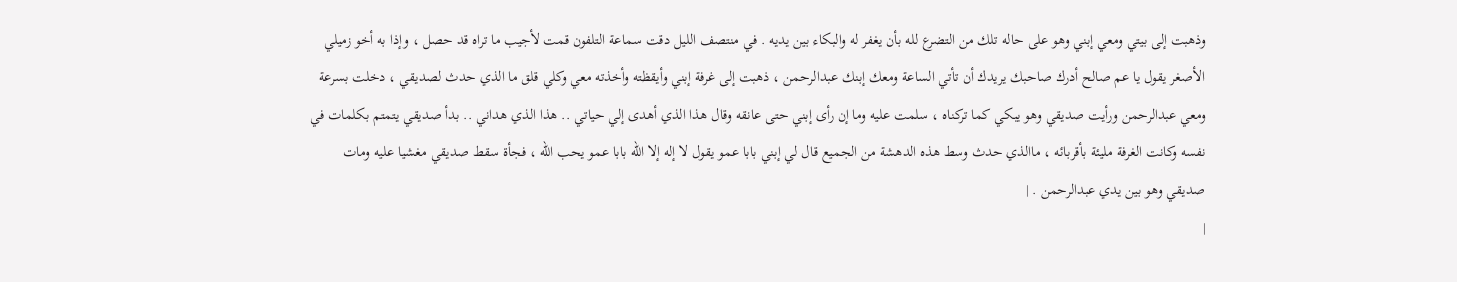وذهبت إلى بيتي ومعي إبني وهو على حاله تلك من التضرع لله بأن يغفر له والبكاء بين يديه . في منتصف الليل دقت سماعة التلفون قمت لأجيب ما تراه قد حصل ، وإذا به أخو زميلي الأصغر يقول يا عم صالح أدرك صاحبك يريدك أن تأتي الساعة ومعك إبنك عبدالرحمن ، ذهبت إلى غرفة إبني وأيقظته وأخذته معي وكلي قلق ما الذي حدث لصديقي ، دخلت بسرعة ومعي عبدالرحمن ورأيت صديقي وهو يبكي كما تركناه ، سلمت عليه وما إن رأى إبني حتى عانقه وقال هذا الذي أهدى إلي حياتي .. هذا الذي هداني .. بدأ صديقي يتمتم بكلمات في نفسه وكانت الغرفة مليئة بأقربائه ، ماالذي حدث وسط هذه الدهشة من الجميع قال لي إبني بابا عمو يقول لا إله إلا الله بابا عمو يحب الله ، فجأة سقط صديقي مغشيا عليه ومات صديقي وهو بين يدي عبدالرحمن . |
|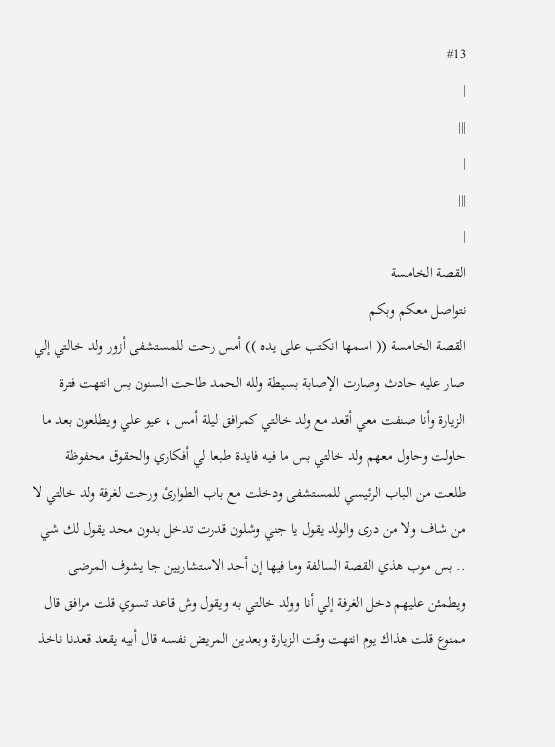#13
|
|||
|
|||
|
القصة الخامسة
نتواصل معكم وبكم
القصة الخامسة (( اسمها انكتب على يده )) أمس رحت للمستشفى أزور ولد خالتي إلي صار عليه حادث وصارت الإصابة بسيطة ولله الحمد طاحت السنون بس انتهت فترة الزيارة وأنا صنفت معي أقعد مع ولد خالتي كمرافق ليلة أمس ، عيو علي ويطلعون بعد ما حاولت وحاول معهم ولد خالتي بس ما فيه فايدة طبعا لي أفكاري والحقوق محفوظة طلعت من الباب الرئيسي للمستشفى ودخلت مع باب الطوارئ ورحت لغرفة ولد خالتي لا من شاف ولا من درى والولد يقول يا جني وشلون قدرت تدخل بدون محد يقول لك شي .. بس موب هذي القصة السالفة وما فيها إن أحد الاستشاريين جا يشوف المرضى ويطمئن عليهم دخل الغرفة إلي أنا وولد خالتي به ويقول وش قاعد تسوي قلت مرافق قال ممنوع قلت هذاك يوم انتهت وقت الزيارة وبعدين المريض نفسه قال أبيه يقعد قعدنا ناخذ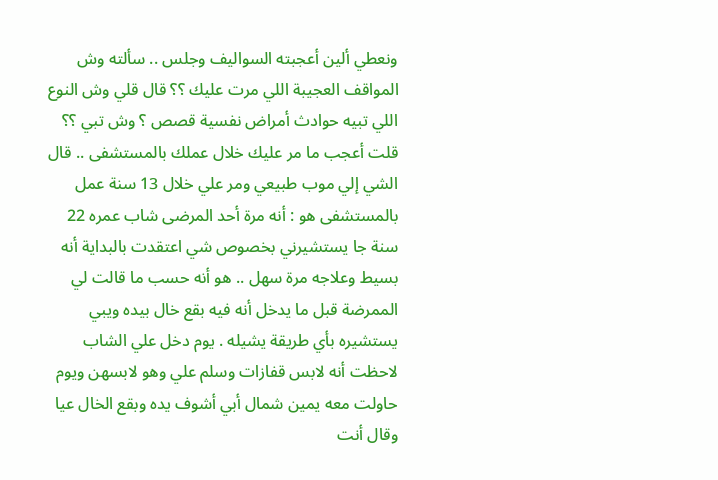ونعطي ألين أعجبته السواليف وجلس .. سألته وش المواقف العجيبة اللي مرت عليك ؟؟ قال قلي وش النوع اللي تبيه حوادث أمراض نفسية قصص ؟ وش تبي ؟؟ قلت أعجب ما مر عليك خلال عملك بالمستشفى .. قال الشي إلي موب طبيعي ومر علي خلال 13 سنة عمل بالمستشفى هو : أنه مرة أحد المرضى شاب عمره 22 سنة جا يستشيرني بخصوص شي اعتقدت بالبداية أنه بسيط وعلاجه مرة سهل .. هو أنه حسب ما قالت لي الممرضة قبل ما يدخل أنه فيه بقع خال بيده ويبي يستشيره بأي طريقة يشيله . يوم دخل علي الشاب لاحظت أنه لابس قفازات وسلم علي وهو لابسهن ويوم حاولت معه يمين شمال أبي أشوف يده وبقع الخال عيا وقال أنت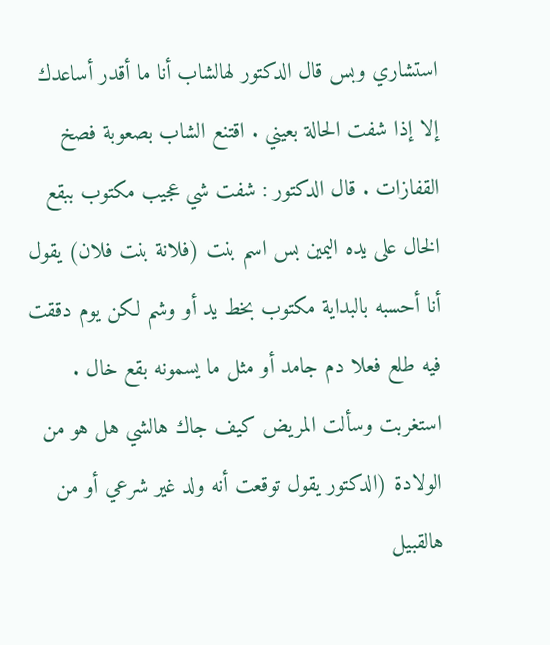استشاري وبس قال الدكتور لهالشاب أنا ما أقدر أساعدك إلا إذا شفت الحالة بعيني . اقتنع الشاب بصعوبة فصخ القفازات . قال الدكتور : شفت شي عجيب مكتوب ببقع الخال على يده اليمين بس اسم بنت (فلانة بنت فلان) يقول أنا أحسبه بالبداية مكتوب بخط يد أو وشم لكن يوم دققت فيه طلع فعلا دم جامد أو مثل ما يسمونه بقع خال . استغربت وسألت المريض كيف جاك هالشي هل هو من الولادة (الدكتور يقول توقعت أنه ولد غير شرعي أو من هالقبيل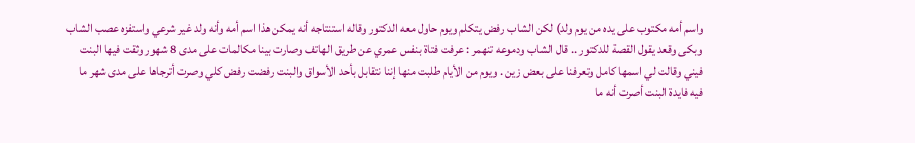واسم أمه مكتوب على يده من يوم ولد) لكن الشاب رفض يتكلم ويوم حاول معه الدكتور وقاله استنتاجه أنه يمكن هذا اسم أمه وأنه ولد غير شرعي واستفزه عصب الشاب وبكى وقعد يقول القصة للدكتور .. قال الشاب ودموعه تنهمر : عرفت فتاة بنفس عمري عن طريق الهاتف وصارت بينا مكالمات على مدى 8 شهور وثقت فيها البنت فيني وقالت لي اسمها كامل وتعرفنا على بعض زين . ويوم من الأيام طلبت منها إننا نتقابل بأحد الأسواق والبنت رفضت رفض كلي وصرت أترجاها على مدى شهر ما فيه فايدة البنت أصرت أنه ما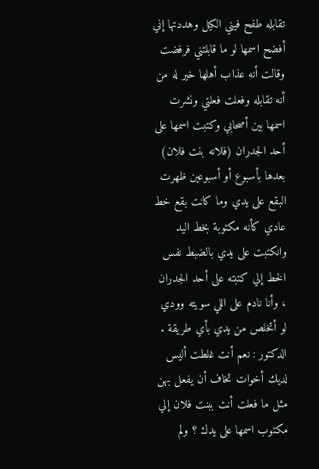تقابله طفح فيني الكيل وهددتها إني أفضح اسمها لو ما قابلتني فرفضت وقالت أنه عذاب أهلها خير له من أنه تقابله وفعلت فعلتي ونشرت اسمها بين أصحابي وكتبت اسمها على أحد الجدران (فلانه بنت فلان) بعدها بأسبوع أو أسبوعين ظهرت البقع على يدي وما كانت بقع خط عادي كأنه مكتوبة بخط اليد وانكتبت على يدي بالضبط نفس الخط إلي كتبته على أحد الجدران ، وأنا نادم على اللي سويته وودي لو أتخلص من يدي بأي طريقة . الدكتور : نعم أنت غلطت أليس لديك أخوات تخاف أن يفعل بهن مثل ما فعلت أنت ببنت فلان إلي مكتوب اسمها على يدك ؟ ولم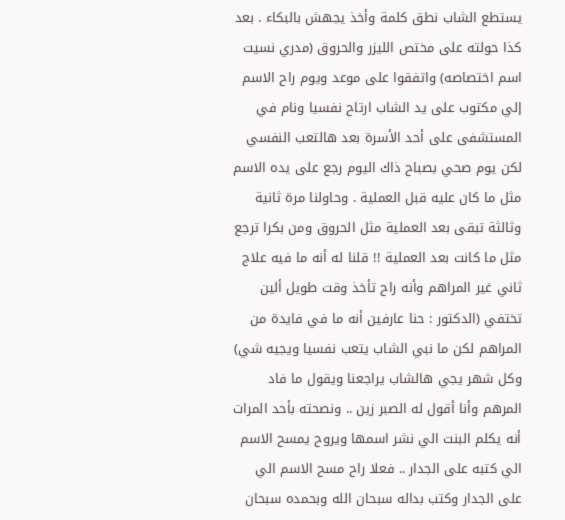يستطع الشاب نطق كلمة وأخذ يجهش بالبكاء . بعد كذا حولته على مختص الليزر والحروق (مدري نسيت اسم اختصاصه) واتفقوا على موعد ويوم راح الاسم إلي مكتوب على يد الشاب ارتاح نفسيا ونام في المستشفى على أحد الأسرة بعد هالتعب النفسي لكن يوم صحي بصباح ذاك اليوم رجع على يده الاسم مثل ما كان عليه قبل العملية . وحاولنا مرة ثانية وثالثة تبقى بعد العملية مثل الحروق ومن بكرا ترجع مثل ما كانت بعد العملية !! قلنا له أنه ما فيه علاج ثاني غير المراهم وأنه راح تأخذ وقت طويل ألين تختفي (الدكتور : حنا عارفين أنه ما في فايدة من المراهم لكن ما نبي الشاب يتعب نفسيا ويجيه شي) وكل شهر يجي هالشاب يراجعنا ويقول ما فاد المرهم وأنا أقول له الصبر زين .. ونصحته بأحد المرات أنه يكلم البنت الي نشر اسمها ويروح يمسح الاسم الي كتبه على الجدار .. فعلا راح مسح الاسم الي على الجدار وكتب بداله سبحان الله وبحمده سبحان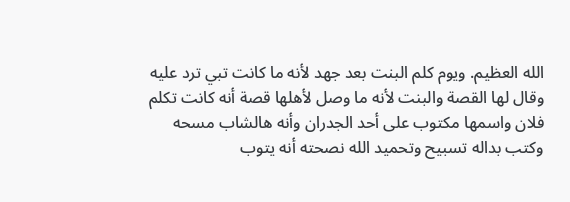الله العظيم. ويوم كلم البنت بعد جهد لأنه ما كانت تبي ترد عليه وقال لها القصة والبنت لأنه ما وصل لأهلها قصة أنه كانت تكلم فلان واسمها مكتوب على أحد الجدران وأنه هالشاب مسحه وكتب بداله تسبيح وتحميد الله نصحته أنه يتوب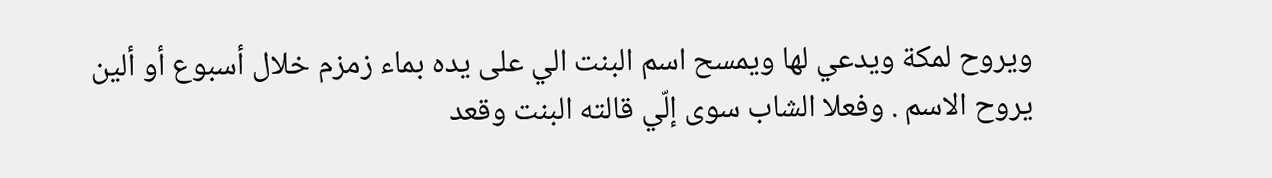ويروح لمكة ويدعي لها ويمسح اسم البنت الي على يده بماء زمزم خلال أسبوع أو ألين يروح الاسم . وفعلا الشاب سوى إلّي قالته البنت وقعد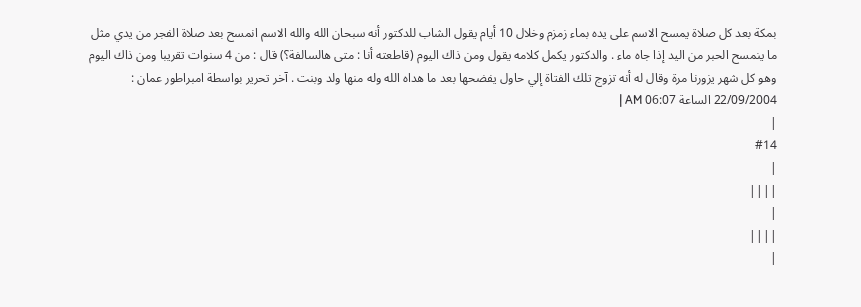بمكة بعد كل صلاة يمسح الاسم على يده بماء زمزم وخلال 10 أيام يقول الشاب للدكتور أنه سبحان الله والله الاسم انمسح بعد صلاة الفجر من يدي مثل ما ينمسح الحبر من اليد إذا جاه ماء . والدكتور يكمل كلامه يقول ومن ذاك اليوم (قاطعته أنا : متى هالسالفة؟) قال : من 4 سنوات تقريبا ومن ذاك اليوم وهو كل شهر يزورنا مرة وقال له أنه تزوج تلك الفتاة إلي حاول يفضحها بعد ما هداه الله وله منها ولد وبنت . آخر تحرير بواسطة امبراطور عمان : 22/09/2004 الساعة 06:07 AM |
|
#14
|
||||
|
||||
|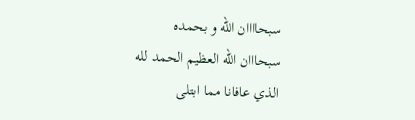سبحاااان الله و بحمده
سبحااان الله العظيم الحمد لله الذي عافانا مما ابتلى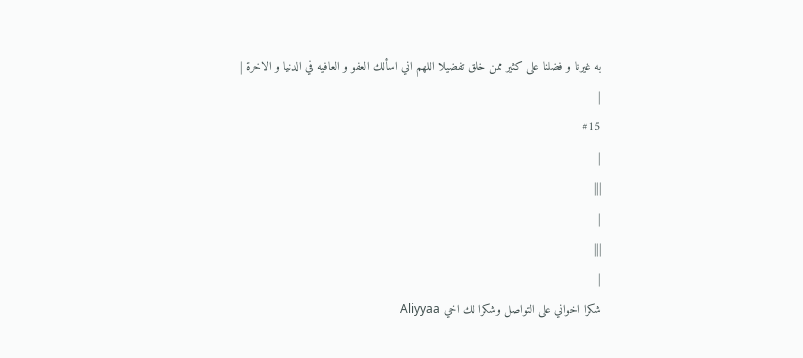به غيرنا و فضلنا على كثير ممن خلق تفضيلا اللهم اني اسألك العفو و العافيه في الدنيا و الاخرة |
|
#15
|
|||
|
|||
|
شكرا اخواني على التواصل وشكرا لك اخي Aliyyaa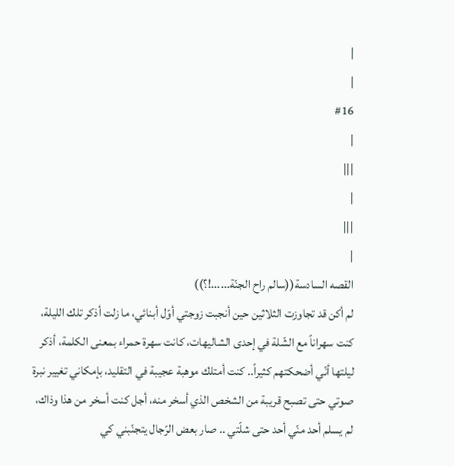|
|
#16
|
|||
|
|||
|
القصه السادسة((سالم راح الجنّة......!؟))
لم أكن قد تجاوزت الثلاثين حين أنجبت زوجتي أوّل أبنائي، ما زلت أذكر تلك الليلة، كنت سهراناً مع الشّلة في إحدى الشاليهات، كانت سهرة حمراء بمعنى الكلمة، أذكر ليلتها أنّي أضحكتهم كثيراً.. كنت أمتلك موهبة عجيبة في التقليد، بإمكاني تغيير نبرة صوتي حتى تصبح قريبة من الشخص الذي أسخر منه، أجل كنت أسخر من هذا وذاك، لم يسلم أحد منّي أحد حتى شلّتي .. صار بعض الرّجال يتجنّبني كي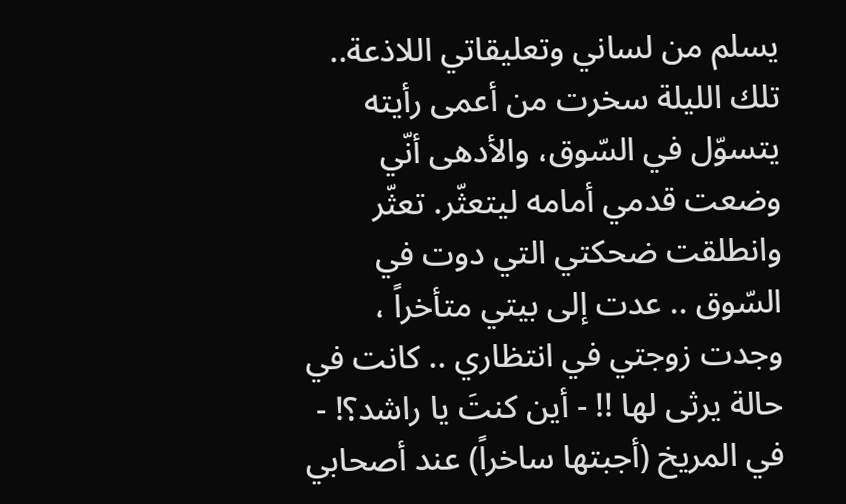يسلم من لساني وتعليقاتي اللاذعة.. تلك الليلة سخرت من أعمى رأيته يتسوّل في السّوق، والأدهى أنّي وضعت قدمي أمامه ليتعثّر. تعثّر وانطلقت ضحكتي التي دوت في السّوق .. عدت إلى بيتي متأخراً ، وجدت زوجتي في انتظاري .. كانت في حالة يرثى لها !! - أين كنتَ يا راشد؟! - في المريخ (أجبتها ساخراً) عند أصحابي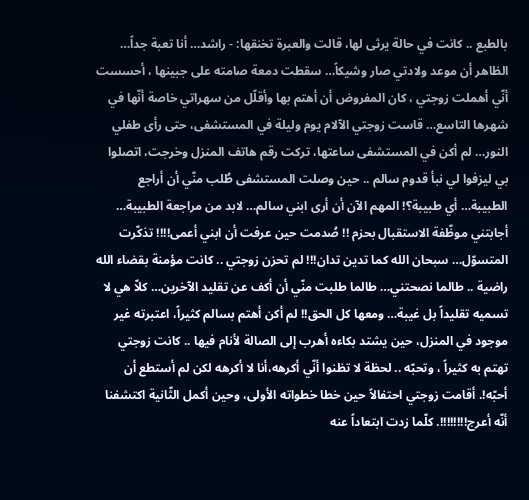بالطبع .. كانت في حالة يرثى لها، قالت والعبرة تخنقها: - راشد… أنا تعبة جداً… الظاهر أن موعد ولادتي صار وشيكاً… سقطت دمعة صامته على جبينها ، أحسست أنّي أهملت زوجتي ، كان المفروض أن أهتم بها وأقلّل من سهراتي خاصة أنّها في شهرها التاسع… قاست زوجتي الآلام يوم وليلة في المستشفى، حتى رأى طفلي النور… لم أكن في المستشفى ساعتها، تركت رقم هاتف المنزل وخرجت، اتصلوا بي ليزفوا لي نبأ قدوم سالم .. حين وصلت المستشفى طُلب منّي أن أراجع الطبيبة… أي طبيبة؟! المهم الآن أن أرى ابني سالم… لابد من مراجعة الطبيبة… أجابتني موظّفة الاستقبال بحزم !! صُدمت حين عرفت أن ابني أعمى!!!! تذكّرت المتسوّل… سبحان الله كما تدين تدان!!! لم تحزن زوجتي .. كانت مؤمنة بقضاء الله راضية .. طالما نصحتني… طالما طلبت منّي أن أكف عن تقليد الآخرين… كلاّ هي لا تسميه تقليداً بل غيبة… ومعها كل الحق!! لم أكن أهتم بسالم كثيراً، اعتبرته غير موجود في المنزل، حين يشتد بكاءه أهرب إلى الصالة لأنام فيها .. كانت زوجتي تهتم به كثيراً ، وتحبّه .. لحظة لا تظنوا أنّي أكرهه،أنا لا أكرهه لكن لم أستطع أن أحبّه!. أقامت زوجتي احتفالاً حين خطا خطواته الأولى، وحين أكمل الثّانية اكتشفنا أنّه أعرج!!!!!!!!. كلّما زدت ابتعاداً عنه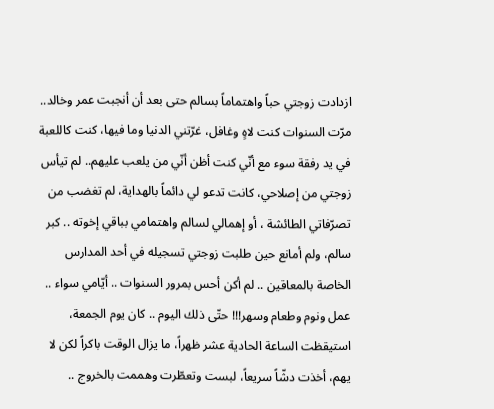ازدادت زوجتي حباً واهتماماً بسالم حتى بعد أن أنجبت عمر وخالد.. مرّت السنوات كنت لاهٍ وغافل، غرّتني الدنيا وما فيها، كنت كاللعبة في يد رفقة سوء مع أنّي كنت أظن أنّي من يلعب عليهم.. لم تيأس زوجتي من إصلاحي، كانت تدعو لي دائماً بالهداية، لم تغضب من تصرّفاتي الطائشة ، أو إهمالي لسالم واهتمامي بباقي إخوته .. كبر سالم، ولم أمانع حين طلبت زوجتي تسجيله في أحد المدارس الخاصة بالمعاقين .. لم أكن أحس بمرور السنوات .. أيّامي سواء .. عمل ونوم وطعام وسهر!!! حتّى ذلك اليوم .. كان يوم الجمعة، استيقظت الساعة الحادية عشر ظهراً، ما يزال الوقت باكراً لكن لا يهم، أخذت دشّاً سريعاً، لبست وتعطّرت وهممت بالخروج ..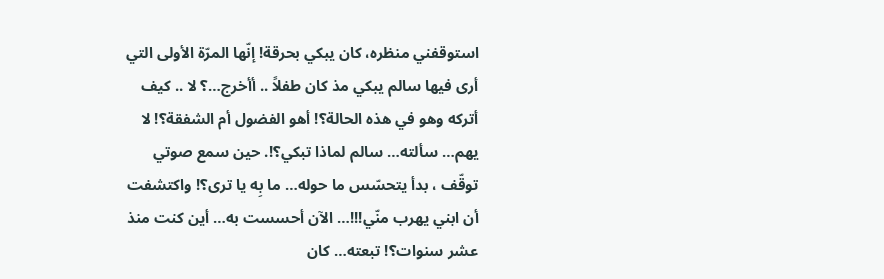استوقفني منظره، كان يبكي بحرقة! إنّها المرّة الأولى التي أرى فيها سالم يبكي مذ كان طفلاً .. أأخرج…؟ لا .. كيف أتركه وهو في هذه الحالة؟! أهو الفضول أم الشفقة؟! لا يهم… سألته… سالم لماذا تبكي؟!. حين سمع صوتي توقّف ، بدأ يتحسّس ما حوله… ما بِه يا ترى؟! واكتشفت أن ابني يهرب منّي!!!… الآن أحسست به… أين كنت منذ عشر سنوات؟! تبعته… كان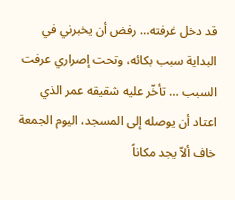قد دخل غرفته… رفض أن يخبرني في البداية سبب بكائه، وتحت إصراري عرفت السبب … تأخّر عليه شقيقه عمر الذي اعتاد أن يوصله إلى المسجد، اليوم الجمعة خاف ألاّ يجد مكاناً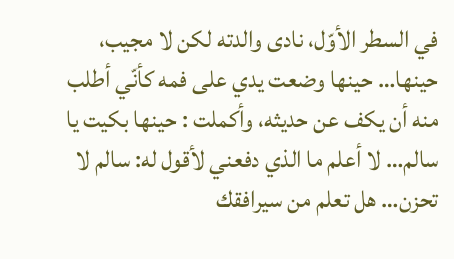في السطر الأوّل، نادى والدته لكن لا مجيب، حينها… حينها وضعت يدي على فمه كأنّي أطلب منه أن يكف عن حديثه، وأكملت : حينها بكيت يا سالم… لا أعلم ما الذي دفعني لأقول له: سالم لا تحزن… هل تعلم من سيرافقك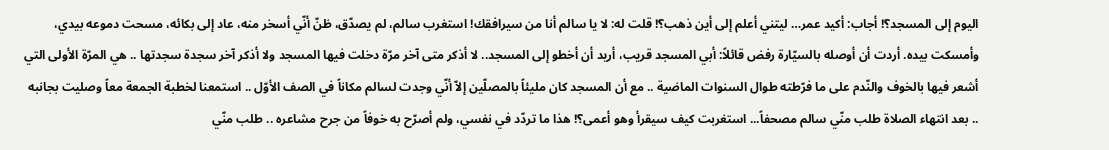اليوم إلى المسجد؟! أجاب: أكيد عمر… ليتني أعلم إلى أين ذهب؟! قلت له: لا يا سالم أنا من سيرافقك! استغرب سالم، لم يصدّق، ظنّ أنّي أسخر منه، عاد إلى بكائه، مسحت دموعه بيدي، وأمسكت بيده. أردت أن أوصله بالسيّارة رفض قائلاً: أبي المسجد قريب، أريد أن أخطو إلى المسجد.. لا أذكر متى آخر مرّة دخلت فيها المسجد ولا أذكر آخر سجدة سجدتها .. هي المرّة الأولى التي أشعر فيها بالخوف والنّدم على ما فرّطته طوال السنوات الماضية .. مع أن المسجد كان مليئاً بالمصلّين إلاّ أنّي وجدت لسالم مكاناً في الصف الأوّل .. استمعنا لخطبة الجمعة معاً وصليت بجانبه .. بعد انتهاء الصلاة طلب منّي سالم مصحفاً... استغربت كيف سيقرأ وهو أعمى؟! هذا ما تردّد في نفسي، ولم أصرّح به خوفاً من جرح مشاعره .. طلب منّي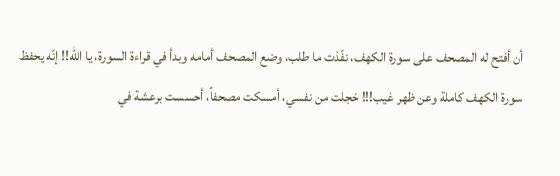أن أفتح له المصحف على سورة الكهف، نفّذت ما طلب، وضع المصحف أمامه وبدأ في قراءة السورة، يا الله!! إنّه يحفظ سورة الكهف كاملة وعن ظهر غيب!!! خجلت من نفسي، أمسكت مصحفاً، أحسست برعشة في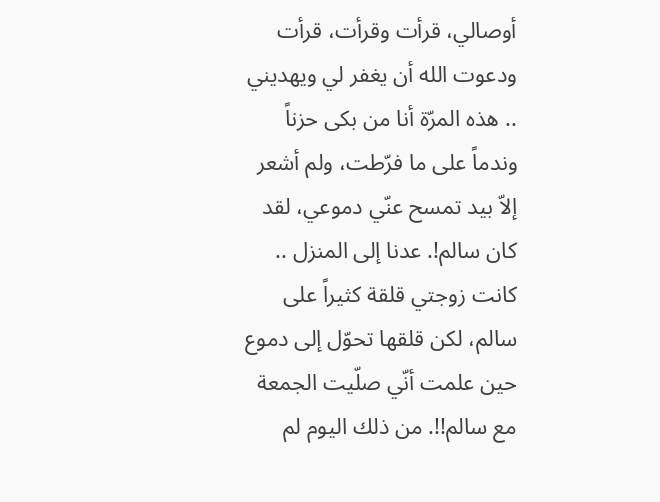أوصالي، قرأت وقرأت، قرأت ودعوت الله أن يغفر لي ويهديني .. هذه المرّة أنا من بكى حزناً وندماً على ما فرّطت، ولم أشعر إلاّ بيد تمسح عنّي دموعي، لقد كان سالم!. عدنا إلى المنزل .. كانت زوجتي قلقة كثيراً على سالم، لكن قلقها تحوّل إلى دموع حين علمت أنّي صلّيت الجمعة مع سالم!!. من ذلك اليوم لم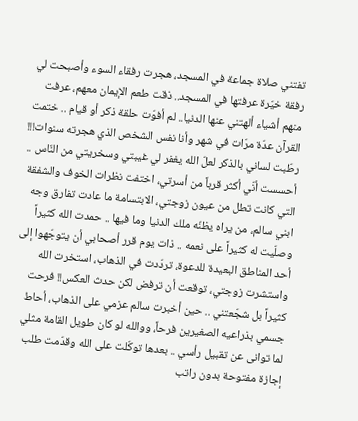تفتني صلاة جماعة في المسجد، هجرت رفقاء السوء وأصبحت لي رفقة خيّرة عرفتها في المسجد.. ذقت طعم الإيمان معهم، عرفت منهم أشياء ألهتني عنها الدنيا.. لم أفوّت حلقة ذكر أو قيام .. ختمت القرآن عدّة مرّات في شهر وأنا نفس الشخص الذي هجرته سنوات!!! رطّبت لساني بالذكر لعلّ الله يغفر لي غيبتي وسخريتي من النّاس .. أحسست أنّي أكثر قرباً من أسرتي، اختفت نظرات الخوف والشفقة التي كانت تطل من عيون زوجتي، الابتسامة ما عادت تفارق وجه ابني سالم، من يراه يظنّه ملك الدنيا وما فيها .. حمدت الله كثيراً وصلّيت له كثيراً على نعمه .. ذات يوم قرر أصحابي أن يتوجّهوا إلى أحد المناطق البعيدة للدعوة، تردّدت في الذهاب، استخرت الله واستشرت زوجتي، توقعت أن ترفض لكن حدث العكس!! فرحت كثيراً بل شجّعتني .. حين أخبرت سالم عزمي على الذهاب، أحاط جسمي بذراعيه الصغيرين فرحاً، ووالله لو كان طويل القامة مثلي لما توانى عن تقبيل رأسي .. بعدها توكّلت على الله وقدّمت طلب إجازة مفتوحة بدون راتب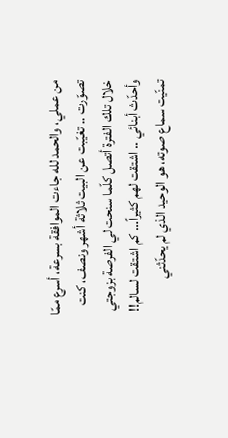من عملي، والحمد لله جاءت الموافقة بسرعة، أسرع ممّا تصوّرت .. تغيّبت عن البيت ثلاثة أشهر ونصف، كنت خلال تلك الفترة أتصل كلّما سنحت لي الفرصة بزوجتي وأحدّث أبنائي .. اشتقت لهم كثيراً… كم اشتقت لسالم!! تمنّيت سماع صوته، هو الوحيد الذي لم يحدّثني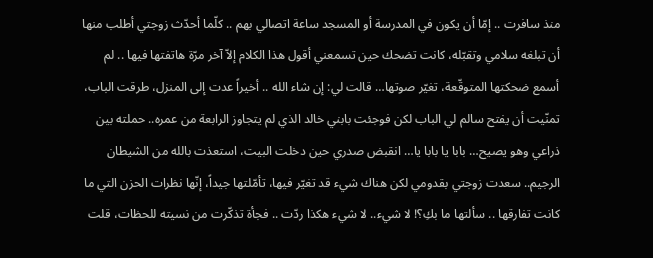منذ سافرت .. إمّا أن يكون في المدرسة أو المسجد ساعة اتصالي بهم .. كلّما أحدّث زوجتي أطلب منها أن تبلغه سلامي وتقبّله، كانت تضحك حين تسمعني أقول هذا الكلام إلاّ آخر مرّة هاتفتها فيها .. لم أسمع ضحكتها المتوقّعة، تغيّر صوتها… قالت لي: إن شاء الله .. أخيراً عدت إلى المنزل، طرقت الباب، تمنّيت أن يفتح سالم لي الباب لكن فوجئت بابني خالد الذي لم يتجاوز الرابعة من عمره.. حملته بين ذراعي وهو يصيح… بابا يا بابا يا… انقبض صدري حين دخلت البيت، استعذت بالله من الشيطان الرجيم.. سعدت زوجتي بقدومي لكن هناك شيء قد تغيّر فيها، تأمّلتها جيداً، إنّها نظرات الحزن التي ما كانت تفارقها .. سألتها ما بكِ؟! لا شيء.. لا شيء هكذا ردّت .. فجأة تذكّرت من نسيته للحظات، قلت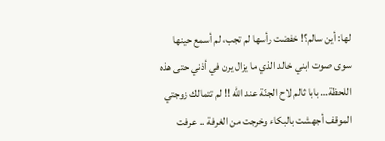لها: أين سالم؟! خفضت رأسها لم تجب، لم أسمع حينها سوى صوت ابني خالد الذي ما يزال يرن في أذني حتى هذه اللحظة… بابا ثالم لاح الجنّة عند الله !! لم تتمالك زوجتي الموقف أجهشت بالبكاء وخرجت من الغرفة .. عرفت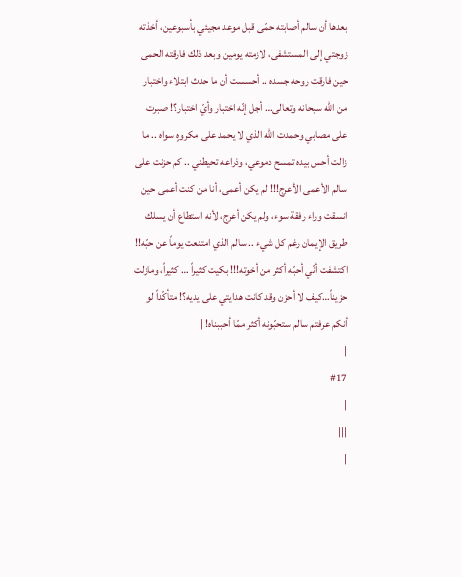بعدها أن سالم أصابته حمّى قبل موعد مجيئي بأسبوعين، أخذته زوجتي إلى المستشفى، لازمته يومين وبعد ذلك فارقته الحمى حين فارقت روحه جسده .. أحسست أن ما حدث ابتلاء واختبار من الله سبحانه وتعالى… أجل إنّه اختبار وأيّ اختبار؟! صبرت على مصابي وحمدت الله الذي لا يحمد على مكروهٍ سواه .. ما زالت أحس بيده تمسح دموعي، وذراعه تحيطني .. كم حزنت على سالم الأعمى الأعرج!!! لم يكن أعمى، أنا من كنت أعمى حين انسقت وراء رفقة سوء، ولم يكن أعرج، لأنه استطاع أن يسلك طريق الإيمان رغم كل شيء .. سالم الذي امتنعت يوماً عن حبّه!! اكتشفت أنّي أحبّه أكثر من أخوته!!! بكيت كثيراً … كثيراً، ومازلت حزيناً…كيف لا أحزن وقد كانت هدايتي على يديه؟! متأكّداً لو أنكم عرفتم سالم ستحبّونه أكثر ممّا أحببناه! |
|
#17
|
|||
|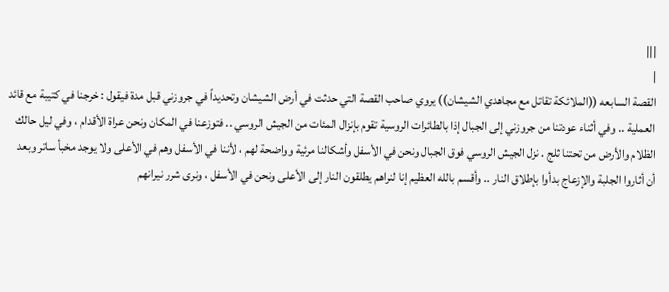|||
|
القصة السابعه ((الملائكة تقاتل مع مجاهدي الشيشان)) يروي صاحب القصة التي حدثت في أرض الشيشان وتحديداً في جروزني قبل مدة فيقول : خرجنا في كتيبة مع قائد العملية .. وفي أثناء عودتنا من جروزني إلى الجبال إذا بالطائرات الروسية تقوم بإنزال المئات من الجيش الروسي .. فتوزعنا في المكان ونحن عراة الأقدام ، وفي ليل حالك الظلام والأرض من تحتنا ثلج . نزل الجيش الروسي فوق الجبال ونحن في الأسفل وأشكالنا مرئية وواضحة لهم ، لأننا في الأسفل وهم في الأعلى ولا يوجد مخبأ ساتر وبعد أن أثاروا الجلبة والإزعاج بدأوا بإطلاق النار .. وأقسم بالله العظيم إنا لنراهم يطلقون النار إلى الأعلى ونحن في الأسفل ، ونرى شرر نيرانهم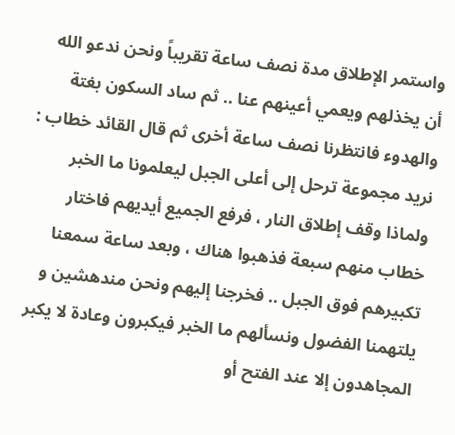واستمر الإطلاق مدة نصف ساعة تقريباً ونحن ندعو الله أن يخذلهم ويعمي أعينهم عنا .. ثم ساد السكون بغتة والهدوء فانتظرنا نصف ساعة أخرى ثم قال القائد خطاب : نريد مجموعة ترحل إلى أعلى الجبل ليعلمونا ما الخبر ولماذا وقف إطلاق النار ، فرفع الجميع أيديهم فاختار خطاب منهم سبعة فذهبوا هناك ، وبعد ساعة سمعنا تكبيرهم فوق الجبل .. فخرجنا إليهم ونحن مندهشين و يلتهمنا الفضول ونسألهم ما الخبر فيكبرون وعادة لا يكبر المجاهدون إلا عند الفتح أو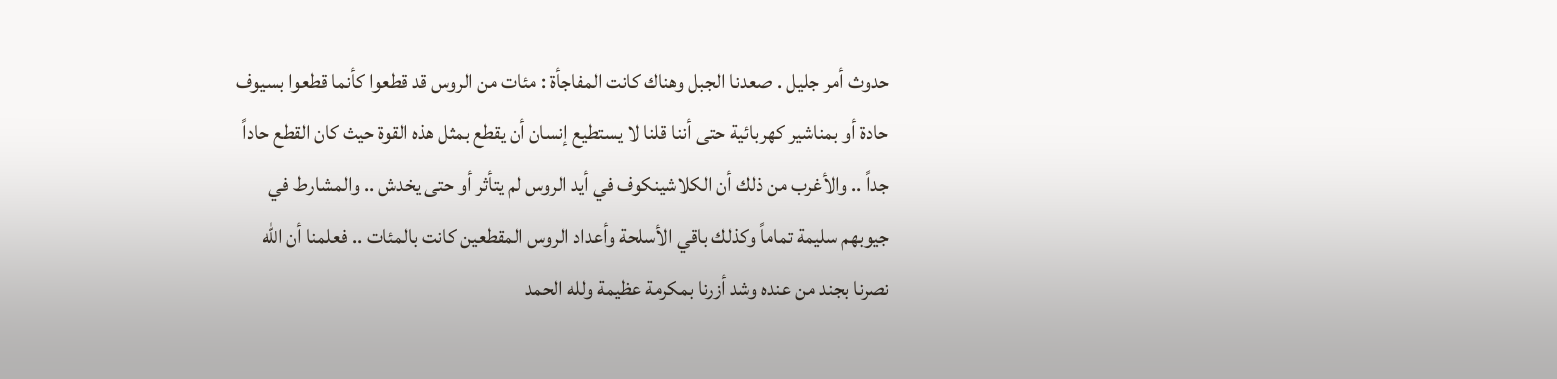حدوث أمر جليل . صعدنا الجبل وهناك كانت المفاجأة : مئات من الروس قد قطعوا كأنما قطعوا بسيوف حادة أو بمناشير كهربائية حتى أننا قلنا لا يستطيع إنسان أن يقطع بمثل هذه القوة حيث كان القطع حاداً جداً .. والأغرب من ذلك أن الكلاشينكوف في أيد الروس لم يتأثر أو حتى يخدش .. والمشارط في جيوبهم سليمة تماماً وكذلك باقي الأسلحة وأعداد الروس المقطعين كانت بالمئات .. فعلمنا أن الله نصرنا بجند من عنده وشد أزرنا بمكرمة عظيمة ولله الحمد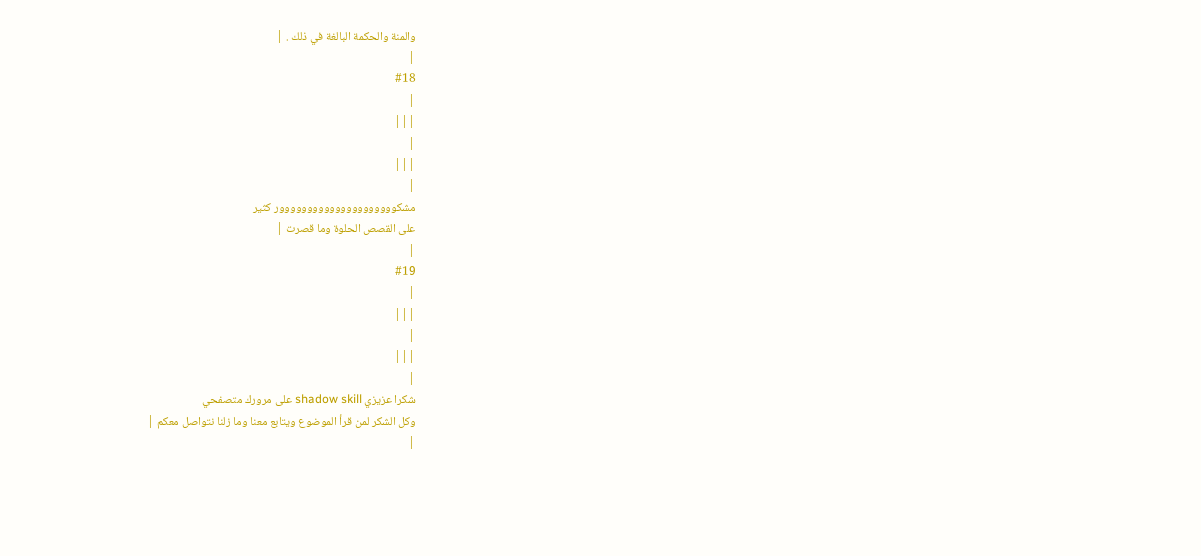والمنة والحكمة البالغة في ذلك . |
|
#18
|
|||
|
|||
|
مشكووووووووووووووووووووور كثير
على القصص الحلوة وما قصرت |
|
#19
|
|||
|
|||
|
شكرا عزيزي shadow skill على مرورك متصفحي
وكل الشكر لمن قرأ الموضوع ويتابع معنا وما زلنا نتواصل معكم |
|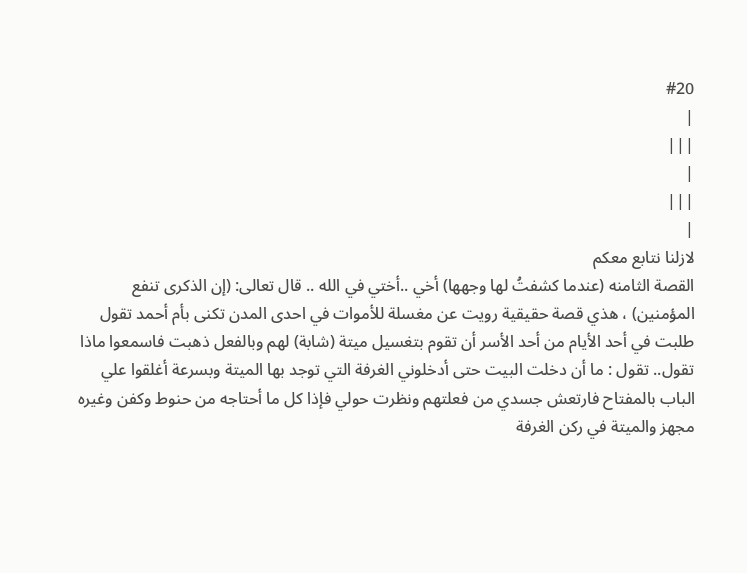#20
|
|||
|
|||
|
لازلنا نتابع معكم
القصة الثامنه (عندما كشفتُ لها وجهها) أخي ..أختي في الله .. قال تعالى: (إن الذكرى تنفع المؤمنين) ، هذي قصة حقيقية رويت عن مغسلة للأموات في احدى المدن تكنى بأم أحمد تقول طلبت في أحد الأيام من أحد الأسر أن تقوم بتغسيل ميتة (شابة) لهم وبالفعل ذهبت فاسمعوا ماذا تقول.. تقول : ما أن دخلت البيت حتى أدخلوني الغرفة التي توجد بها الميتة وبسرعة أغلقوا علي الباب بالمفتاح فارتعش جسدي من فعلتهم ونظرت حولي فإذا كل ما أحتاجه من حنوط وكفن وغيره مجهز والميتة في ركن الغرفة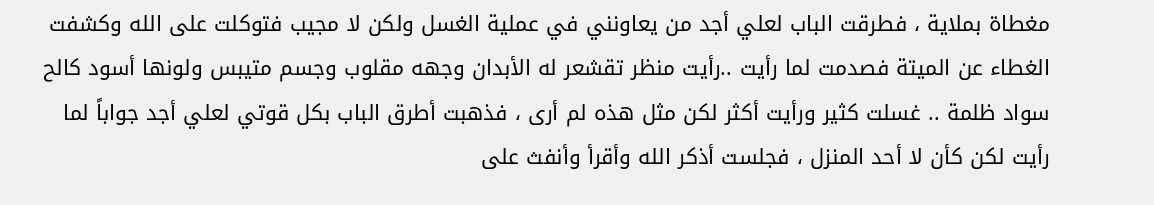مغطاة بملاية ، فطرقت الباب لعلي أجد من يعاونني في عملية الغسل ولكن لا مجيب فتوكلت على الله وكشفت الغطاء عن الميتة فصدمت لما رأيت ..رأيت منظر تقشعر له الأبدان وجهه مقلوب وجسم متيبس ولونها أسود كالح سواد ظلمة .. غسلت كثير ورأيت أكثر لكن مثل هذه لم أرى ، فذهبت أطرق الباب بكل قوتي لعلي أجد جواباً لما رأيت لكن كأن لا أحد المنزل ، فجلست أذكر الله وأقرأ وأنفث على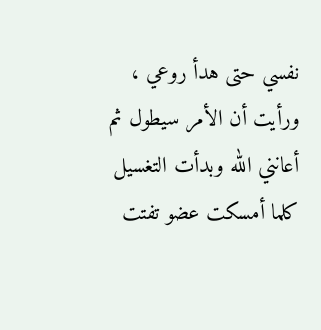نفسي حتى هدأ روعي ، ورأيت أن الأمر سيطول ثم أعانني الله وبدأت التغسيل كلما أمسكت عضو تفتت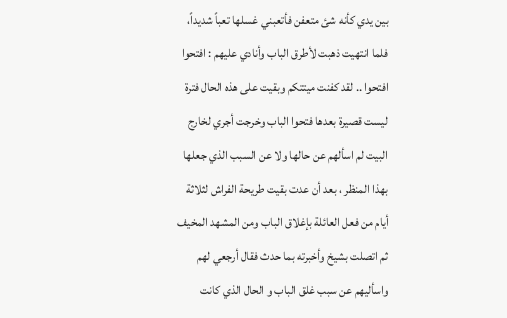بين يدي كأنه شئ متعفن فأتعبني غسلها تعباً شديداً، فلما انتهيت ذهبت لأطرق الباب وأنادي عليهم : افتحوا افتحوا .. لقد كفنت ميتتكم وبقيت على هذه الحال فترة ليست قصيرة بعدها فتحوا الباب وخرجت أجري لخارج البيت لم اسألهم عن حالها ولا عن السبب الذي جعلها بهذا المنظر ، بعد أن عدت بقيت طريحة الفراش لثلاثة أيام من فعل العائلة بإغلاق الباب ومن المشهد المخيف ثم اتصلت بشيخ وأخبرته بما حدث فقال أرجعي لهم واسأليهم عن سبب غلق الباب و الحال الذي كانت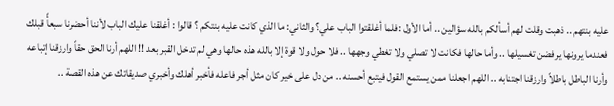عليه بنتهم .. ذهبت وقلت لهم أسألكم بالله سؤالين .. أما الأول :فلما أغلقتوا الباب علي؟ والثاني: ما الذي كانت عليه بنتكم ؟ قالوا : أغلقنا عليك الباب لأننا أحضرنا سبعأً قبلك فعندما يرونها يرفضن تغسيلها .. وأما حالها فكانت لا تصلي ولا تغطي وجهها .. فلا حول ولا قوة إلا بالله هذه حالها وهي لم تدخل القبر بعد !! اللهم أرنا الحق حقاً وارزقنا إتباعه وأرنا الباطل باطلاً وارزقنا اجتنابه .. اللهم اجعلنا ممن يستمع القول فيتبع أحسنه .. من دل على خير كان مثل أجر فاعله فأخبر أهلك وأخبري صديقاتك عن هذه القصة ..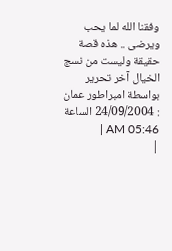وفقنا الله لما يحب ويرضى .. هذه قصة حقيقة وليست من نسج الخيال آخر تحرير بواسطة امبراطور عمان : 24/09/2004 الساعة 05:46 AM |
|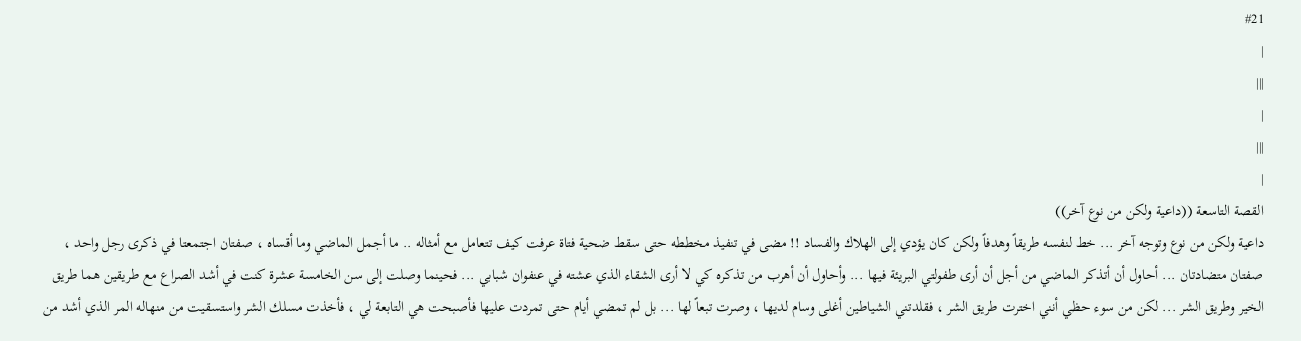#21
|
|||
|
|||
|
القصة التاسعة ((داعية ولكن من نوع آخر))
داعية ولكن من نوع وتوجه آخر ... خط لنفسه طريقاً وهدفاً ولكن كان يؤدي إلى الهلاك والفساد !! مضى في تنفيذ مخططه حتى سقط ضحية فتاة عرفت كيف تتعامل مع أمثاله .. ما أجمل الماضي وما أقساه ، صفتان اجتمعتا في ذكرى رجل واحد ، صفتان متضادتان ... أحاول أن أتذكر الماضي من أجل أن أرى طفولتي البريئة فيها ... وأحاول أن أهرب من تذكره كي لا أرى الشقاء الذي عشته في عنفوان شبابي ... فحينما وصلت إلى سن الخامسة عشرة كنت في أشد الصراع مع طريقين هما طريق الخير وطريق الشر ... لكن من سوء حظي أنني اخترت طريق الشر ، فقلدتني الشياطين أغلى وسام لديها ، وصرت تبعاً لها ... بل لم تمضي أيام حتى تمردت عليها فأصبحت هي التابعة لي ، فأخذت مسلك الشر واستسقيت من منهاله المر الذي أشد من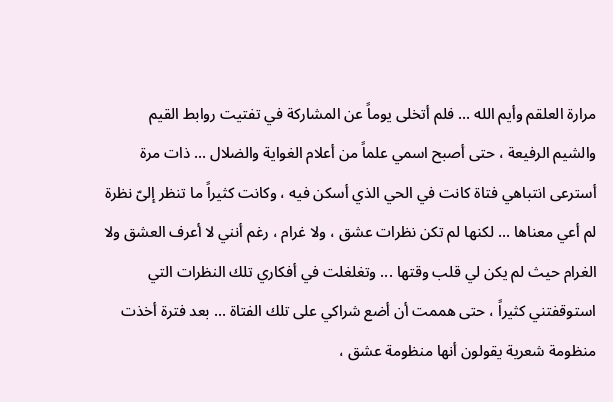مرارة العلقم وأيم الله ... فلم أتخلى يوماً عن المشاركة في تفتيت روابط القيم والشيم الرفيعة ، حتى أصبح اسمي علماً من أعلام الغواية والضلال ... ذات مرة أسترعى انتباهي فتاة كانت في الحي الذي أسكن فيه ، وكانت كثيراً ما تنظر إلىّ نظرة لم أعي معناها ... لكنها لم تكن نظرات عشق ، ولا غرام ، رغم أنني لا أعرف العشق ولا الغرام حيث لم يكن لي قلب وقتها ... وتغلغلت في أفكاري تلك النظرات التي استوقفتني كثيراً ، حتى هممت أن أضع شراكي على تلك الفتاة ... بعد فترة أخذت منظومة شعرية يقولون أنها منظومة عشق ،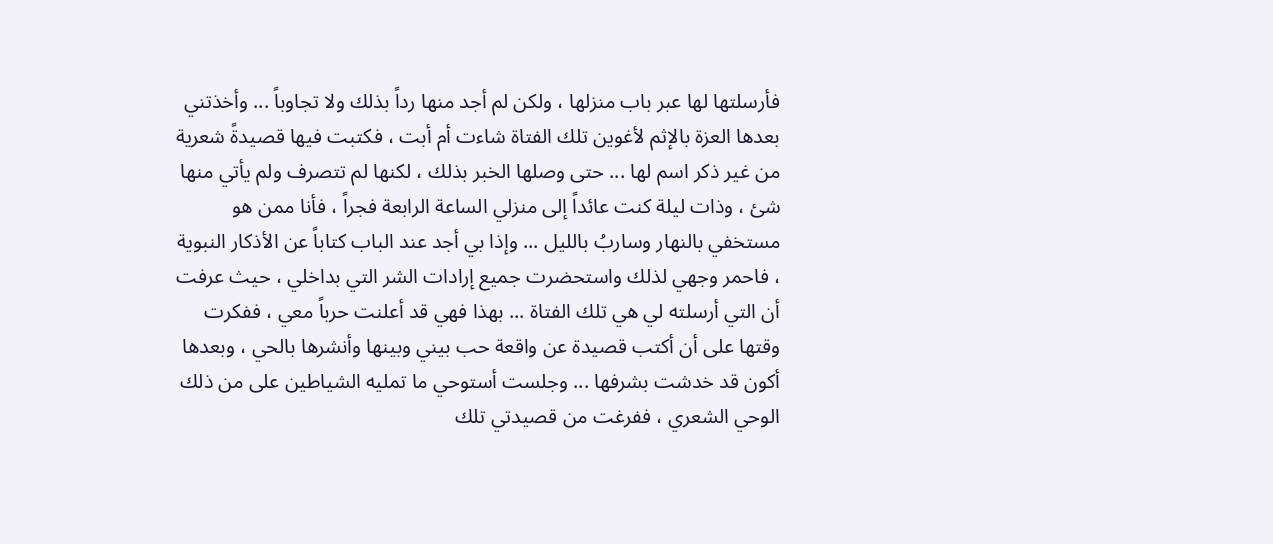فأرسلتها لها عبر باب منزلها ، ولكن لم أجد منها رداً بذلك ولا تجاوباً ... وأخذتني بعدها العزة بالإثم لأغوين تلك الفتاة شاءت أم أبت ، فكتبت فيها قصيدةً شعرية من غير ذكر اسم لها ... حتى وصلها الخبر بذلك ، لكنها لم تتصرف ولم يأتي منها شئ ، وذات ليلة كنت عائداً إلى منزلي الساعة الرابعة فجراً ، فأنا ممن هو مستخفي بالنهار وساربُ بالليل ... وإذا بي أجد عند الباب كتاباً عن الأذكار النبوية ، فاحمر وجهي لذلك واستحضرت جميع إرادات الشر التي بداخلي ، حيث عرفت أن التي أرسلته لي هي تلك الفتاة ... بهذا فهي قد أعلنت حرباً معي ، ففكرت وقتها على أن أكتب قصيدة عن واقعة حب بيني وبينها وأنشرها بالحي ، وبعدها أكون قد خدشت بشرفها ... وجلست أستوحي ما تمليه الشياطين على من ذلك الوحي الشعري ، ففرغت من قصيدتي تلك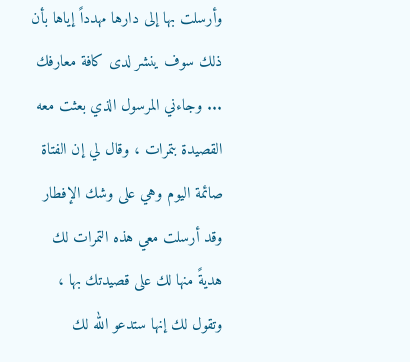وأرسلت بها إلى دارها مهدداً إياها بأن ذلك سوف ينشر لدى كافة معارفك ... وجاءني المرسول الذي بعثت معه القصيدة بتمرات ، وقال لي إن الفتاة صائمة اليوم وهي على وشك الإفطار وقد أرسلت معي هذه التمرات لك هديةً منها لك على قصيدتك بها ، وتقول لك إنها ستدعو الله لك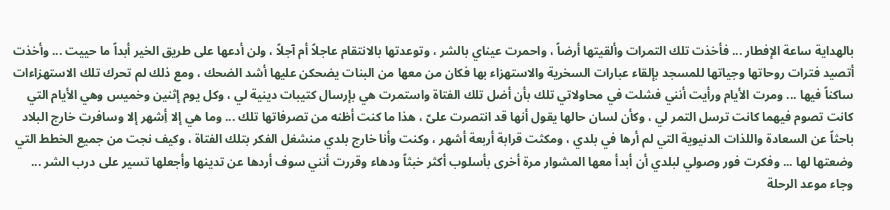بالهداية ساعة الإفطار ... فأخذت تلك التمرات وألقيتها أرضاً ، واحمرت عيناي بالشر ، وتوعدتها بالانتقام عاجلاً أم آجلاً ، ولن أدعها على طريق الخير أبداً ما حييت ... وأخذت أتصيد فترات روحاتها وجياتها للمسجد بإلقاء عبارات السخرية والاستهزاء بها فكان من معها من البنات يضحكن عليها أشد الضحك ، ومع ذلك لم تحرك تلك الاستهزاءات ساكناً فيها ... ومرت الأيام ورأيت أنني فشلت في محاولاتي تلك بأن أضل تلك الفتاة واستمرت هي بإرسال كتيبات دينية لي ، وكل يوم إثنين وخميس وهي الأيام التي كانت تصوم فيهما كانت ترسل التمر لي ، وكأن لسان حالها يقول أنها قد انتصرت علىّ ، هذا ما كنت أظنه من تصرفاتها تلك ... وما هي إلا أِشهر إلا وسافرت خارج البلاد باحثاً عن السعادة واللذات الدنيوية التي لم أرها في بلدي ، ومكثت قرابة أربعة أشهر ، وكنت وأنا خارج بلدي منشغل الفكر بتلك الفتاة ، وكيف نجت من جميع الخطط التي وضعتها لها ... وفكرت فور وصولي لبلدي أن أبدأ معها المشوار مرة أخرى بأسلوب أكثر خبثاً ودهاء وقررت أنني سوف أردها عن تدينها وأجعلها تسير على درب الشر ... وجاء موعد الرحلة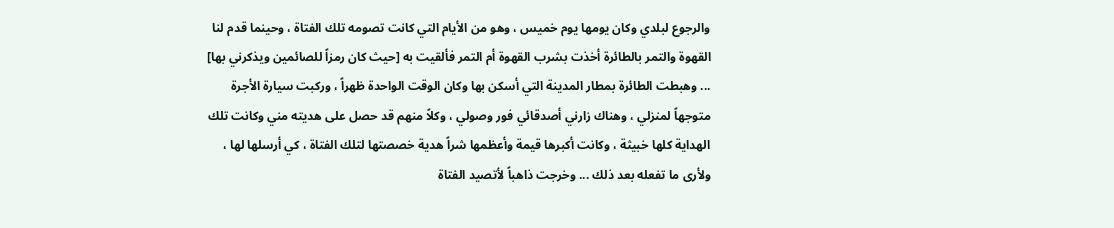والرجوع لبلدي وكان يومها يوم خميس ، وهو من الأيام التي كانت تصومه تلك الفتاة ، وحينما قدم لنا القهوة والتمر بالطائرة أخذت بشرب القهوة أم التمر فألقيت به [حيث كان رمزاً للصائمين ويذكرني بها] ... وهبطت الطائرة بمطار المدينة التي أسكن بها وكان الوقت الواحدة ظهراً ، وركبت سيارة الأجرة متوجهاً لمنزلي ، وهناك زارني أصدقائي فور وصولي ، وكلاً منهم قد حصل على هديته مني وكانت تلك الهداية كلها خبيثة ، وكانت أكبرها قيمة وأعظمها شراً هدية خصصتها لتلك الفتاة ، كي أرسلها لها ، ولأرى ما تفعله بعد ذلك ... وخرجت ذاهباً لأتصيد الفتاة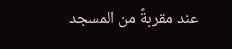عند مقربةً من المسجد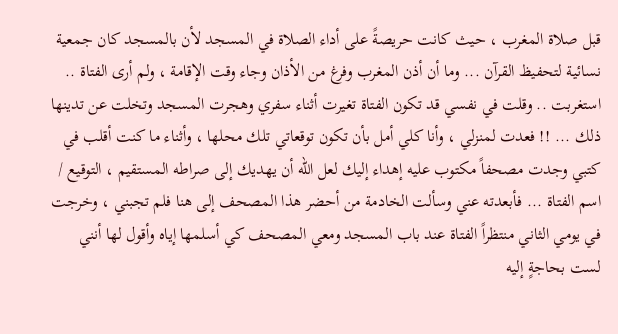قبل صلاة المغرب ، حيث كانت حريصةً على أداء الصلاة في المسجد لأن بالمسجد كان جمعية نسائية لتحفيظ القرآن ... وما أن أذن المغرب وفرغ من الأذان وجاء وقت الإقامة ، ولم أرى الفتاة .. استغربت .. وقلت في نفسي قد تكون الفتاة تغيرت أثناء سفري وهجرت المسجد وتخلت عن تدينها ذلك ... !! فعدت لمنزلي ، وأنا كلي أمل بأن تكون توقعاتي تلك محلها ، وأثناء ما كنت أقلب في كتبي وجدت مصحفاً مكتوب عليه إهداء إليك لعل الله أن يهديك إلى صراطه المستقيم ، التوقيع / اسم الفتاة ... فأبعدته عني وسألت الخادمة من أحضر هذا المصحف إلى هنا فلم تجبني ، وخرجت في يومي الثاني منتظراً الفتاة عند باب المسجد ومعي المصحف كي أسلمها إياه وأقول لها أنني لست بحاجةٍ إليه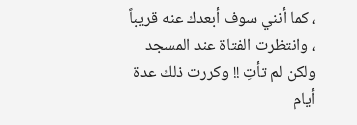، كما أنني سوف أبعدك عنه قريباً ، وانتظرت الفتاة عند المسجد ولكن لم تأتِ !! وكررت ذلك عدة أيام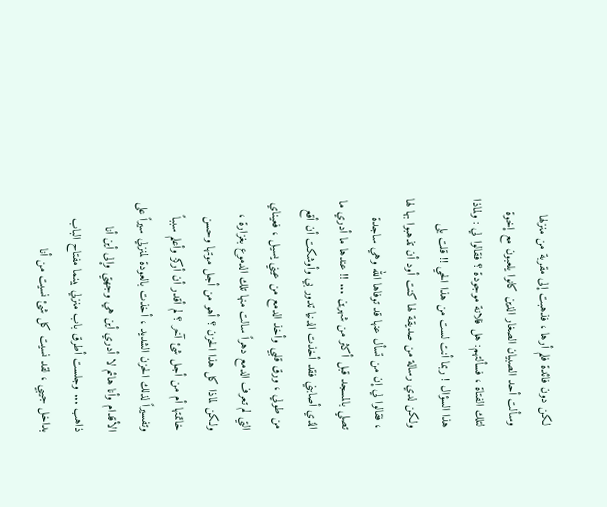لكن دون فائدة فلم أرها ، فذهبت إلى مقربة من منزلها وسألت أحد الصبيان الصغار الذين كانوا يلعبون مع إخوة لتلك الفتاة ، فسألتهم: هل فلانة موجودة ؟ فقالوا لي : ولماذا هذا السؤال ! ربما أنت لست من هذا الحي !! قلت بلى ولكن لدي رسالة من صديقة لها كنت أود أن تذهبوا بها لها ، فقالوا لي إن من تسأل عنها قد توفاها الله وهي ساجدة تصلي بالمسجد قبل أكثر من شهرين ... !! عندها ما أدري ما الذي أصابني فقد أخذت الدنيا تدور بي وأوشكت أن أقع من طولي ، ورق قلبي وأخذ الدمع من عيني يسيل ، فعيناي التي لم تعرف الدمع دهراً سالت منها تلك الدموع بغزارة ، ولكن لماذا كل هذا الحزن ؟ أهو من أجل موتها وحسن خاتمتها أم من أجل شئ آخر ؟ لم أقدر أن أركز وأعلم سبباً وتفسيراً لذلك الحزن الشديد ، أخذت بالعودة لمنزلي سيراً على الأقدام وأنا هائم لا أدري أين هي وجهتي وإلى أين أنا ذاهب ... وجلست أطرق باب منزلي بينما مفتاح الباب بداخل جيبي ، لقد نسيت كل شئ نسيت من أنا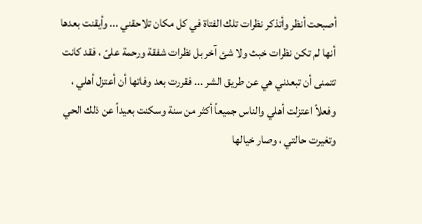أصبحت أنظر وأتذكر نظرات تلك الفتاة في كل مكان تلاحقني ... وأيقنت بعدها أنها لم تكن نظرات خبث ولا شئ آخر بل نظرات شفقة ورحمة علىّ ، فقد كانت تتمنى أن تبعدني هي عن طريق الشر ... فقررت بعد وفاتها أن أعتزل أهلي ، وفعلاً اعتزلت أهلي والناس جميعاً أكثر من سنة وسكنت بعيداً عن ذلك الحي وتغيرت حالتي ، وصار خيالها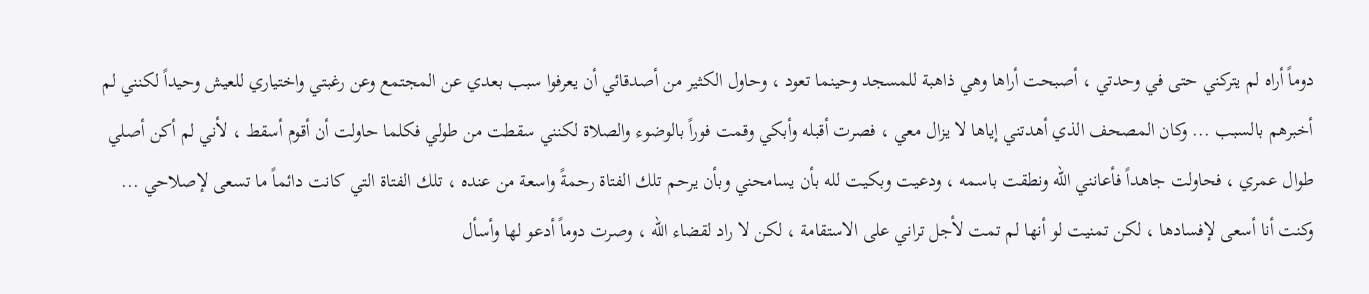دوماً أراه لم يتركني حتى في وحدتي ، أصبحت أراها وهي ذاهبة للمسجد وحينما تعود ، وحاول الكثير من أصدقائي أن يعرفوا سبب بعدي عن المجتمع وعن رغبتي واختياري للعيش وحيداً لكنني لم أخبرهم بالسبب ... وكان المصحف الذي أهدتني إياها لا يزال معي ، فصرت أقبله وأبكي وقمت فوراً بالوضوء والصلاة لكنني سقطت من طولي فكلما حاولت أن أقوم أسقط ، لأني لم أكن أصلي طوال عمري ، فحاولت جاهداً فأعانني الله ونطقت باسمه ، ودعيت وبكيت لله بأن يسامحني وبأن يرحم تلك الفتاة رحمةً واسعة من عنده ، تلك الفتاة التي كانت دائماً ما تسعى لإصلاحي ... وكنت أنا أسعى لإفسادها ، لكن تمنيت لو أنها لم تمت لأجل تراني على الاستقامة ، لكن لا راد لقضاء الله ، وصرت دوماً أدعو لها وأسأل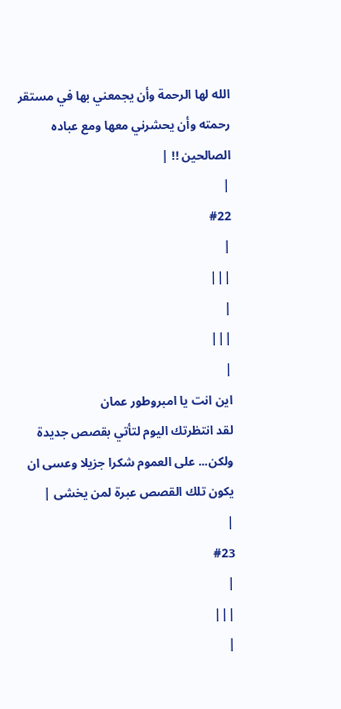الله لها الرحمة وأن يجمعني بها في مستقر رحمته وأن يحشرني معها ومع عباده الصالحين !! |
|
#22
|
|||
|
|||
|
اين انت يا امبروطور عمان
لقد انتظرتك اليوم لتأتي بقصص جديدة ولكن... على العموم شكرا جزيلا وعسى ان يكون تلك القصص عبرة لمن يخشى |
|
#23
|
|||
|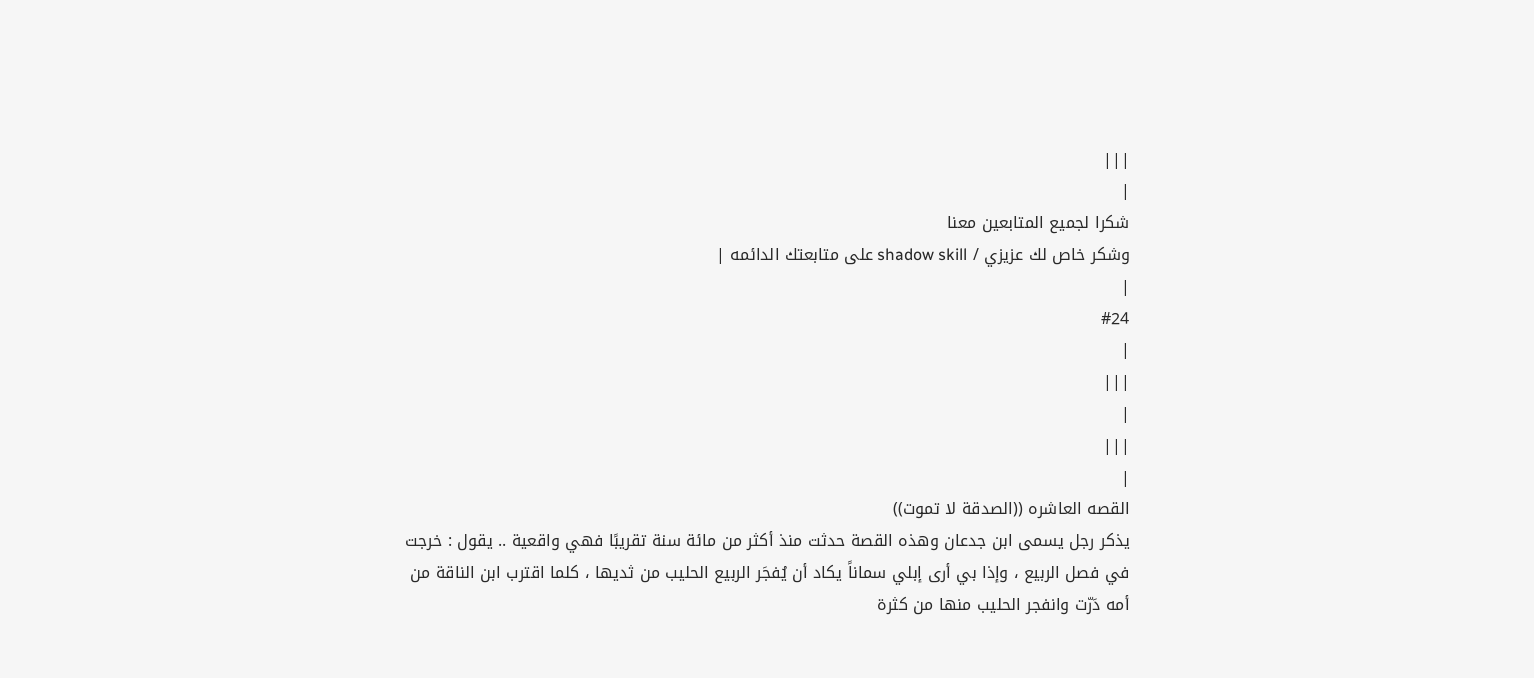|||
|
شكرا لجميع المتابعين معنا
وشكر خاص لك عزيزي / shadow skill على متابعتك الدائمه |
|
#24
|
|||
|
|||
|
القصه العاشره ((الصدقة لا تموت))
يذكر رجل يسمى ابن جدعان وهذه القصة حدثت منذ أكثر من مائة سنة تقريبًا فهي واقعية .. يقول : خرجت في فصل الربيع ، وإذا بي أرى إبلي سماناً يكاد أن يُفجَر الربيع الحليب من ثديها ، كلما اقترب ابن الناقة من أمه دَرّت وانفجر الحليب منها من كثرة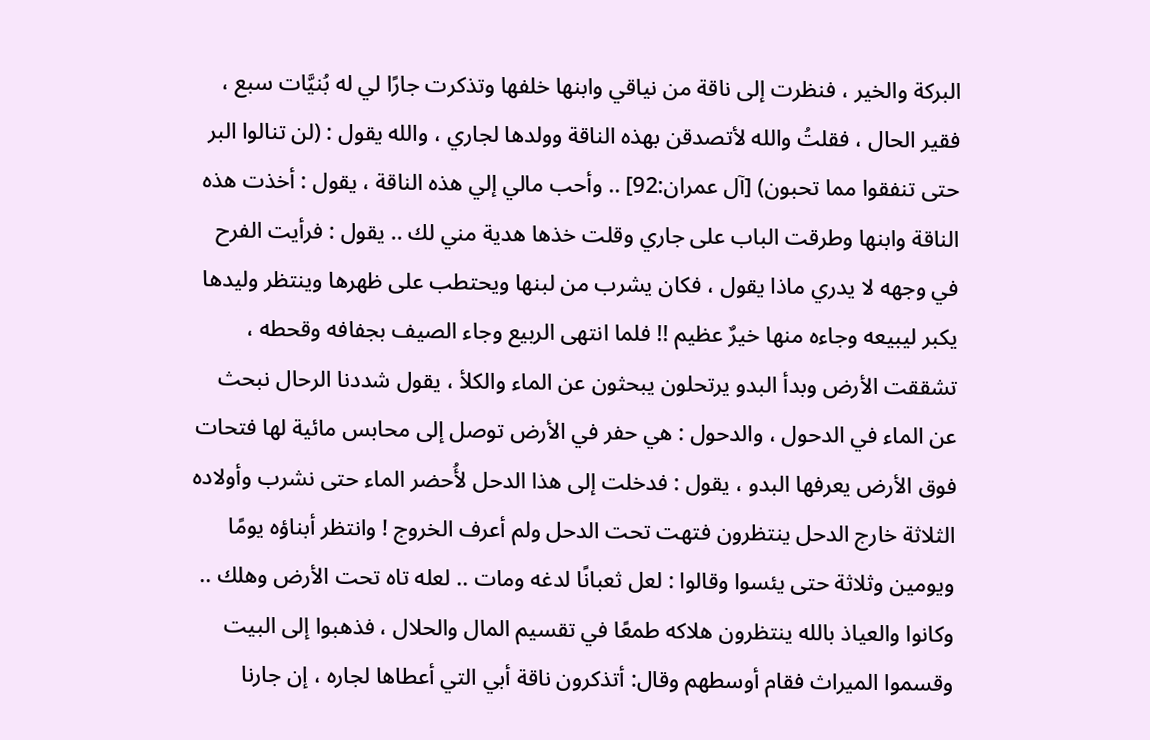البركة والخير ، فنظرت إلى ناقة من نياقي وابنها خلفها وتذكرت جارًا لي له بُنيَّات سبع ، فقير الحال ، فقلتُ والله لأتصدقن بهذه الناقة وولدها لجاري ، والله يقول : (لن تنالوا البر حتى تنفقوا مما تحبون) [آل عمران:92] .. وأحب مالي إلي هذه الناقة ، يقول : أخذت هذه الناقة وابنها وطرقت الباب على جاري وقلت خذها هدية مني لك .. يقول : فرأيت الفرح في وجهه لا يدري ماذا يقول ، فكان يشرب من لبنها ويحتطب على ظهرها وينتظر وليدها يكبر ليبيعه وجاءه منها خيرٌ عظيم !! فلما انتهى الربيع وجاء الصيف بجفافه وقحطه ، تشققت الأرض وبدأ البدو يرتحلون يبحثون عن الماء والكلأ ، يقول شددنا الرحال نبحث عن الماء في الدحول ، والدحول : هي حفر في الأرض توصل إلى محابس مائية لها فتحات فوق الأرض يعرفها البدو ، يقول : فدخلت إلى هذا الدحل لأُحضر الماء حتى نشرب وأولاده الثلاثة خارج الدحل ينتظرون فتهت تحت الدحل ولم أعرف الخروج ! وانتظر أبناؤه يومًا ويومين وثلاثة حتى يئسوا وقالوا : لعل ثعبانًا لدغه ومات .. لعله تاه تحت الأرض وهلك .. وكانوا والعياذ بالله ينتظرون هلاكه طمعًا في تقسيم المال والحلال ، فذهبوا إلى البيت وقسموا الميراث فقام أوسطهم وقال: أتذكرون ناقة أبي التي أعطاها لجاره ، إن جارنا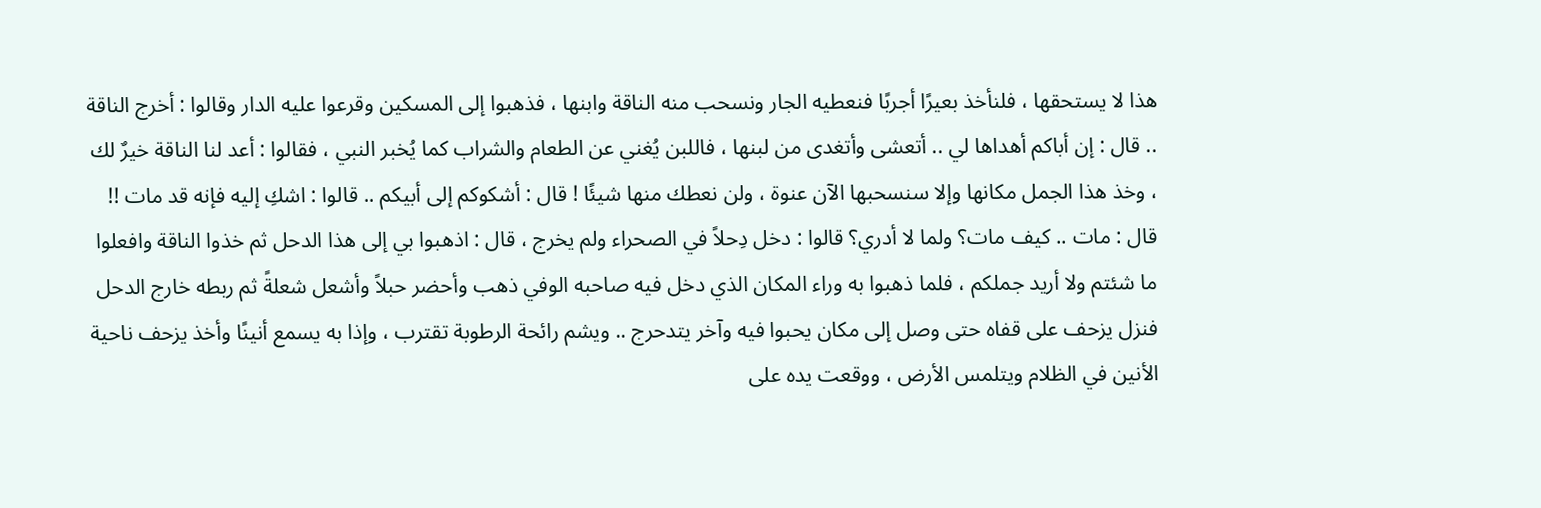هذا لا يستحقها ، فلنأخذ بعيرًا أجربًا فنعطيه الجار ونسحب منه الناقة وابنها ، فذهبوا إلى المسكين وقرعوا عليه الدار وقالوا : أخرج الناقة .. قال : إن أباكم أهداها لي .. أتعشى وأتغدى من لبنها ، فاللبن يُغني عن الطعام والشراب كما يُخبر النبي ، فقالوا : أعد لنا الناقة خيرٌ لك ، وخذ هذا الجمل مكانها وإلا سنسحبها الآن عنوة ، ولن نعطك منها شيئًا ! قال : أشكوكم إلى أبيكم .. قالوا : اشكِ إليه فإنه قد مات !! قال : مات .. كيف مات؟ ولما لا أدري؟ قالوا : دخل دِحلاً في الصحراء ولم يخرج ، قال : اذهبوا بي إلى هذا الدحل ثم خذوا الناقة وافعلوا ما شئتم ولا أريد جملكم ، فلما ذهبوا به وراء المكان الذي دخل فيه صاحبه الوفي ذهب وأحضر حبلاً وأشعل شعلةً ثم ربطه خارج الدحل فنزل يزحف على قفاه حتى وصل إلى مكان يحبوا فيه وآخر يتدحرج .. ويشم رائحة الرطوبة تقترب ، وإذا به يسمع أنينًا وأخذ يزحف ناحية الأنين في الظلام ويتلمس الأرض ، ووقعت يده على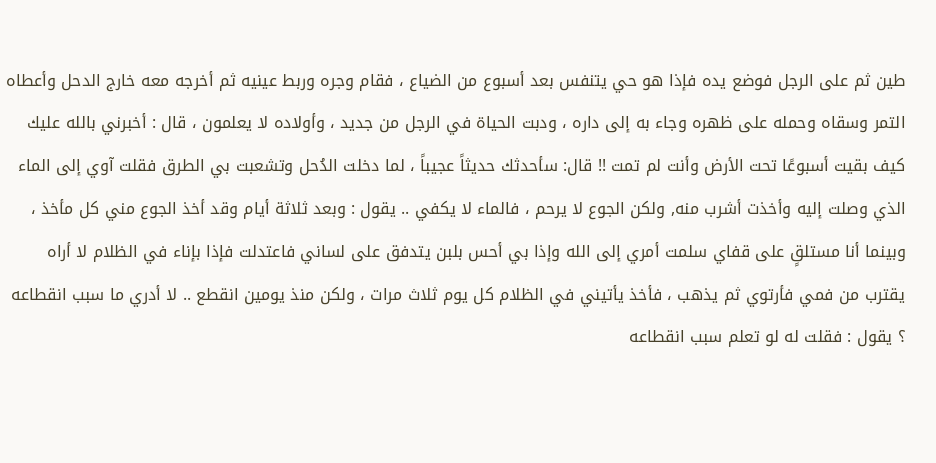طين ثم على الرجل فوضع يده فإذا هو حي يتنفس بعد أسبوع من الضياع ، فقام وجره وربط عينيه ثم أخرجه معه خارج الدحل وأعطاه التمر وسقاه وحمله على ظهره وجاء به إلى داره ، ودبت الحياة في الرجل من جديد ، وأولاده لا يعلمون ، قال : أخبرني بالله عليك كيف بقيت أسبوعًا تحت الأرض وأنت لم تمت !! قال: سأحدثك حديثاً عجيباً ، لما دخلت الدُحل وتشعبت بي الطرق فقلت آوي إلى الماء الذي وصلت إليه وأخذت أشرب منه, ولكن الجوع لا يرحم ، فالماء لا يكفي .. يقول : وبعد ثلاثة أيام وقد أخذ الجوع مني كل مأخذ ، وبينما أنا مستلقٍ على قفاي سلمت أمري إلى الله وإذا بي أحس بلبن يتدفق على لساني فاعتدلت فإذا بإناء في الظلام لا أراه يقترب من فمي فأرتوي ثم يذهب ، فأخذ يأتيني في الظلام كل يوم ثلاث مرات ، ولكن منذ يومين انقطع .. لا أدري ما سبب انقطاعه ؟ يقول : فقلت له لو تعلم سبب انقطاعه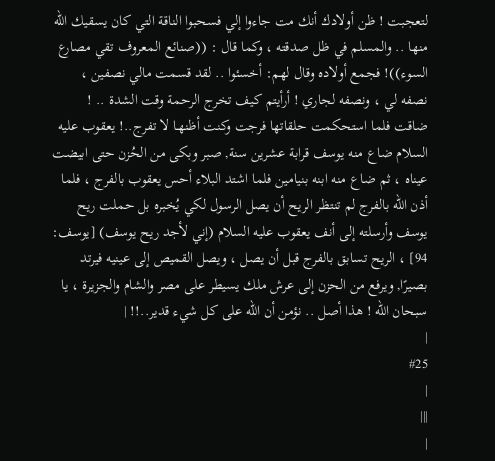لتعجبت ! ظن أولادك أنك مت جاءوا إلي فسحبوا الناقة التي كان يسقيك الله منها .. والمسلم في ظل صدقته ، وكما قال : ((صنائع المعروف تقي مصارع السوء))! فجمع أولاده وقال لهم: أخسئوا .. لقد قسمت مالي نصفين ، نصفه لي ، ونصفه لجاري ! أرأيتم كيف تخرج الرحمة وقت الشدة .. ! ضاقت فلما استحكمت حلقاتها فرجت وكنت أظنهـا لا تفرج..! يعقوب عليه السلام ضاع منه يوسف قرابة عشرين سنة, صبر وبكى من الحُزن حتى ابيضت عيناه ، ثم ضاع منه ابنه بنيامين فلما اشتد البلاء أحس يعقوب بالفرج ، فلما أذن الله بالفرج لم تنتظر الريح أن يصل الرسول لكي يُخبره بل حملت ريح يوسف وأرسلته إلى أنف يعقوب عليه السلام (إني لأجد ريح يوسف) [يوسف: 94] ، الريح تسابق بالفرج قبل أن يصل ، ويصل القميص إلى عينيه فيرتد بصيرًا, ويرفع من الحزن إلى عرش ملك يسيطر على مصر والشام والجزيرة ، يا سبحان الله ! هذا أصل .. نؤمن أن الله على كل شيء قدير..!! |
|
#25
|
|||
|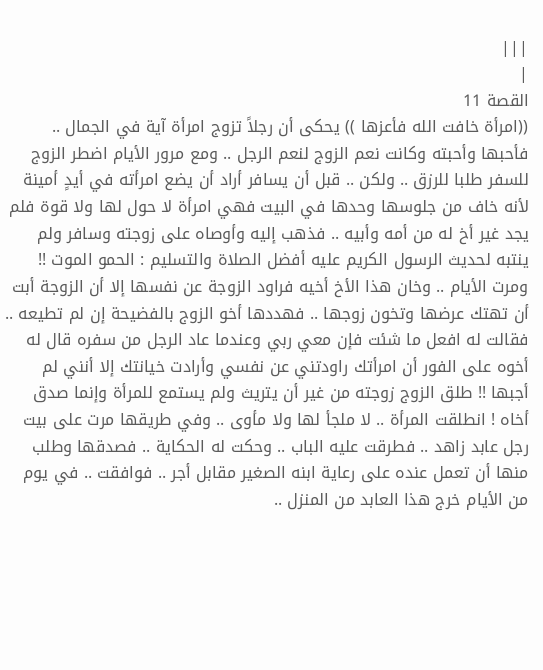|||
|
القصة 11
((امرأة خافت الله فأعزها )) يحكى أن رجلاً تزوج امرأة آية في الجمال .. فأحبها وأحبته وكانت نعم الزوج لنعم الرجل .. ومع مرور الأيام اضطر الزوج للسفر طلبا للرزق .. ولكن .. قبل أن يسافر أراد أن يضع امرأته في أيدٍ أمينة لأنه خاف من جلوسها وحدها في البيت فهي امرأة لا حول لها ولا قوة فلم يجد غير أخ له من أمه وأبيه .. فذهب إليه وأوصاه على زوجته وسافر ولم ينتبه لحديث الرسول الكريم عليه أفضل الصلاة والتسليم : الحمو الموت !! ومرت الأيام .. وخان هذا الأخ أخيه فراود الزوجة عن نفسها إلا أن الزوجة أبت أن تهتك عرضها وتخون زوجها .. فهددها أخو الزوج بالفضيحة إن لم تطيعه .. فقالت له افعل ما شئت فإن معي ربي وعندما عاد الرجل من سفره قال له أخوه على الفور أن امرأتك راودتني عن نفسي وأرادت خيانتك إلا أنني لم أجبها !! طلق الزوج زوجته من غير أن يتريث ولم يستمع للمرأة وإنما صدق أخاه ! انطلقت المرأة .. لا ملجأ لها ولا مأوى .. وفي طريقها مرت على بيت رجل عابد زاهد .. فطرقت عليه الباب .. وحكت له الحكاية .. فصدقها وطلب منها أن تعمل عنده على رعاية ابنه الصغير مقابل أجر .. فوافقت .. في يوم من الأيام خرج هذا العابد من المنزل ..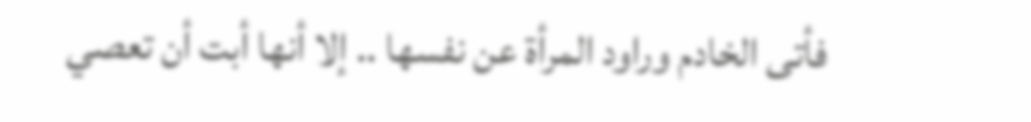فأتى الخادم وراود المرأة عن نفسها .. إلا أنها أبت أن تعصي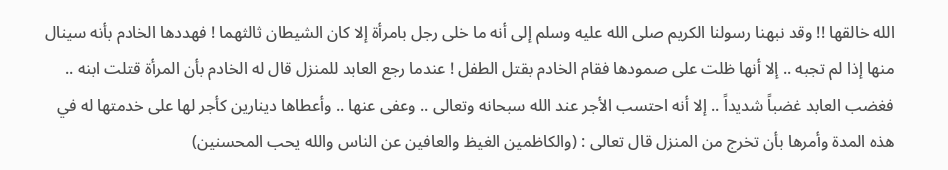الله خالقها !! وقد نبهنا رسولنا الكريم صلى الله عليه وسلم إلى أنه ما خلى رجل بامرأة إلا كان الشيطان ثالثهما ! فهددها الخادم بأنه سينال منها إذا لم تجبه .. إلا أنها ظلت على صمودها فقام الخادم بقتل الطفل ! عندما رجع العابد للمنزل قال له الخادم بأن المرأة قتلت ابنه .. فغضب العابد غضباً شديداً .. إلا أنه احتسب الأجر عند الله سبحانه وتعالى .. وعفى عنها .. وأعطاها دينارين كأجر لها على خدمتها له في هذه المدة وأمرها بأن تخرج من المنزل قال تعالى : (والكاظمين الغيظ والعافين عن الناس والله يحب المحسنين)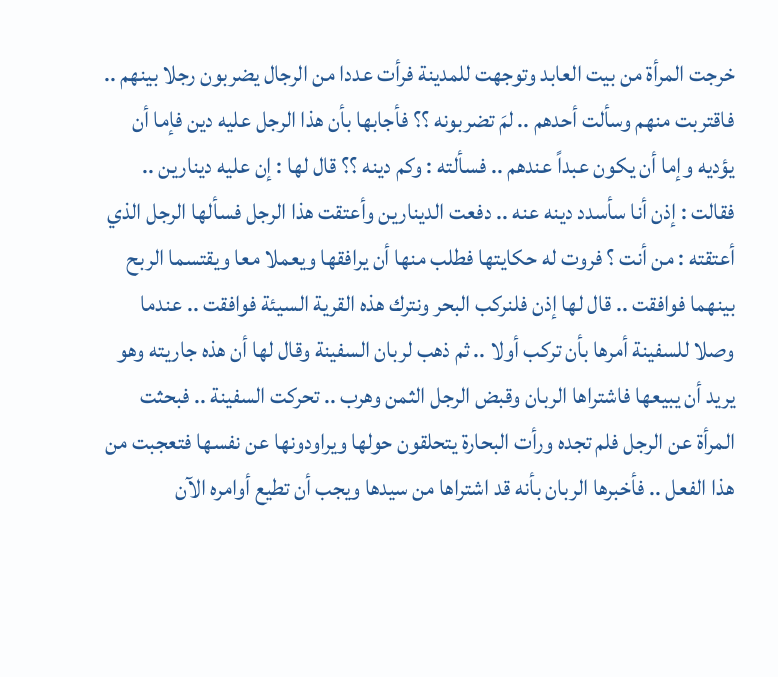خرجت المرأة من بيت العابد وتوجهت للمدينة فرأت عددا من الرجال يضربون رجلا بينهم .. فاقتربت منهم وسألت أحدهم .. لمَ تضربونه ؟؟ فأجابها بأن هذا الرجل عليه دين فإما أن يؤديه وإما أن يكون عبداً عندهم .. فسألته : وكم دينه ؟؟ قال لها : إن عليه دينارين .. فقالت : إذن أنا سأسدد دينه عنه .. دفعت الدينارين وأعتقت هذا الرجل فسألها الرجل الذي أعتقته : من أنت ؟ فروت له حكايتها فطلب منها أن يرافقها ويعملا معا ويقتسما الربح بينهما فوافقت .. قال لها إذن فلنركب البحر ونترك هذه القرية السيئة فوافقت .. عندما وصلا للسفينة أمرها بأن تركب أولا .. ثم ذهب لربان السفينة وقال لها أن هذه جاريته وهو يريد أن يبيعها فاشتراها الربان وقبض الرجل الثمن وهرب .. تحركت السفينة .. فبحثت المرأة عن الرجل فلم تجده ورأت البحارة يتحلقون حولها ويراودونها عن نفسها فتعجبت من هذا الفعل .. فأخبرها الربان بأنه قد اشتراها من سيدها ويجب أن تطيع أوامره الآن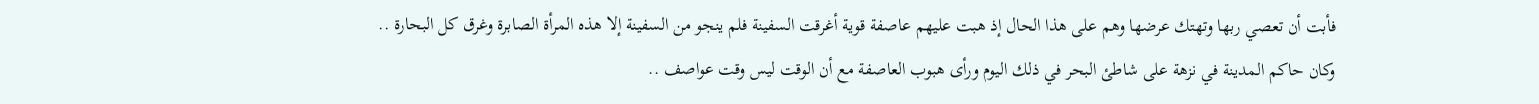فأبت أن تعصي ربها وتهتك عرضها وهم على هذا الحال إذ هبت عليهم عاصفة قوية أغرقت السفينة فلم ينجو من السفينة إلا هذه المرأة الصابرة وغرق كل البحارة .. وكان حاكم المدينة في نزهة على شاطئ البحر في ذلك اليوم ورأى هبوب العاصفة مع أن الوقت ليس وقت عواصف ..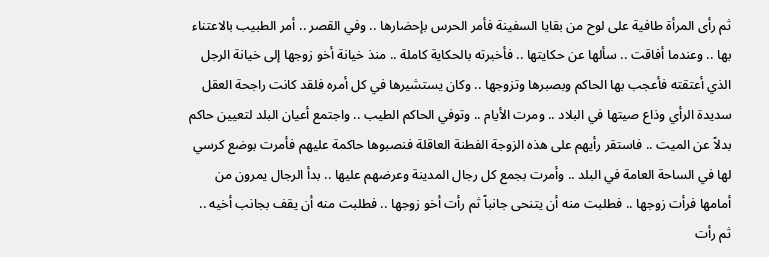ثم رأى المرأة طافية على لوح من بقايا السفينة فأمر الحرس بإحضارها .. وفي القصر .. أمر الطبيب بالاعتناء بها .. وعندما أفاقت .. سألها عن حكايتها .. فأخبرته بالحكاية كاملة .. منذ خيانة أخو زوجها إلى خيانة الرجل الذي أعتقته فأعجب بها الحاكم وبصبرها وتزوجها .. وكان يستشيرها في كل أمره فلقد كانت راجحة العقل سديدة الرأي وذاع صيتها في البلاد .. ومرت الأيام .. وتوفي الحاكم الطيب .. واجتمع أعيان البلد لتعيين حاكم بدلاً عن الميت .. فاستقر رأيهم على هذه الزوجة الفطنة العاقلة فنصبوها حاكمة عليهم فأمرت بوضع كرسي لها في الساحة العامة في البلد .. وأمرت بجمع كل رجال المدينة وعرضهم عليها .. بدأ الرجال يمرون من أمامها فرأت زوجها .. فطلبت منه أن يتنحى جانباً ثم رأت أخو زوجها .. فطلبت منه أن يقف بجانب أخيه .. ثم رأت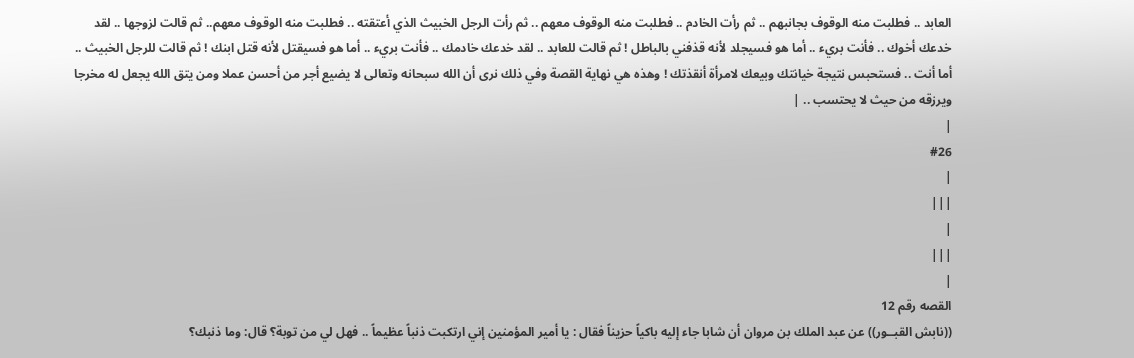العابد .. فطلبت منه الوقوف بجانبهم .. ثم رأت الخادم .. فطلبت منه الوقوف معهم .. ثم رأت الرجل الخبيث الذي أعتقته .. فطلبت منه الوقوف معهم.. ثم قالت لزوجها .. لقد خدعك أخوك .. فأنت بريء .. أما هو فسيجلد لأنه قذفني بالباطل ! ثم قالت للعابد .. لقد خدعك خادمك .. فأنت بريء .. أما هو فسيقتل لأنه قتل ابنك ! ثم قالت للرجل الخبيث .. أما أنت .. فستحبس نتيجة خيانتك وبيعك لامرأة أنقذتك ! وهذه هي نهاية القصة وفي ذلك نرى أن الله سبحانه وتعالى لا يضيع أجر من أحسن عملا ومن يتق الله يجعل له مخرجا ويرزقه من حيث لا يحتسب .. |
|
#26
|
|||
|
|||
|
القصه رقم 12
((نابش القبــور)) عن عبد الملك بن مروان أن شابا جاء إليه باكياً حزيناً فقال : يا أمير المؤمنين إني ارتكبت ذنباً عظيماً .. فهل لي من توبة؟ قال: وما ذنبك؟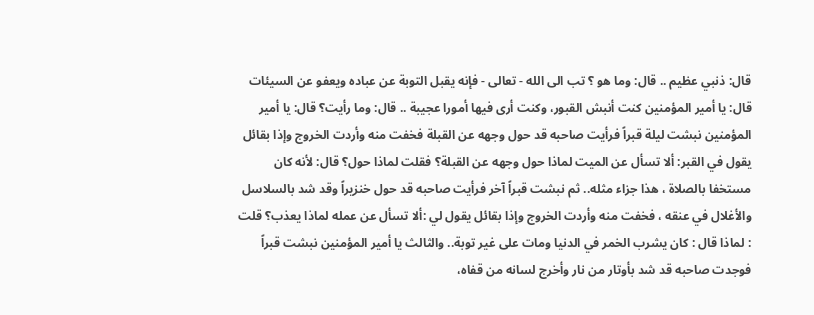قال: ذنبي عظيم .. قال: وما هو ؟ تب الى الله - تعالى - فإنه يقبل التوبة عن عباده ويعفو عن السيئات قال: يا أمير المؤمنين كنت أنبش القبور، وكنت أرى فيها أمورا عجيبة .. قال: وما رأيت؟ قال: يا أمير المؤمنين نبشت ليلة قبراً فرأيت صاحبه قد حول وجهه عن القبلة فخفت منه وأردت الخروج وإذا بقائل يقول في القبر: ألا تسأل عن الميت لماذا حول وجهه عن القبلة؟ فقلت لماذا حول؟ قال: لأنه كان مستخفا بالصلاة ، هذا جزاء مثله.. ثم نبشت قبراً آخر فرأيت صاحبه قد حول خنزيراً وقد شد بالسلاسل والأغلال في عنقه ، فخفت منه وأردت الخروج وإذا بقائل يقول لي :ألا تسأل عن عمله لماذا يعذب؟ قلت : لماذا قال : كان يشرب الخمر في الدنيا ومات على غير توبة.. والثالث يا أمير المؤمنين نبشت قبراً فوجدت صاحبه قد شد بأوتار من نار وأخرج لسانه من قفاه،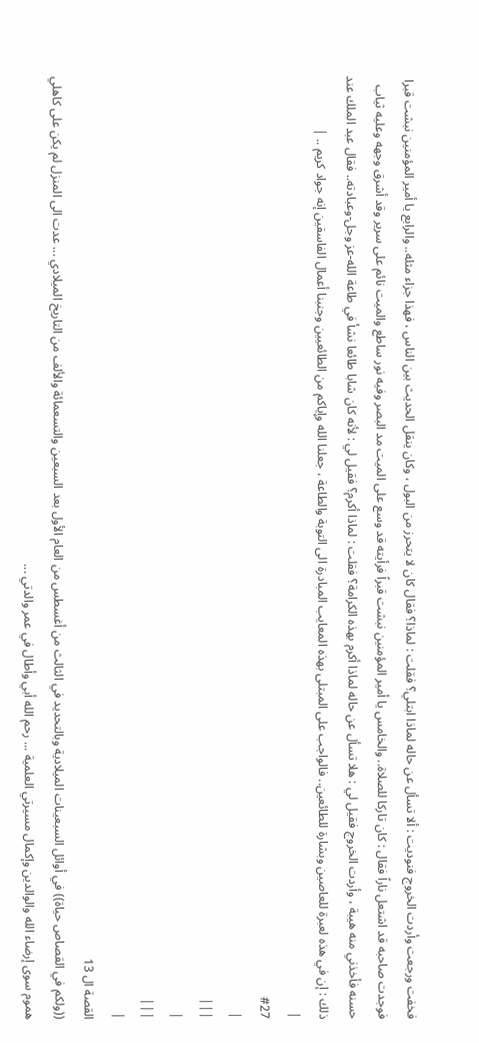فخفت ورجعت وأردت الخروج فنوديت : ألا تسأل عن حاله لماذا ابتلي؟ فقلت : لماذا؟ فقال كان لا يتحرز من البول ، وكان ينقل الحديث بين الناس ، فهذا جزاء مثله.. والرابع يا أمير المؤمنين نبشت قبرا فوجدت صاحبه قد اشتعل ناراً فقال : كان تاركا للصلاة.. والخامس يا أمير المؤمنين نبشت قبراً فرأيته قد وسع على الميت مد البصر وفيه نور ساطع والميت نائم على سرير وقد أشرق وجهه وعليه ثياب حسنه فأخذني منه هيبة ، وأردت الخروج فقيل لي : هلا تسأل عن حاله لماذا أكرم بهذه الكرامة؟ فقلت : لماذا أكرم؟ فقيل لي : لأنه كان شابا طائعا نشأ في طاعة الله-عز وجل-وعبادته.. فقال عبد الملك عند ذلك : إن في هذه لعبرة للعاصين وبشارة للطائعين.. فالواجب على المبتلى بهذه المعايب المبادرة الى التوبة والطاعة ، جعلنا الله وإياكم من الطائعيين وجنبنا أعمال الفاسقين إنه جواد كريم .. |
|
#27
|
|||
|
|||
|
القصة ال 13
((ولكم في القصاص حياة)) في أوائل السبعينات الميلادية وبالتحديد في الثالث من أغسطس من العام الأول بعد السبعين والتسعمائة والألف من التاريخ الميلادي ... عدت الى المنزل لم يكن على كاهلي هموم سوى إرضاء الله والوالدين وإكمال مسيرتي العلمية ... رحم الله أبي وأطال في عمر والدتي ...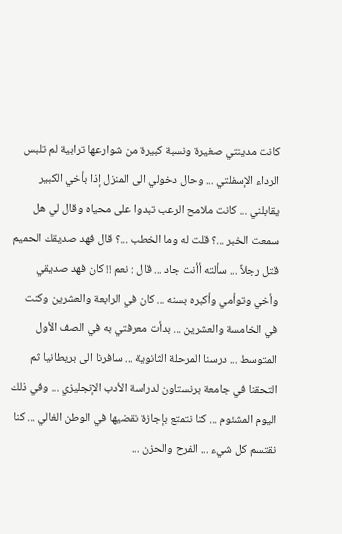كانت مدينتي صغيرة ونسبة كبيرة من شوارعها ترابية لم تلبس الرداء الإسفلتي ... وحال دخولي الى المنزل إذا بأخي الكبير يقابلني ... كانت ملامح الرعب تبدوا على محياه وقال لي هل سمعت الخبر ...؟ قلت له وما الخطب ...؟ قال فهد صديقك الحميم قتل رجلاً ... سألته أأنت جاد ... قال : نعم !! كان فهد صديقي وأخي وتوأمي وأكبره بسنه ... كان في الرابعة والعشرين وكنت في الخامسة والعشرين ... بدأت معرفتي به في الصف الأول المتوسط ... درسنا المرحلة الثانوية ... سافرنا الى بريطانيا ثم التحقنا في جامعة برنستاون لدراسة الأدب الإنجليزي ... وفي ذلك اليوم المشئوم ... كنا نتمتع بإجازة نقضيها في الوطن الغالي ... كنا نقتسم كل شيء ... الفرح والحزن ...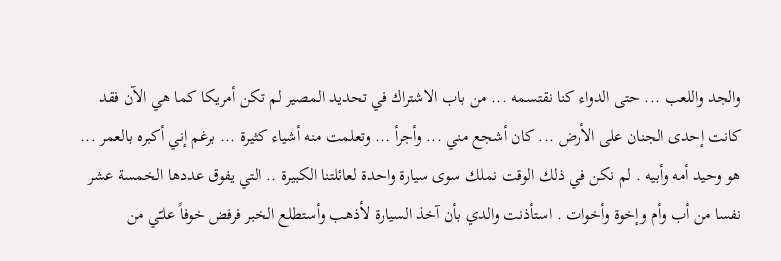والجد واللعب ... حتى الدواء كنا نقتسمه ... من باب الاشتراك في تحديد المصير لم تكن أمريكا كما هي الآن فقد كانت إحدى الجنان على الأرض ... كان أشجع مني ... وأجرأ ... وتعلمت منه أشياء كثيرة ... برغم إني أكبره بالعمر ... هو وحيد أمه وأبيه . لم نكن في ذلك الوقت نملك سوى سيارة واحدة لعائلتنا الكبيرة .. التي يفوق عددها الخمسة عشر نفسا من أب وأم وإخوة وأخوات . استأذنت والدي بأن آخذ السيارة لأذهب وأستطلع الخبر فرفض خوفاً علـّي من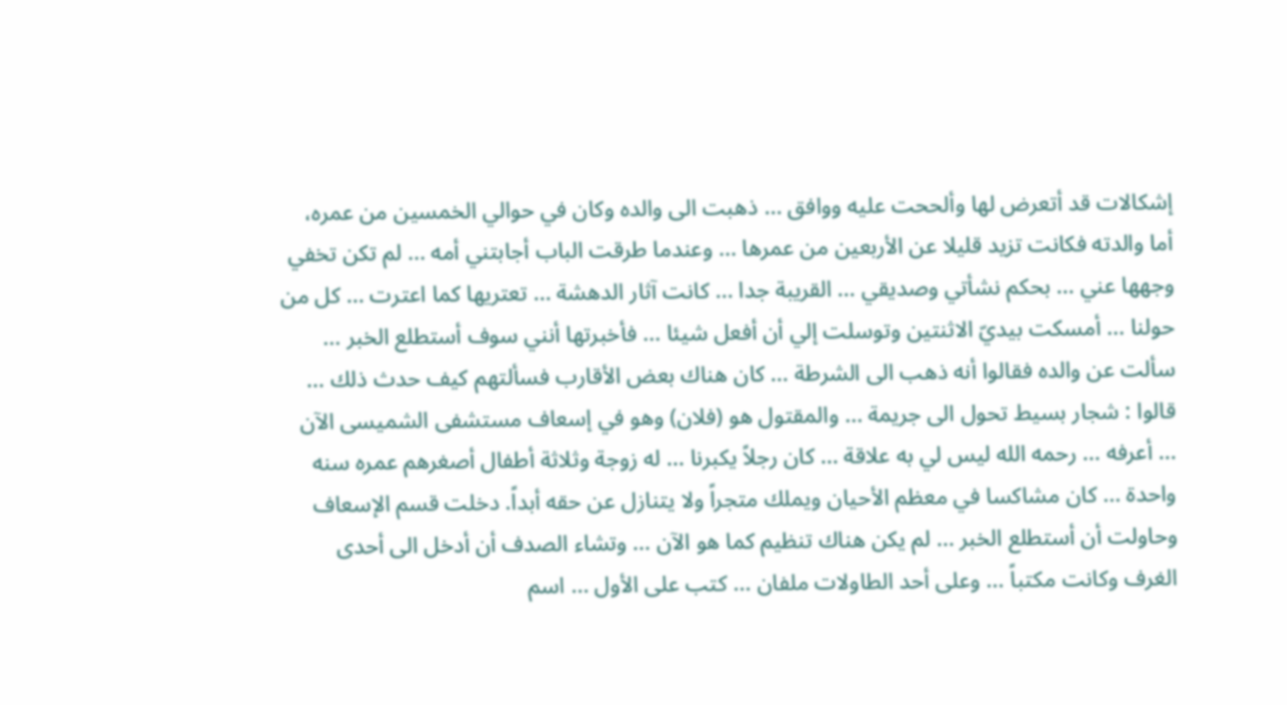إشكالات قد أتعرض لها وألححت عليه ووافق ... ذهبت الى والده وكان في حوالي الخمسين من عمره، أما والدته فكانت تزيد قليلا عن الأربعين من عمرها ... وعندما طرقت الباب أجابتني أمه ... لم تكن تخفي وجهها عني ... بحكم نشأتي وصديقي ... القريبة جدا ... كانت آثار الدهشة ... تعتريها كما اعترت ... كل من حولنا ... أمسكت بيديّ الاثنتين وتوسلت إلي أن أفعل شيئا ... فأخبرتها أنني سوف أستطلع الخبر ... سألت عن والده فقالوا أنه ذهب الى الشرطة ... كان هناك بعض الأقارب فسألتهم كيف حدث ذلك ... قالوا : شجار بسيط تحول الى جريمة ... والمقتول هو (فلان) وهو في إسعاف مستشفى الشميسى الآن ... أعرفه ... رحمه الله ليس لي به علاقة ... كان رجلاً يكبرنا ... له زوجة وثلاثة أطفال أصغرهم عمره سنه واحدة ... كان مشاكسا في معظم الأحيان ويملك متجراً ولا يتنازل عن حقه أبداً. دخلت قسم الإسعاف وحاولت أن أستطلع الخبر ... لم يكن هناك تنظيم كما هو الآن ... وتشاء الصدف أن أدخل الى أحدى الغرف وكانت مكتباً ... وعلى أحد الطاولات ملفان ... كتب على الأول ... اسم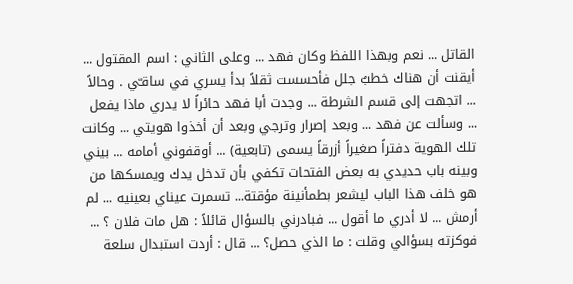القاتل ... نعم وبهذا اللفظ وكان فهد ... وعلى الثاني : اسم المقتول ... أيقنت أن هناك خطبٌ جلل فأحسست ثقلاً بدأ يسري في ساقـّي . وحالاً ... اتجهت إلى قسم الشرطة ... وجدت أبا فهد حائراً لا يدري ماذا يفعل ... وسألت عن فهد ... وبعد إصرار وترجي وبعد أن أخذوا هويتي ... وكانت تلك الهوية دفتراً صغيراً أزرقاً يسمى (تابعية) ... أوقفوني أمامه ... بيني وبينه باب حديدي به بعض الفتحات تكفي بأن تدخل يدك ويمسكها من هو خلف هذا الباب ليشعر بطمأنينة مؤقتة... تسمرت عيناي بعينيه ... لم أرمش ... لا أدري ما أقول ... فبادرني بالسؤال قائلاً : هل مات فلان ؟ ... فوكزته بسؤالي وقلت : ما الذي حصل؟ ... قال : أردت استبدال سلعة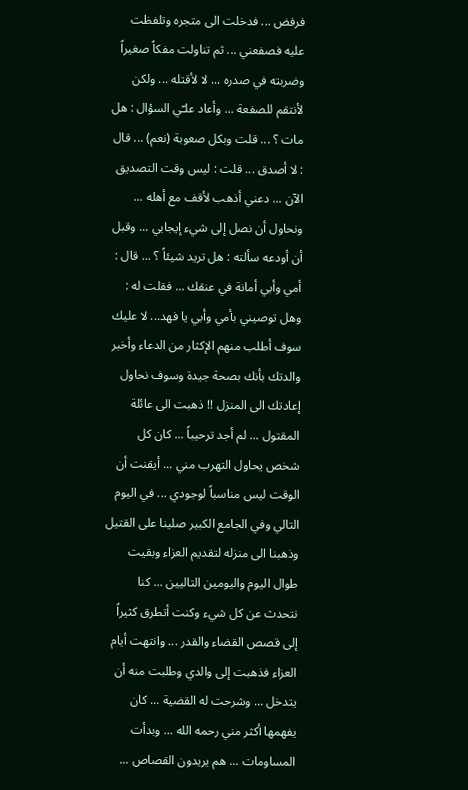فرفض ... فدخلت الى متجره وتلفظت عليه فصفعني ... ثم تناولت مفكاً صغيراً وضربته في صدره ... لا لأقتله ... ولكن لأنتقم للصفعة ... وأعاد علـّي السؤال : هل مات ؟ ... قلت وبكل صعوبة (نعم) ... قال : لا أصدق ... قلت : ليس وقت التصديق الآن ... دعني أذهب لأقف مع أهله ... ونحاول أن نصل إلى شيء إيجابي ... وقبل أن أودعه سألته : هل تريد شيئاً ؟ ... قال : أمي وأبي أمانة في عنقك ... فقلت له : وهل توصيني بأمي وأبي يا فهد... لا عليك سوف أطلب منهم الإكثار من الدعاء وأخبر والدتك بأنك بصحة جيدة وسوف نحاول إعادتك الى المنزل !! ذهبت الى عائلة المقتول ... لم أجد ترحيباً ... كان كل شخص يحاول التهرب مني ... أيقنت أن الوقت ليس مناسباً لوجودي ... في اليوم التالي وفي الجامع الكبير صلينا على القتيل وذهبنا الى منزله لتقديم العزاء وبقيت طوال اليوم واليومين التاليين ... كنا نتحدث عن كل شيء وكنت أتطرق كثيراً إلى قصص القضاء والقدر ... وانتهت أيام العزاء فذهبت إلى والدي وطلبت منه أن يتدخل ... وشرحت له القضية ... كان يفهمها أكثر مني رحمه الله ... وبدأت المساومات ... هم يريدون القصاص ...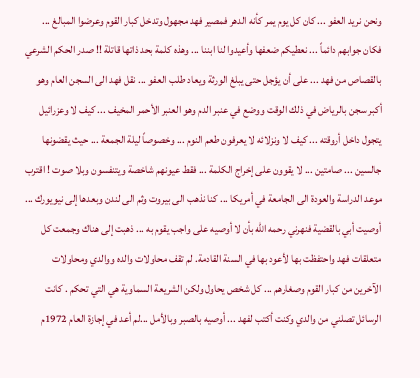ونحن نريد العفو ... كان كل يوم يمر كأنه الدهر فمصير فهد مجهول وتدخل كبار القوم وعرضوا المبالغ ... فكان جوابهم دائماً ... نعطيكم ضعفها وأعيدوا لنا ابننا ... وهذه كلمة بحد ذاتها قاتلة !! صدر الحكم الشرعي بالقصاص من فهد ... على أن يؤجل حتى يبلغ الورثة ويعاد طلب العفو ... نقل فهد الى السجن العام وهو أكبر سجن بالرياض في ذلك الوقت ووضع في عنبر الدم وهو العنبر الأحمر المخيف ... كيف لا وعزرائيل يتجول داخل أروقته ... كيف لا ونزلائه لا يعرفون طعم النوم ... وخصوصاً ليلة الجمعة ... حيث يقضونها جالسين ... صامتين ... لا يقوون على إخراج الكلمة ... فقط عيونهم شاخصة ويتنفسون وبلا صوت ! اقترب موعد الدراسة والعودة الى الجامعة في أمريكا ... كنا نذهب الى بيروت وثم الى لندن وبعدها إلى نيويورك ... أوصيت أبي بالقضية فنهرني رحمه الله بأن لا أوصيه على واجب يقوم به ... ذهبت إلى هناك وجمعت كل متعلقات فهد واحتفظت بها لأعود بها في السنة القادمة. لم تقف محاولات والده ووالدي ومحاولات الآخرين من كبار القوم وصغارهم ... كل شخص يحاول ولكن الشريعة السماوية هي التي تحكم . كانت الرسائل تصلني من والدي وكنت أكتب لفهد ... أوصيه بالصبر وبالأمل ...لم أعد في إجازة العام 1972م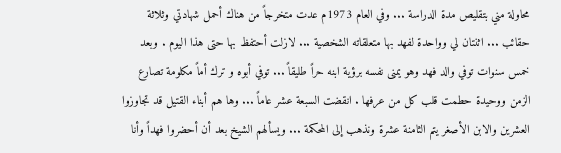محاولة مني بتقليص مدة الدراسة ... وفي العام 1973م عدت متخرجاً من هناك أحمل شهادتي وثلاثة حقائب ... اثنتان لي وواحدة لفهد بها متعلقاته الشخصية ... لازلت أحتفظ بها حتى هذا اليوم . وبعد خمس سنوات توفي والد فهد وهو يمنى نفسه برؤية ابنه حراً طليقاً ... توفي أبوه و ترك أماً مكلومة تصارع الزمن ووحيدة حطمت قلب كل من عرفها . انقضت السبعة عشر عاماً ... وها هم أبناء القتيل قد تجاوزوا العشرين والابن الأصغر يتم الثامنة عشرة ونذهب إلى المحكمة ... ويسألهم الشيخ بعد أن أحضروا فهداً وأنا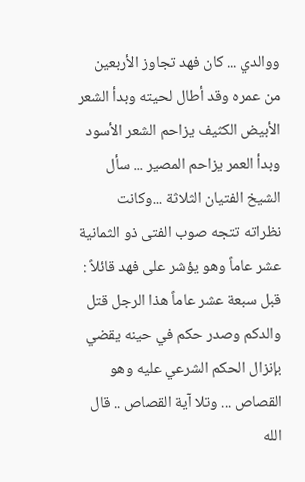ووالدي ... كان فهد تجاوز الأربعين من عمره وقد أطال لحيته وبدأ الشعر الأبيض الكثيف يزاحم الشعر الأسود وبدأ العمر يزاحم المصير ... سأل الشيخ الفتيان الثلاثة ...وكانت نظراته تتجه صوب الفتى ذو الثمانية عشر عاماً وهو يؤشر على فهد قائلاً : قبل سبعة عشر عاماً هذا الرجل قتل والدكم وصدر حكم في حينه يقضي بإنزال الحكم الشرعي عليه وهو القصاص ... وتلا آية القصاص .. قال الله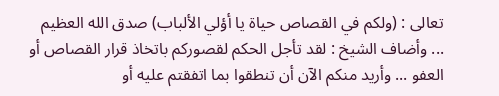تعالى : (ولكم في القصاص حياة يا أؤلي الألباب) صدق الله العظيم ... وأضاف الشيخ : لقد تأجل الحكم لقصوركم باتخاذ قرار القصاص أو العفو ... وأريد منكم الآن أن تنطقوا بما اتفقتم عليه أو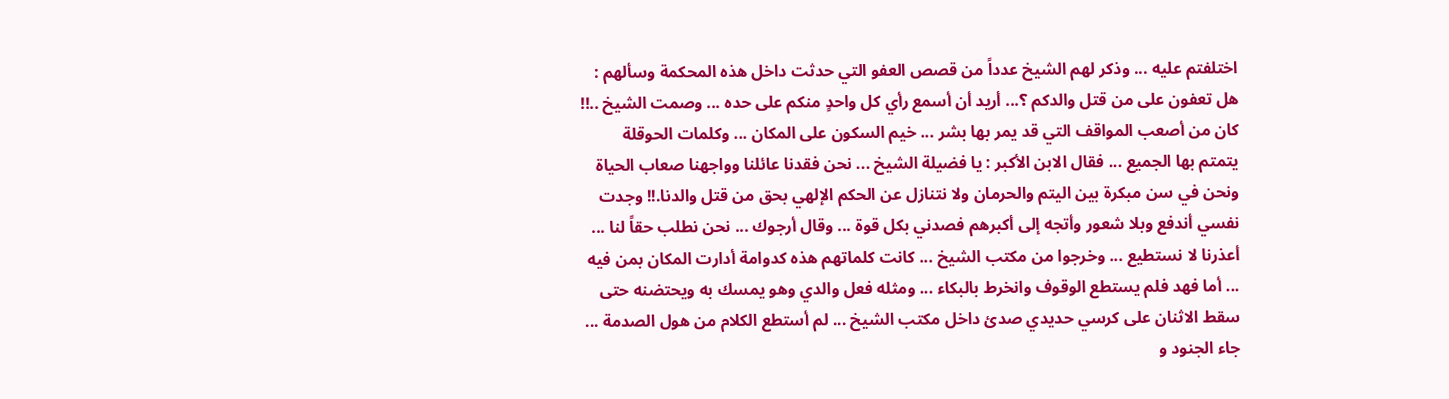اختلفتم عليه ... وذكر لهم الشيخ عدداً من قصص العفو التي حدثت داخل هذه المحكمة وسألهم : هل تعفون على من قتل والدكم ؟... أريد أن أسمع رأي كل واحدٍ منكم على حده ... وصمت الشيخ ..!! كان من أصعب المواقف التي قد يمر بها بشر ... خيم السكون على المكان ... وكلمات الحوقلة يتمتم بها الجميع ... فقال الابن الأكبر : يا فضيلة الشيخ ... نحن فقدنا عائلنا وواجهنا صعاب الحياة ونحن في سن مبكرة بين اليتم والحرمان ولا نتنازل عن الحكم الإلهي بحق من قتل والدنا.!! وجدت نفسي أندفع وبلا شعور وأتجه إلى أكبرهم فصدني بكل قوة ... وقال أرجوك ... نحن نطلب حقاً لنا ... أعذرنا لا نستطيع ... وخرجوا من مكتب الشيخ ... كانت كلماتهم هذه كدوامة أدارت المكان بمن فيه ... أما فهد فلم يستطع الوقوف وانخرط بالبكاء ... ومثله فعل والدي وهو يمسك به ويحتضنه حتى سقط الاثنان على كرسي حديدي صدئ داخل مكتب الشيخ ... لم أستطع الكلام من هول الصدمة ... جاء الجنود و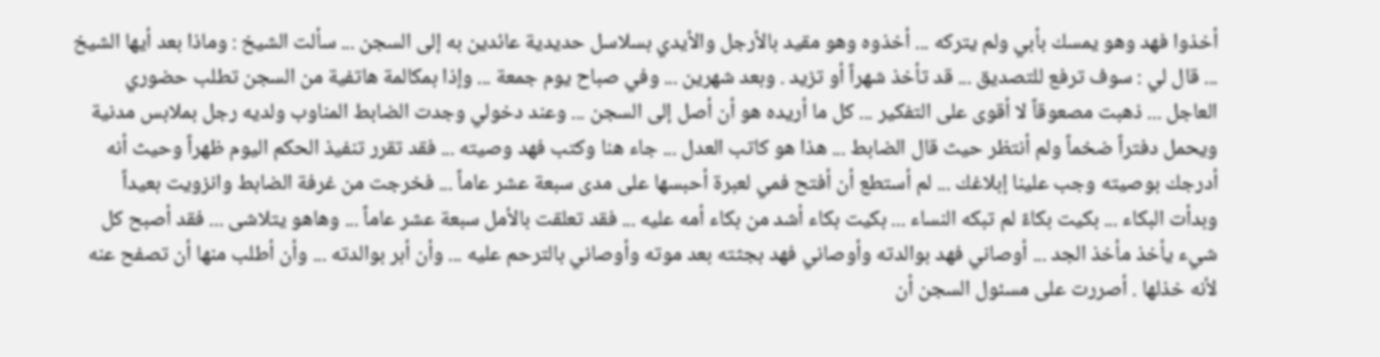أخذوا فهد وهو يمسك بأبي ولم يتركه ... أخذوه وهو مقيد بالأرجل والأيدي بسلاسل حديدية عائدين به إلى السجن ... سألت الشيخ : وماذا بعد أيها الشيخ ... قال لي : سوف ترفع للتصديق ... قد تأخذ شهراً أو تزيد . وبعد شهرين ... وفي صباح يوم جمعة ... وإذا بمكالمة هاتفية من السجن تطلب حضوري العاجل ... ذهبت مصعوقاً لا أقوى على التفكير ... كل ما أريده هو أن أصل إلى السجن ... وعند دخولي وجدت الضابط المناوب ولديه رجل بملابس مدنية ويحمل دفتراً ضخماً ولم أنتظر حيث قال الضابط ... هذا هو كاتب العدل ... جاء هنا وكتب فهد وصيته ... فقد تقرر تنفيذ الحكم اليوم ظهراً وحيث أنه أدرجك بوصيته وجب علينا إبلاغك ... لم أستطع أن أفتح فمي لعبرة أحبسها على مدى سبعة عشر عاماً ... فخرجت من غرفة الضابط وانزويت بعيداً وبدأت البكاء ... بكيت بكاءً لم تبكه النساء ... بكيت بكاء أشد من بكاء أمه عليه ... فقد تعلقت بالأمل سبعة عشر عاماً ... وهاهو يتلاشى ... فقد أصبح كل شيء يأخذ مأخذ الجد ... أوصاني فهد بوالدته وأوصاني فهد بجثته بعد موته وأوصاني بالترحم عليه ... وأن أبر بوالدته ... وأن أطلب منها أن تصفح عنه لأنه خذلها . أصررت على مسئول السجن أن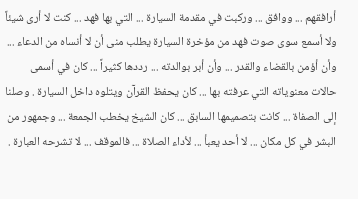أرافقهم ... ووافق ... وركبت في مقدمة السيارة ... التي بها فهد ... كنت لا أرى شيئاً ولا أسمع سوى صوت فهد من مؤخرة السيارة يطلب منى أن لا أنساه من الدعاء ... وأن أؤمن بالقضاء والقدر ... وأن أبر بوالدته ... رددها كثيراً ... كان في أسمى حالات معنوياته التي عرفته بها ... كان يحفظ القرآن ويتلوه داخل السيارة . وصلنا إلى الصفاة ... كانت بتصميمها السابق ... كان الشيخ يخطب الجمعة ... وجمهور من البشر في كل مكان ... لا أحد يعبأ ... لأداء الصلاة ... فالموقف ... لا تشرحه العبارة .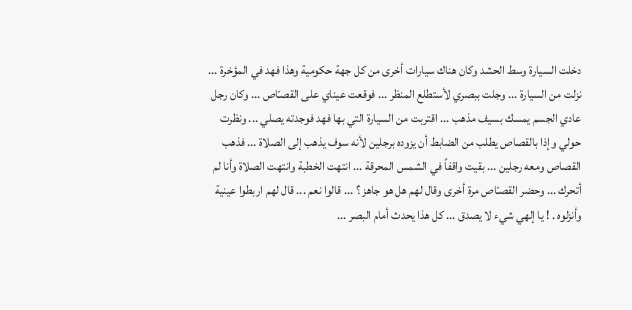دخلت السيارة وسط الحشد وكان هناك سيارات أخرى من كل جهة حكومية وهذا فهد في المؤخرة ... نزلت من السيارة ... وجلت ببصري لأستطلع المنظر ... فوقعت عيناي على القصـّاص ... وكان رجل عادي الجسم يمسك بسيف مذهب ... اقتربت من السيارة التي بها فهد فوجدته يصلي ... ونظرت حولي وإذا بالقصاص يطلب من الضابط أن يزوده برجلين لأنه سوف يذهب إلى الصلاة ... فذهب القصاص ومعه رجلين ... بقيت واقفاً في الشمس المحرقة ... انتهت الخطبة وانتهت الصلاة وأنا لم أتحرك ... وحضر القصـّاص مرة أخرى وقال لهم هل هو جاهز ؟ ... قالوا نعم ... قال لهم اربطوا عينية وأنزلوه . ! يا إلهي شيء لا يصدق ... كل هذا يحدث أمام البصر ...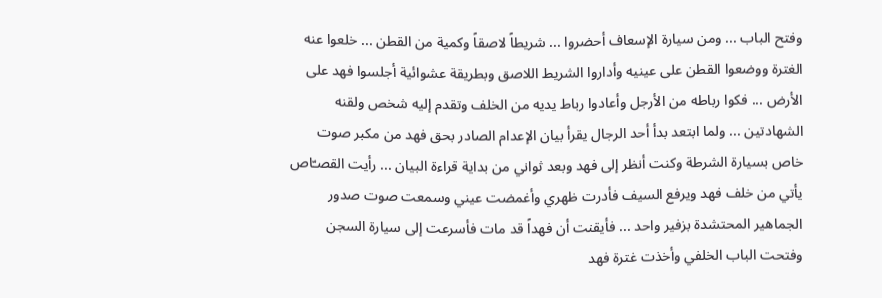وفتح الباب ... ومن سيارة الإسعاف أحضروا ... شريطاً لاصقاً وكمية من القطن ... خلعوا عنه الغترة ووضعوا القطن على عينيه وأداروا الشريط اللاصق وبطريقة عشوائية أجلسوا فهد على الأرض ... فكوا رباطه من الأرجل وأعادوا رباط يديه من الخلف وتقدم إليه شخص ولقنه الشهادتين ... ولما ابتعد بدأ أحد الرجال يقرأ بيان الإعدام الصادر بحق فهد من مكبر صوت خاص بسيارة الشرطة وكنت أنظر إلى فهد وبعد ثواني من بداية قراءة البيان ... رأيت القصـّاص يأتي من خلف فهد ويرفع السيف فأدرت ظهري وأغمضت عيني وسمعت صوت صدور الجماهير المحتشدة بزفير واحد ... فأيقنت أن فهداً قد مات فأسرعت إلى سيارة السجن وفتحت الباب الخلفي وأخذت غترة فهد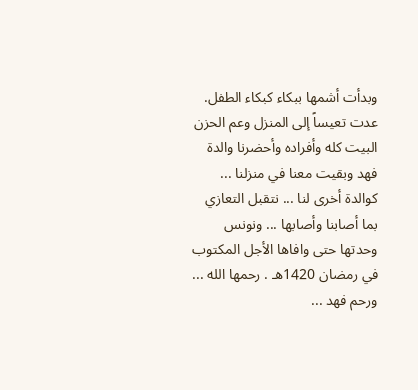وبدأت أشمها ببكاء كبكاء الطفل. عدت تعيساً إلى المنزل وعم الحزن البيت كله وأفراده وأحضرنا والدة فهد وبقيت معنا في منزلنا ... كوالدة أخرى لنا ... نتقبل التعازي بما أصابنا وأصابها ... ونونس وحدتها حتى وافاها الأجل المكتوب في رمضان 1420هـ . رحمها الله ... ورحم فهد ...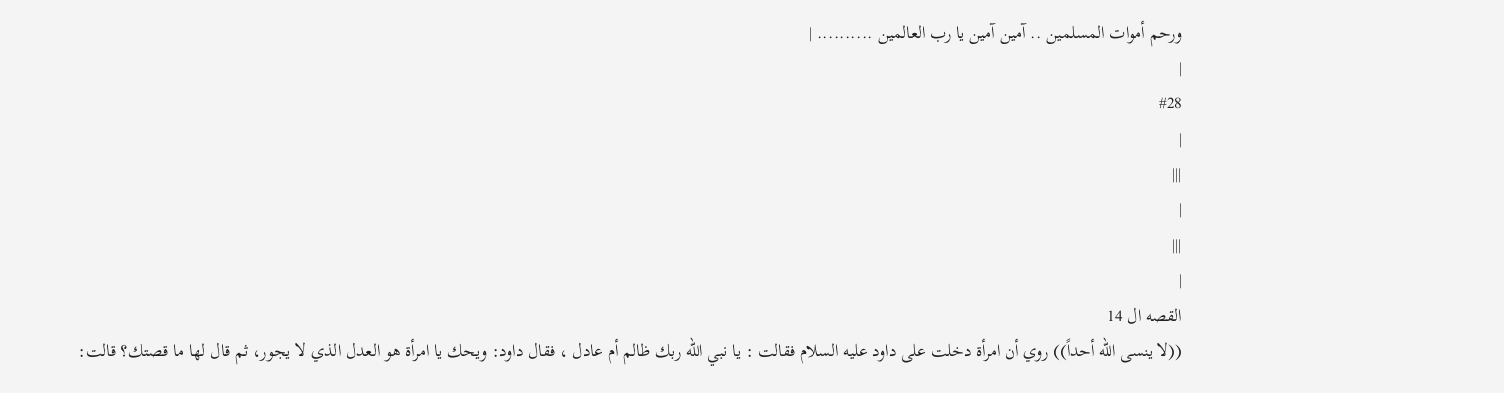ورحم أموات المسلمين .. آمين آمين يا رب العالمين .......... |
|
#28
|
|||
|
|||
|
القصه ال 14
((لا ينسى الله أحداً)) روي أن امرأة دخلت على داود عليه السلام فقالت : يا نبي الله ربك ظالم أم عادل ، فقال داود: ويحك يا امرأة هو العدل الذي لا يجور، ثم قال لها ما قصتك؟ قالت: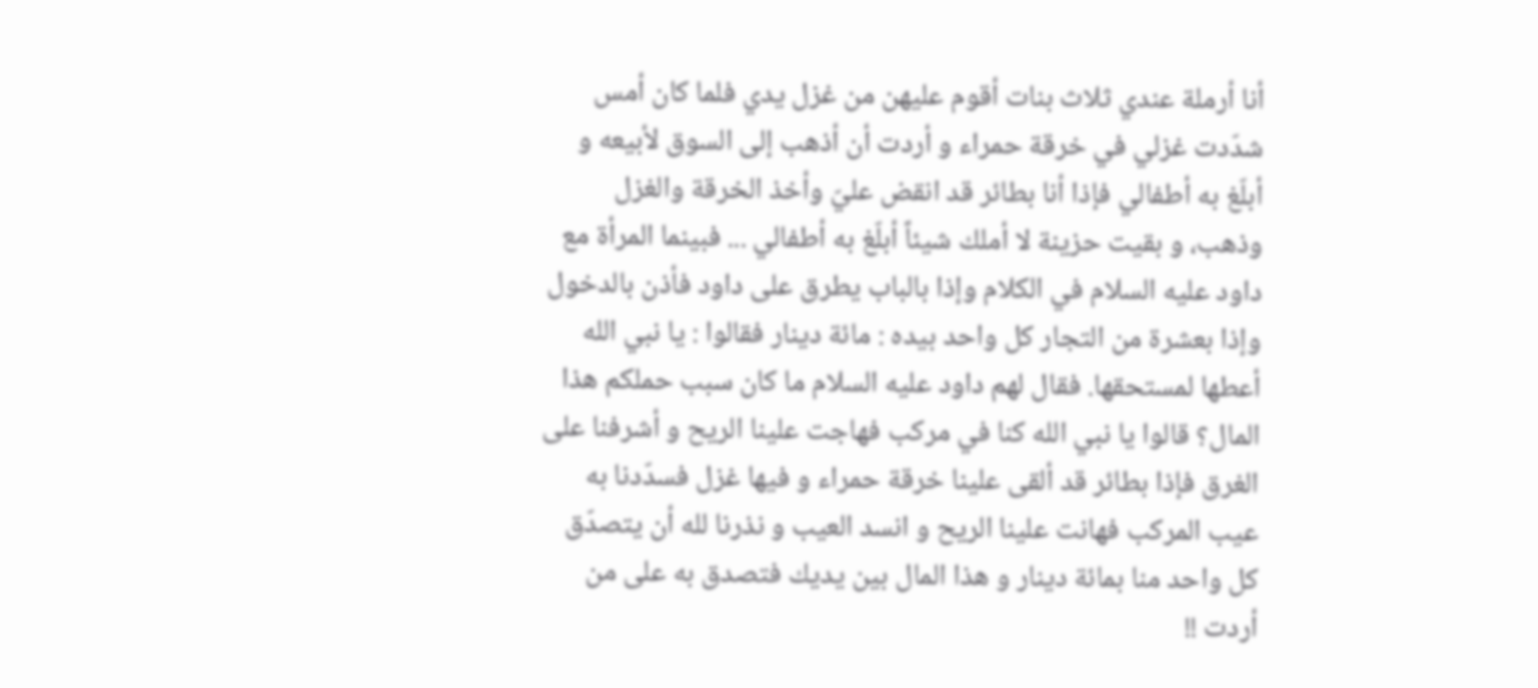أنا أرملة عندي ثلاث بنات أقوم عليهن من غزل يدي فلما كان أمس شدّدت غزلي في خرقة حمراء و أردت أن أذهب إلى السوق لأبيعه و أبلّغ به أطفالي فإذا أنا بطائر قد انقض عليّ وأخذ الخرقة والغزل وذهب، و بقيت حزينة لا أملك شيئاً أبلّغ به أطفالي ... فبينما المرأة مع داود عليه السلام في الكلام وإذا بالباب يطرق على داود فأذن بالدخول وإذا بعشرة من التجار كل واحد بيده : مائة دينار فقالوا : يا نبي الله أعطها لمستحقها. فقال لهم داود عليه السلام ما كان سبب حملكم هذا المال؟ قالوا يا نبي الله كنا في مركب فهاجت علينا الريح و أشرفنا على الغرق فإذا بطائر قد ألقى علينا خرقة حمراء و فيها غزل فسدّدنا به عيب المركب فهانت علينا الريح و انسد العيب و نذرنا لله أن يتصدّق كل واحد منا بمائة دينار و هذا المال بين يديك فتصدق به على من أردت !!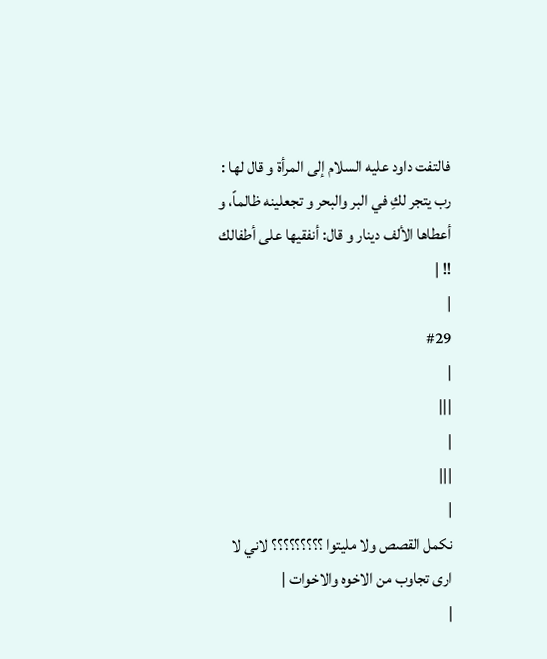فالتفت داود عليه السلام إلى المرأة و قال لها : رب يتجر لكِ في البر والبحر و تجعلينه ظالماً، و أعطاها الألف دينار و قال: أنفقيها على أطفالك !! |
|
#29
|
|||
|
|||
|
نكمل القصص ولا مليتوا ؟؟؟؟؟؟؟؟؟ لاني لا ارى تجاوب من الاخوه والاخوات |
|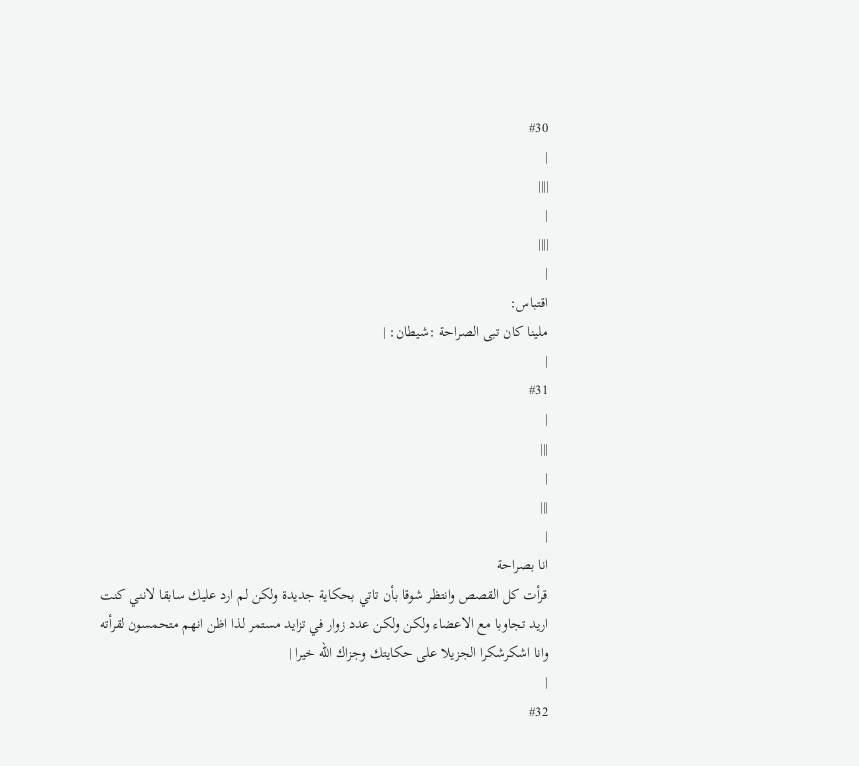#30
|
||||
|
||||
|
اقتباس:
ملينا كان تبى الصراحة :شيطان: |
|
#31
|
|||
|
|||
|
انا بصراحة
قرأت كل القصص وانتظر شوقا بأن تاتي بحكاية جديدة ولكن لم ارد عليك سابقا لانني كنت اريد تجاوبا مع الاعضاء ولكن ولكن عدد زوار في تزايد مستمر لذا اظن انهم متحمسون لقرأته وانا اشكرشكرا الجزيلا على حكايتك وجزاك الله خيرا |
|
#32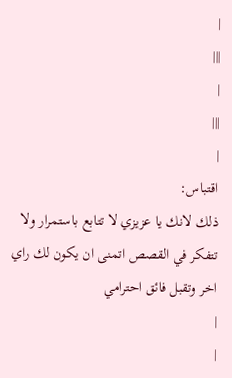|
|||
|
|||
|
اقتباس:
ذلك لانك يا عزيزي لا تتابع باستمرار ولا تتفكر في القصص اتمنى ان يكون لك راي اخر وتقبل فائق احترامي
|
|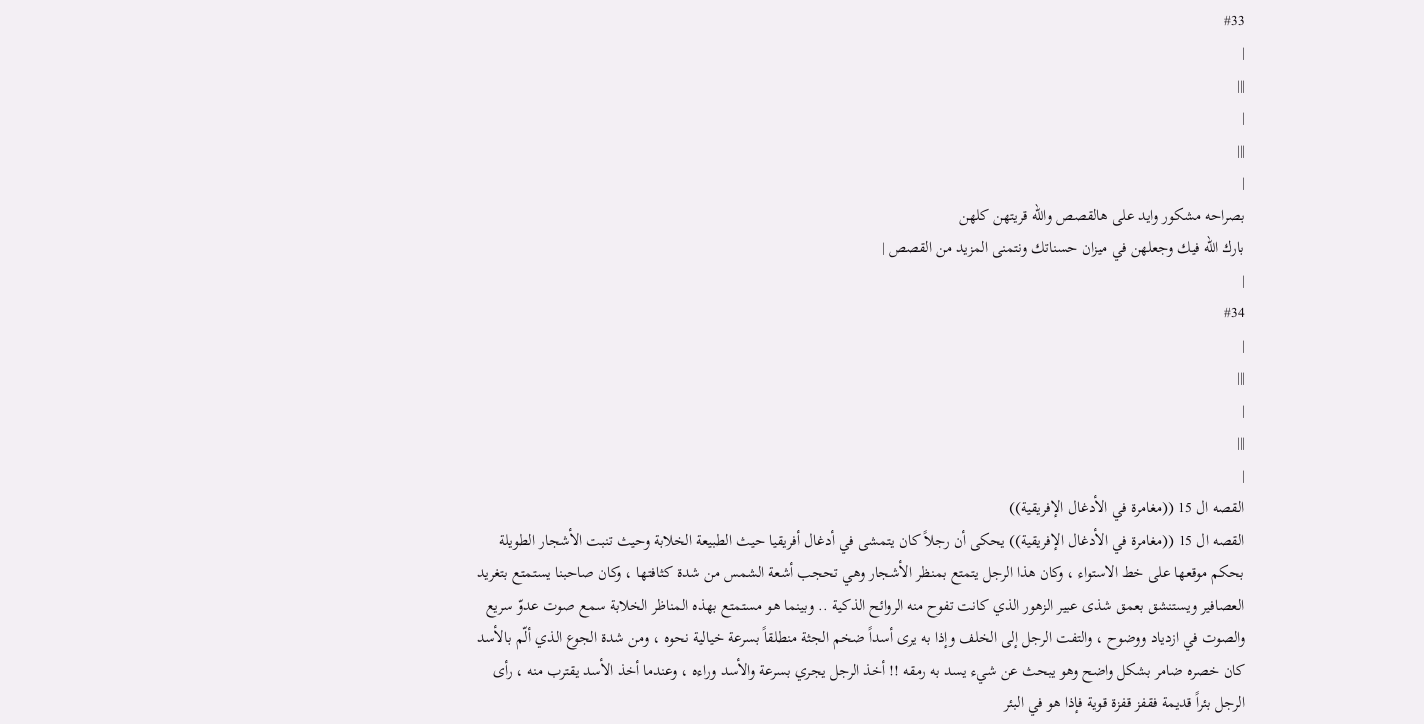#33
|
|||
|
|||
|
بصراحه مشكور وايد على هالقصص والله قريتهن كلهن
بارك الله فيك وجعلهن في ميزان حسناتك ونتمنى المزيد من القصص |
|
#34
|
|||
|
|||
|
القصه ال 15 ((مغامرة في الأدغال الإفريقية))
القصه ال 15 ((مغامرة في الأدغال الإفريقية)) يحكى أن رجلاً كان يتمشى في أدغال أفريقيا حيث الطبيعة الخلابة وحيث تنبت الأشجار الطويلة بحكم موقعها على خط الاستواء ، وكان هذا الرجل يتمتع بمنظر الأشجار وهي تحجب أشعة الشمس من شدة كثافتها ، وكان صاحبنا يستمتع بتغريد العصافير ويستنشق بعمق شذى عبير الزهور الذي كانت تفوح منه الروائح الذكية .. وبينما هو مستمتع بهذه المناظر الخلابة سمع صوت عدوّ سريع والصوت في ازدياد ووضوح ، والتفت الرجل إلى الخلف وإذا به يرى أسداً ضخم الجثة منطلقاً بسرعة خيالية نحوه ، ومن شدة الجوع الذي ألّم بالأسد كان خصره ضامر بشكل واضح وهو يبحث عن شيء يسد به رمقه !! أخذ الرجل يجري بسرعة والأسد وراءه ، وعندما أخذ الأسد يقترب منه ، رأى الرجل بئراً قديمة فقفز قفزة قوية فإذا هو في البئر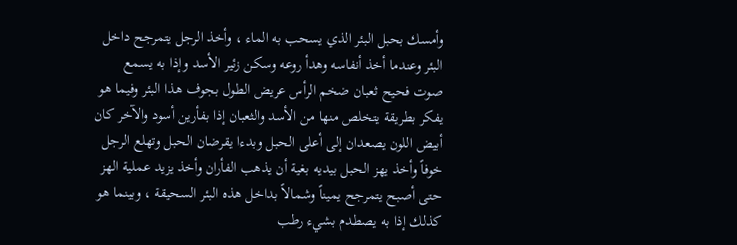وأمسك بحبل البئر الذي يسحب به الماء ، وأخذ الرجل يتمرجح داخل البئر وعندما أخذ أنفاسه وهدأ روعه وسكن زئير الأسد وإذا به يسمع صوت فحيح ثعبان ضخم الرأس عريض الطول بجوف هذا البئر وفيما هو يفكر بطريقة يتخلص منها من الأسد والثعبان إذا بفأرين أسود والآخر كان أبيض اللون يصعدان إلى أعلى الحبل وبدءا يقرضان الحبل وتهلع الرجل خوفاً وأخذ يهز الحبل بيديه بغية أن يذهب الفأران وأخذ يزيد عملية الهز حتى أصبح يتمرجح يميناً وشمالاً بداخل هذه البئر السحيقة ، وبينما هو كذلك إذا به يصطدم بشيء رطب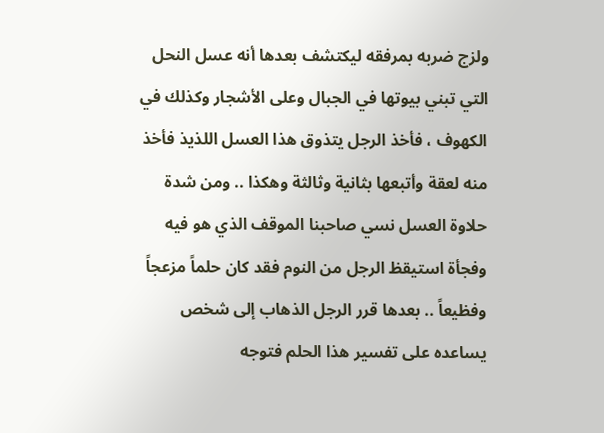ولزج ضربه بمرفقه ليكتشف بعدها أنه عسل النحل التي تبني بيوتها في الجبال وعلى الأشجار وكذلك في الكهوف ، فأخذ الرجل يتذوق هذا العسل اللذيذ فأخذ منه لعقة وأتبعها بثانية وثالثة وهكذا .. ومن شدة حلاوة العسل نسي صاحبنا الموقف الذي هو فيه وفجأة استيقظ الرجل من النوم فقد كان حلماً مزعجاً وفظيعاً .. بعدها قرر الرجل الذهاب إلى شخص يساعده على تفسير هذا الحلم فتوجه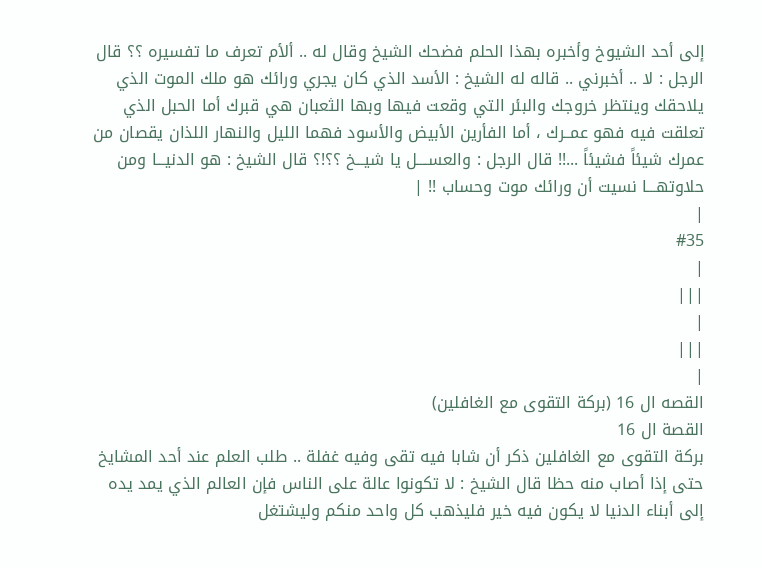إلى أحد الشيوخ وأخبره بهذا الحلم فضحك الشيخ وقال له .. ألأم تعرف ما تفسيره ؟؟ قال الرجل : لا .. أخبرني .. قاله له الشيخ : الأسد الذي كان يجري ورائك هو ملك الموت الذي يلاحقك وينتظر خروجك والبئر التي وقعت فيها وبها الثعبان هي قبرك أما الحبل الذي تعلقت فيه فهو عمــرك ، أما الفأرين الأبيض والأسود فهما الليل والنهار اللذان يقصان من عمرك شيئاً فشيئاً ...!! قال الرجل : والعســــل يا شيـــخ ؟؟!؟ قال الشيخ : هو الدنيـــا ومن حلاوتهـــا نسيت أن ورائك موت وحساب !! |
|
#35
|
|||
|
|||
|
القصه ال 16 (بركة التقوى مع الغافلين)
القصة ال 16
بركة التقوى مع الغافلين ذكر أن شابا فيه تقى وفيه غفلة .. طلب العلم عند أحد المشايخ حتى إذا أصاب منه حظا قال الشيخ : لا تكونوا عالة على الناس فإن العالم الذي يمد يده إلى أبناء الدنيا لا يكون فيه خير فليذهب كل واحد منكم وليشتغل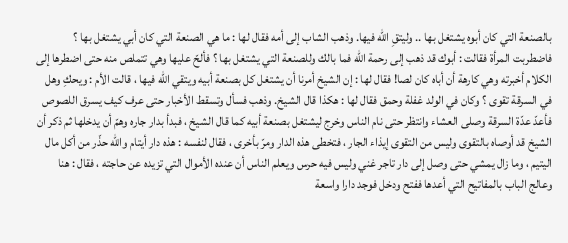بالصنعة التي كان أبوه يشتغل بها .. وليتقِ الله فيها. وذهب الشاب إلى أمه فقال لها : ما هي الصنعة التي كان أبي يشتغل بها ؟ فاضطربت المرأة فقالت : أبوك قد ذهب إلى رحمة الله فما بالك وللصنعة التي يشتغل بها ؟ فألحّ عليها وهي تتملص منه حتى اضطرها إلى الكلام أخبرته وهي كارهة أن أباه كان لصا! فقال لها : إن الشيخ أمرنا أن يشتغل كل بصنعة أبيه ويتقي الله فيها ، قالت الأم : ويحكِ وهل في السرقة تقوى ؟ وكان في الولد غفلة وحمق فقال لها : هكذا قال الشيخ. وذهب فسأل وتسقط الأخبار حتى عرف كيف يسرق اللصوص فأعدّ عدّة السرقة وصلى العشاء وانتظر حتى نام الناس وخرج ليشتغل بصنعة أبيه كما قال الشيخ ، فبدأ بدار جاره وهمّ أن يدخلها ثم ذكر أن الشيخ قد أوصاه بالتقوى وليس من التقوى إيذاء الجار ، فتخطى هذه الدار ومرّ بأخرى ، فقال لنفسه : هذه دار أيتام والله حذّر من أكل مال اليتيم ، وما زال يمشي حتى وصل إلى دار تاجر غني وليس فيه حرس ويعلم الناس أن عنده الأموال التي تزيده عن حاجته ، فقال : هنا وعالج الباب بالمفاتيح التي أعدها ففتح ودخل فوجد دارا واسعة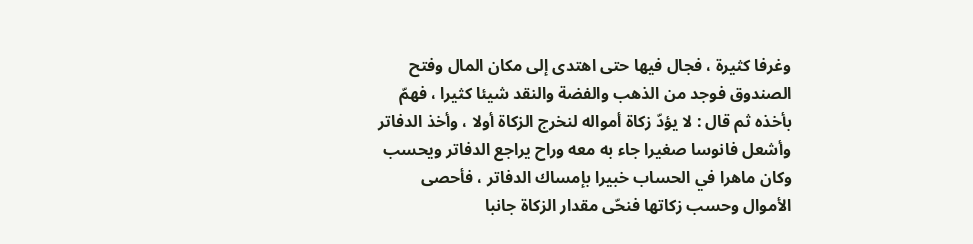وغرفا كثيرة ، فجال فيها حتى اهتدى إلى مكان المال وفتح الصندوق فوجد من الذهب والفضة والنقد شيئا كثيرا ، فهمّ بأخذه ثم قال : لا يؤدّ زكاة أمواله لنخرج الزكاة أولا ، وأخذ الدفاتر وأشعل فانوسا صغيرا جاء به معه وراح يراجع الدفاتر ويحسب وكان ماهرا في الحساب خبيرا بإمساك الدفاتر ، فأحصى الأموال وحسب زكاتها فنحّى مقدار الزكاة جانبا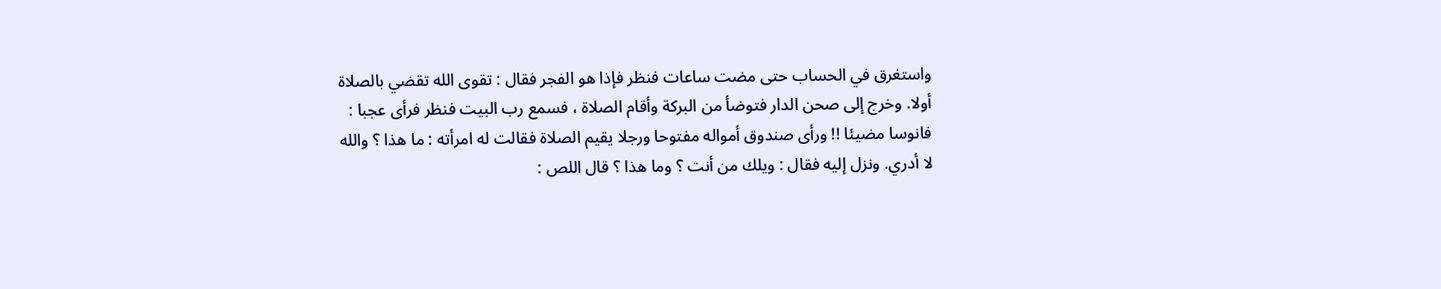واستغرق في الحساب حتى مضت ساعات فنظر فإذا هو الفجر فقال : تقوى الله تقضي بالصلاة أولا. وخرج إلى صحن الدار فتوضأ من البركة وأقام الصلاة ، فسمع رب البيت فنظر فرأى عجبا : فانوسا مضيئا !! ورأى صندوق أمواله مفتوحا ورجلا يقيم الصلاة فقالت له امرأته : ما هذا ؟ والله لا أدري. ونزل إليه فقال : ويلك من أنت ؟ وما هذا ؟ قال اللص :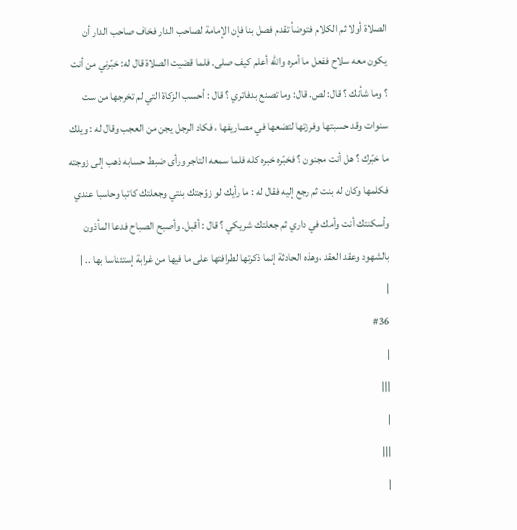الصلاة أولا ثم الكلام فتوضأ تقدم فصل بنا فإن الإمامة لصاحب الدار فخاف صاحب الدار أن يكون معه سلاح ففعل ما أمره والله أعلم كيف صلى. فلما قضيت الصلاة قال له: خبّرني من أنت ؟ وما شأنك ؟ قال: لص. قال: وما تصنع بدفاتري ؟ قال : أحسب الزكاة التي لم تخرجها من ست سنوات وقد حسبتها وفرزتها لتضعها في مصاريفها ، فكاد الرجل يجن من العجب وقال له : ويلك ما خبّرك ؟ هل أنت مجنون ؟ فخبّره خبره كله فلما سمعه التاجر ورأى ضبط حسابه ذهب إلى زوجته فكلمها وكان له بنت ثم رجع إليه فقال له : ما رأيك لو زوّجتك بنتي وجعلتك كاتبا وحاسبا عندي وأسكنتك أنت وأمك في داري ثم جعلتك شريكي ؟ قال : أقبل. وأصبح الصباح فدعا المأذون بالشهود وعقد العقد ،وهذه الحادثة إنما ذكرتها لطرافتها على ما فيها من غرابة إستئناسا بها .. |
|
#36
|
|||
|
|||
|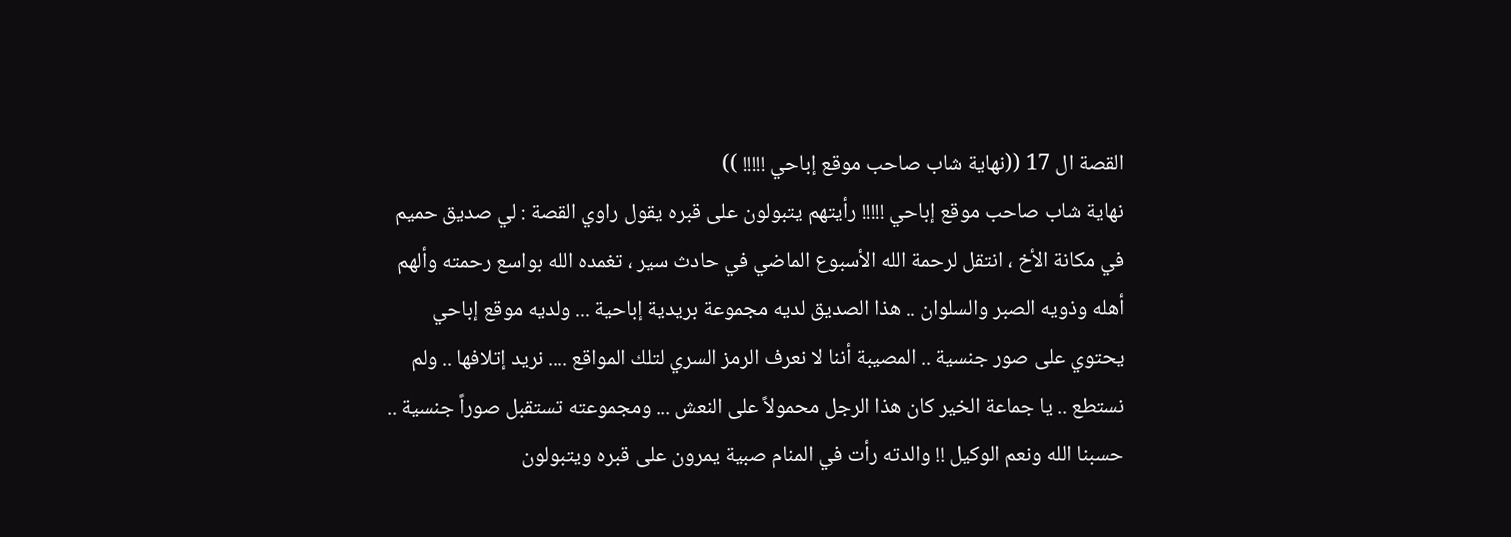القصة ال 17 ((نهاية شاب صاحب موقع إباحي !!!!! ))
نهاية شاب صاحب موقع إباحي !!!!! رأيتهم يتبولون على قبره يقول راوي القصة : لي صديق حميم في مكانة الأخ ، انتقل لرحمة الله الأسبوع الماضي في حادث سير ، تغمده الله بواسع رحمته وألهم أهله وذويه الصبر والسلوان .. هذا الصديق لديه مجموعة بريدية إباحية ... ولديه موقع إباحي يحتوي على صور جنسية .. المصيبة أننا لا نعرف الرمز السري لتلك المواقع .... نريد إتلافها .. ولم نستطع .. يا جماعة الخير كان هذا الرجل محمولاً على النعش ... ومجموعته تستقبل صوراً جنسية .. حسبنا الله ونعم الوكيل !! والدته رأت في المنام صبية يمرون على قبره ويتبولون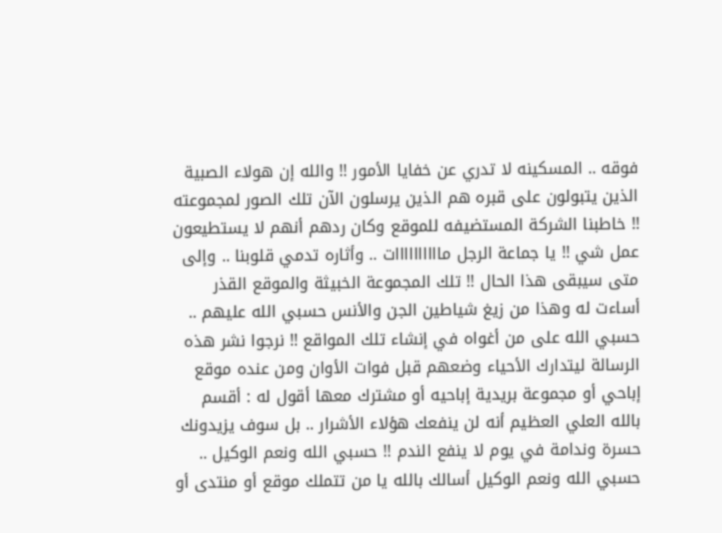فوقه .. المسكينه لا تدري عن خفايا الأمور !! والله إن هولاء الصبية الذين يتبولون على قبره هم الذين يرسلون الآن تلك الصور لمجموعته !! خاطبنا الشركة المستضيفه للموقع وكان ردهم أنهم لا يستطيعون عمل شي !! يا جماعة الرجل ماااااااااات .. وأثاره تدمي قلوبنا .. وإلى متى سيبقى هذا الحال !! تلك المجموعة الخبيثة والموقع القذر أساءت له وهذا من زيغ شياطين الجن والأنس حسبي الله عليهم .. حسبي الله على من أغواه في إنشاء تلك المواقع !! نرجوا نشر هذه الرسالة ليتدارك الأحياء وضعهم قبل فوات الأوان ومن عنده موقع إباحي أو مجموعة بريدية إباحيه أو مشترك معها أقول له : أقسم بالله العلي العظيم أنه لن ينفعك هؤلاء الأشرار .. بل سوف يزيدونك حسرة وندامة في يوم لا ينفع الندم !! حسبي الله ونعم الوكيل .. حسبي الله ونعم الوكيل أسالك بالله يا من تتملك موقع أو منتدى أو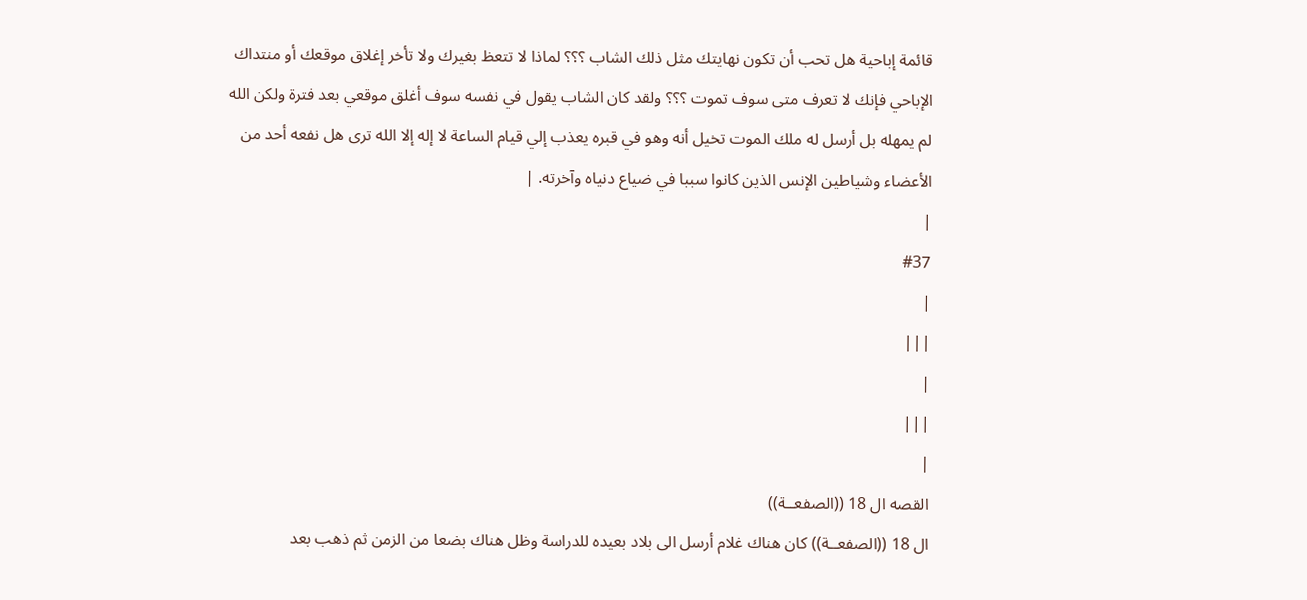قائمة إباحية هل تحب أن تكون نهايتك مثل ذلك الشاب ؟؟؟ لماذا لا تتعظ بغيرك ولا تأخر إغلاق موقعك أو منتداك الإباحي فإنك لا تعرف متى سوف تموت ؟؟؟ ولقد كان الشاب يقول في نفسه سوف أغلق موقعي بعد فترة ولكن الله لم يمهله بل أرسل له ملك الموت تخيل أنه وهو في قبره يعذب إلي قيام الساعة لا إله إلا الله ترى هل نفعه أحد من الأعضاء وشياطين الإنس الذين كانوا سببا في ضياع دنياه وآخرته. |
|
#37
|
|||
|
|||
|
القصه ال 18 ((الصفعــة))
ال 18 ((الصفعــة)) كان هناك غلام أرسل الى بلاد بعيده للدراسة وظل هناك بضعا من الزمن ثم ذهب بعد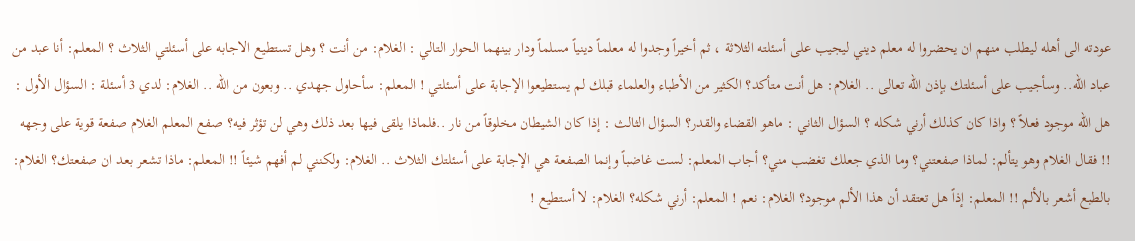عودته الى أهله ليطلب منهم ان يحضروا له معلم ديني ليجيب على أسئلته الثلاثة ، ثم أخيراً وجدوا له معلماً دينياً مسلماً ودار بينهما الحوار التالي : الغلام: من أنت ؟ وهل تستطيع الاجابه على أسئلتي الثلاث ؟ المعلم: أنا عبد من عباد الله.. وسأجيب على أسئلتك بإذن الله تعالى .. الغلام: هل أنت متأكد؟ الكثير من الأطباء والعلماء قبلك لم يستطيعوا الإجابة على أسئلتي ! المعلم: سأحاول جهدي .. وبعون من الله .. الغلام: لدي 3 أسئلة : السؤال الأول : هل الله موجود فعلاً ؟ واذا كان كذلك أرني شكله ؟ السؤال الثاني : ماهو القضاء والقدر؟ السؤال الثالث : إذا كان الشيطان مخلوقاً من نار ..فلماذا يلقى فيها بعد ذلك وهي لن تؤثر فيه؟ صفع المعلم الغلام صفعة قوية على وجهه !! فقال الغلام وهو يتألم: لماذا صفعتني؟ وما الذي جعلك تغضب مني؟ أجاب المعلم: لست غاضباً وإنما الصفعة هي الإجابة على أسئلتك الثلاث .. الغلام: ولكنني لم أفهم شيئاً !! المعلم: ماذا تشعر بعد ان صفعتك؟ الغلام: بالطبع أشعر بالألم !! المعلم: إذاً هل تعتقد أن هذا الألم موجود؟ الغلام: نعم ! المعلم: أرني شكله؟ الغلام: لا أستطيع !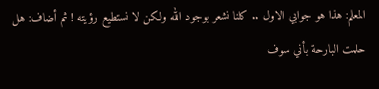المعلم: هذا هو جوابي الاول .. كلنا نشعر بوجود الله ولكن لا نستطيع رؤيته ! ثم أضاف: هل حلمت البارحة بأني سوف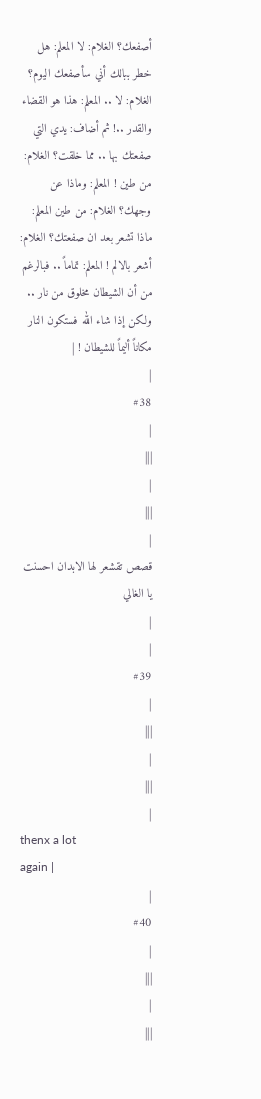أصفعك؟ الغلام: لا المعلم: هل خطر ببالك أني سأصفعك اليوم؟ الغلام: لا .. المعلم: هذا هو القضاء والقدر ..! ثم أضاف: يدي التي صفعتك بها .. مما خلقت؟ الغلام: من طين ! المعلم: وماذا عن وجهك؟ الغلام: من طين المعلم: ماذا تشعر بعد ان صفعتك؟ الغلام: أشعر بالالم ! المعلم: تماماً .. فبالرغم من أن الشيطان مخلوق من نار .. ولكن إذا شاء الله فستكون النار مكاناً أليماً للشيطان ! |
|
#38
|
|||
|
|||
|
قصص تقشعر لها الابدان احسنت يا الغالي
|
|
#39
|
|||
|
|||
|
thenx a lot
again |
|
#40
|
|||
|
|||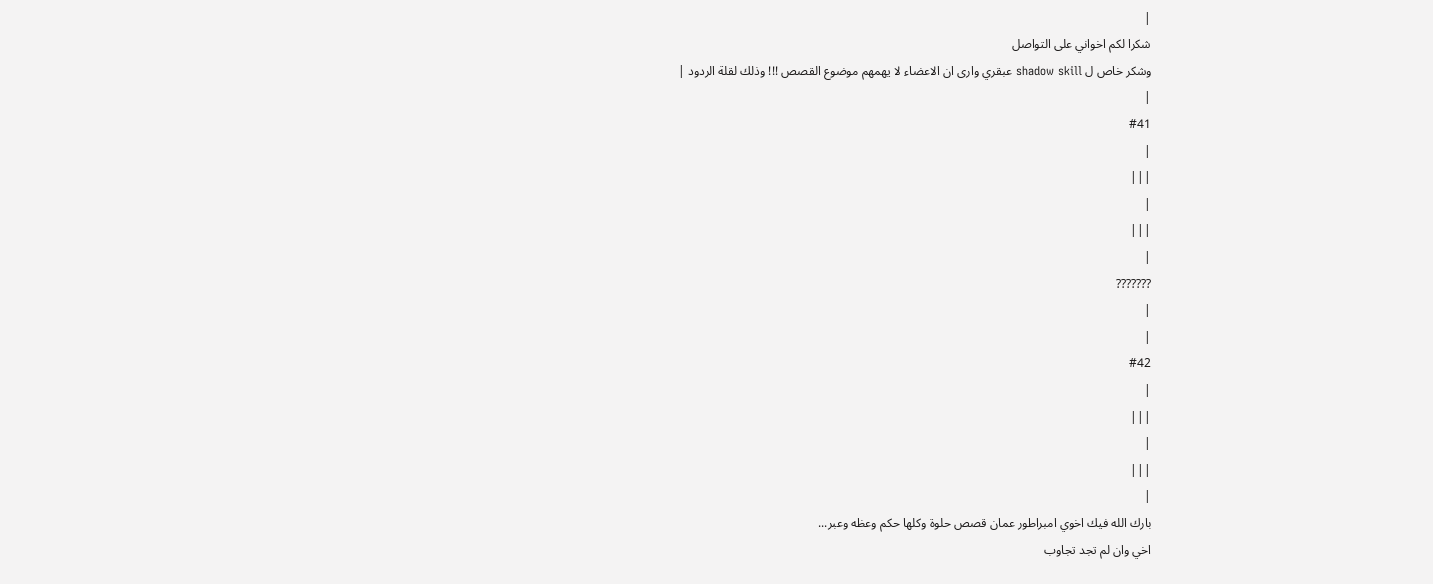|
شكرا لكم اخواني على التواصل
وشكر خاص ل shadow skill عبقري وارى ان الاعضاء لا يهمهم موضوع القصص !!! وذلك لقلة الردود |
|
#41
|
|||
|
|||
|
???????
|
|
#42
|
|||
|
|||
|
بارك الله فيك اخوي امبراطور عمان قصص حلوة وكلها حكم وعظه وعبر...
اخي وان لم تجد تجاوب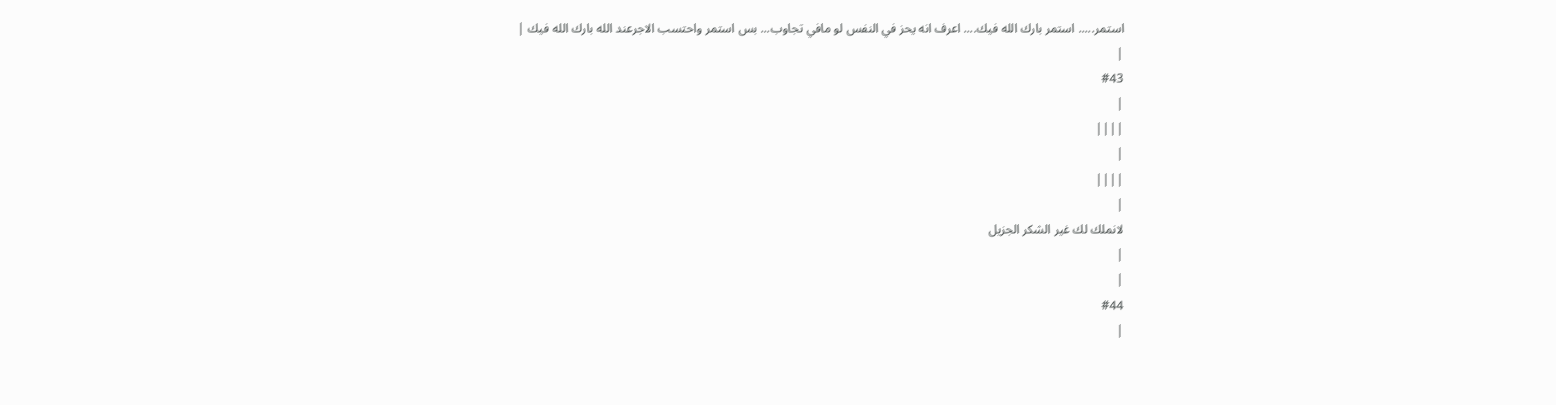استمر..... استمر بارك الله فيك.... اعرف انه يحز في النفس لو مافي تجاوب... بس استمر واحتسب الاجرعند الله بارك الله فيك |
|
#43
|
||||
|
||||
|
لانملك لك غير الشكر الجزيل
|
|
#44
|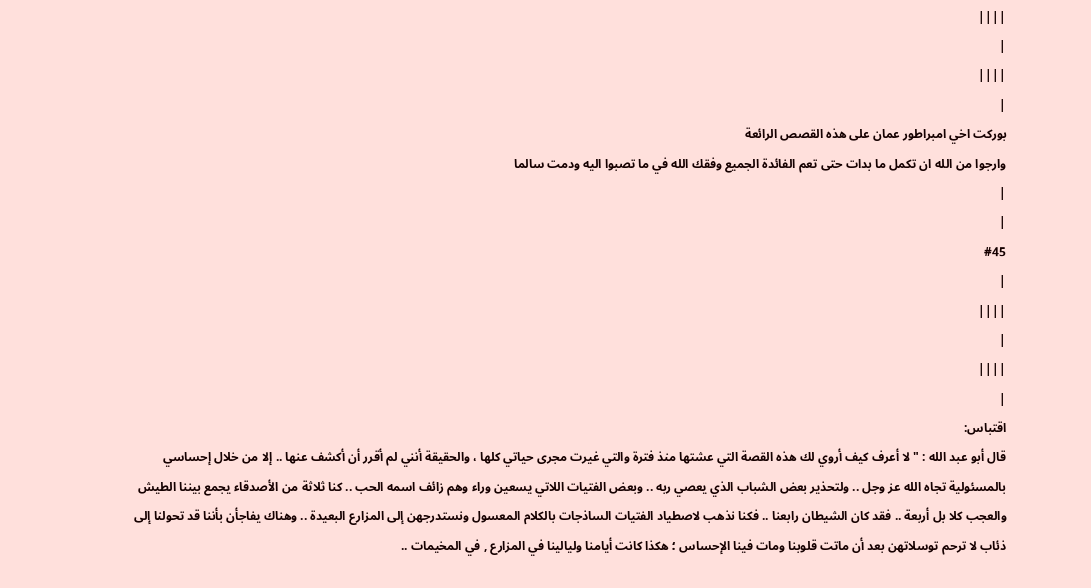||||
|
||||
|
بوركت اخي امبراطور عمان على هذه القصص الرائعة
وارجوا من الله ان تكمل ما بدات حتى تعم الفائدة الجميع وفقك الله في ما تصبوا اليه ودمت سالما
|
|
#45
|
||||
|
||||
|
اقتباس:
قال أبو عبد الله : " لا أعرف كيف أروي لك هذه القصة التي عشتها منذ فترة والتي غيرت مجرى حياتي كلها ، والحقيقة أنني لم أقرر أن أكشف عنها .. إلا من خلال إحساسي بالمسئولية تجاه الله عز وجل .. ولتحذير بعض الشباب الذي يعصي ربه .. وبعض الفتيات اللاتي يسعين وراء وهم زائف اسمه الحب .. كنا ثلاثة من الأصدقاء يجمع بيننا الطيش والعجب كلا بل أربعة .. فقد كان الشيطان رابعنا .. فكنا نذهب لاصطياد الفتيات الساذجات بالكلام المعسول ونستدرجهن إلى المزارع البعيدة .. وهناك يفاجأن بأننا قد تحولنا إلى ذئاب لا ترحم توسلاتهن بعد أن ماتت قلوبنا ومات فينا الإحساس ؛ هكذا كانت أيامنا وليالينا في المزارع , في المخيمات ..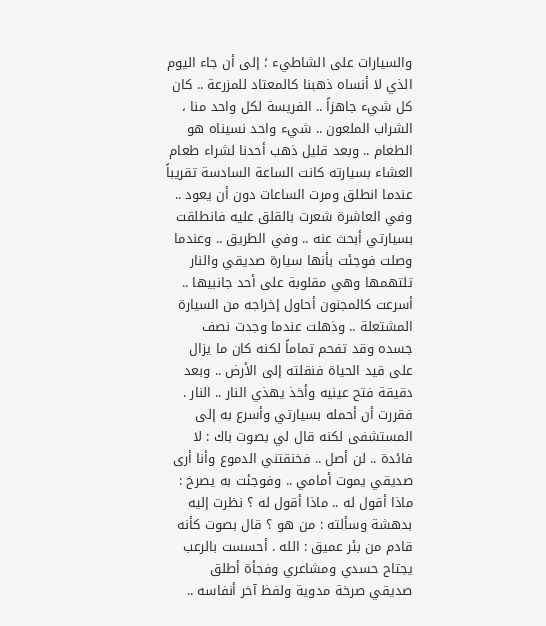والسيارات على الشاطيء ؛ إلى أن جاء اليوم الذي لا أنساه ذهبنا كالمعتاد للمزرعة .. كان كل شيء جاهزاً .. الفريسة لكل واحد منا ، الشراب الملعون .. شيء واحد نسيناه هو الطعام .. وبعد قليل ذهب أحدنا لشراء طعام العشاء بسيارته كانت الساعة السادسة تقريباً عندما انطلق ومرت الساعات دون أن يعود .. وفي العاشرة شعرت بالقلق عليه فانطلقت بسيارتي أبحث عنه .. وفي الطريق .. وعندما وصلت فوجئت بأنها سيارة صديقي والنار تلتهمها وهي مقلوبة على أحد جانبيها .. أسرعت كالمجنون أحاول إخراجه من السيارة المشتعلة .. وذهلت عندما وجدت نصف جسده وقد تفحم تماماً لكنه كان ما يزال على قيد الحياة فنقلته إلى الأرض .. وبعد دقيقة فتح عينيه وأخذ يهذي النار .. النار . فقررت أن أحمله بسيارتي وأسرع به إلى المستشفى لكنه قال لي بصوت باك : لا فائدة .. لن أصل .. فخنقتني الدموع وأنا أرى صديقي يموت أمامي .. وفوجئت به يصرخ : ماذا أقول له .. ماذا أقول له ؟ نظرت إليه بدهشة وسألته : من هو ؟ قال بصوت كأنه قادم من بئر عميق : الله . أحسست بالرعب يجتاح حسدي ومشاعري وفجأة أطلق صديقي صرخة مدوية ولفظ آخر أنفاسه ..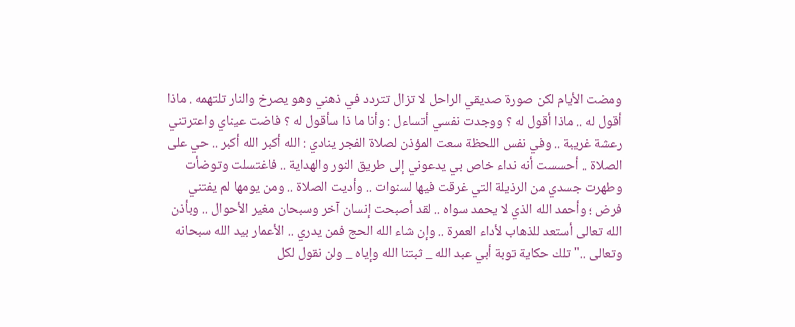ومضت الأيام لكن صورة صديقي الراحل لا تزال تتردد في ذهني وهو يصرخ والنار تلتهمه . ماذا أقول له .. ماذا أقول له ؟ ووجدت نفسي أتساءل : وأنا ما ذا سأقول له ؟ فاضت عيناي واعترتني رعشة غريبة .. وفي نفس اللحظة سعت المؤذن لصلاة الفجر ينادي : الله أكبر الله أكبر .. حي على الصلاة .. أحسست أنه نداء خاص بي يدعوني إلى طريق النور والهداية .. فاغتسلت وتوضأت وطهرت جسدي من الرذيلة التي غرقت فيها لسنوات .. وأديت الصلاة .. ومن يومها لم يفتني فرض ؛ وأحمد الله الذي لا يحمد سواه .. لقد أصبحت إنسان آخر وسبحان مغير الأحوال .. وبأذن الله تعالى أستعد للذهاب لأداء العمرة .. وإن شاء الله الحج فمن يدري .. الأعمار بيد الله سبحانه وتعالى .." تلك حكاية توبة أبي عبد الله _ ثبتنا الله وإياه _ ولن نقول لكل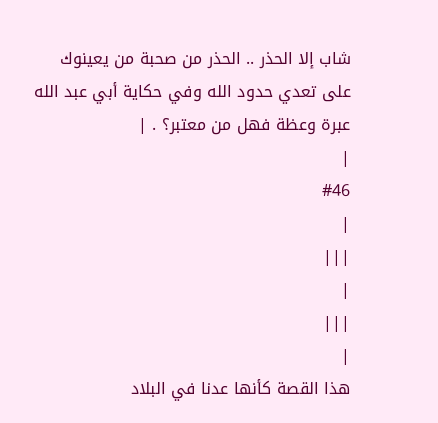شاب إلا الحذر .. الحذر من صحبة من يعينوك على تعدي حدود الله وفي حكاية أبي عبد الله عبرة وعظة فهل من معتبر؟ . |
|
#46
|
|||
|
|||
|
هذا القصة كأنها عدنا في البلاد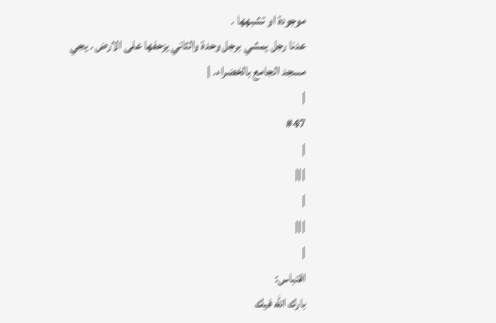موجودة او تشبهها .
عدنا رجل يمشي برجل وحدة والثاني يزحفها على الارض . يجي مسجد الجامع بالخضراء. |
|
#47
|
|||
|
|||
|
اقتباس:
بارك الله فيك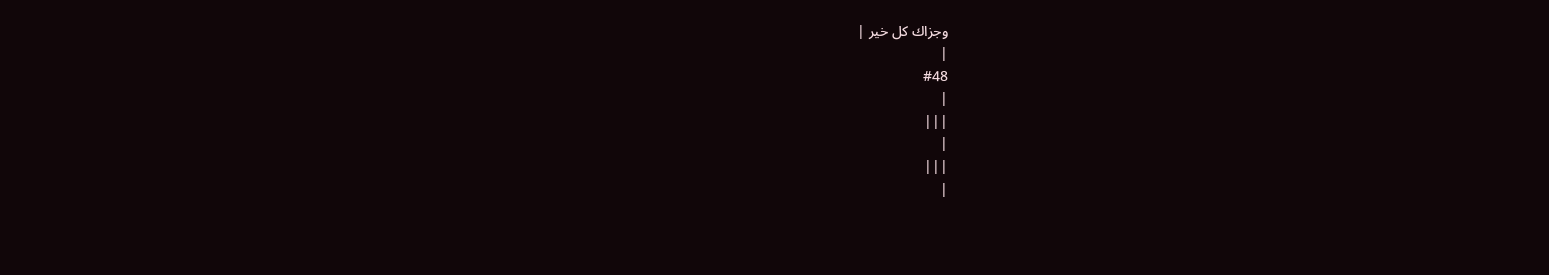وجزاك كل خير |
|
#48
|
|||
|
|||
|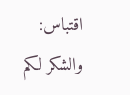اقتباس:
والشكر لكم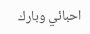احبائي وبارك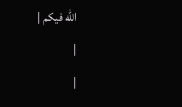الله فيكم |
|
|